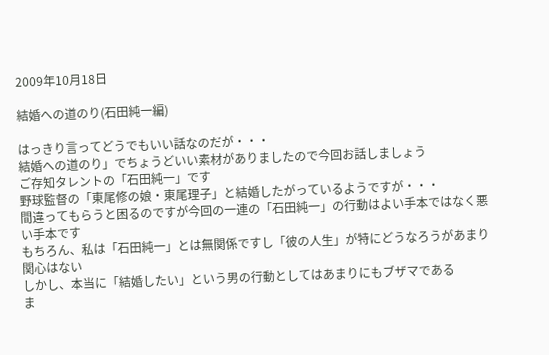2009年10月18日

結婚への道のり(石田純一編)

はっきり言ってどうでもいい話なのだが・・・
結婚への道のり」でちょうどいい素材がありましたので今回お話しましょう
ご存知タレントの「石田純一」です
野球監督の「東尾修の娘・東尾理子」と結婚したがっているようですが・・・
間違ってもらうと困るのですが今回の一連の「石田純一」の行動はよい手本ではなく悪い手本です
もちろん、私は「石田純一」とは無関係ですし「彼の人生」が特にどうなろうがあまり関心はない
しかし、本当に「結婚したい」という男の行動としてはあまりにもブザマである
ま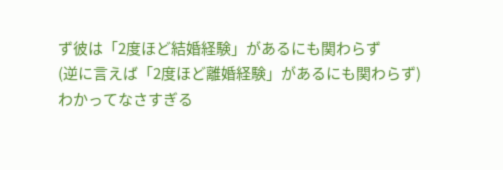ず彼は「2度ほど結婚経験」があるにも関わらず
(逆に言えば「2度ほど離婚経験」があるにも関わらず)
わかってなさすぎる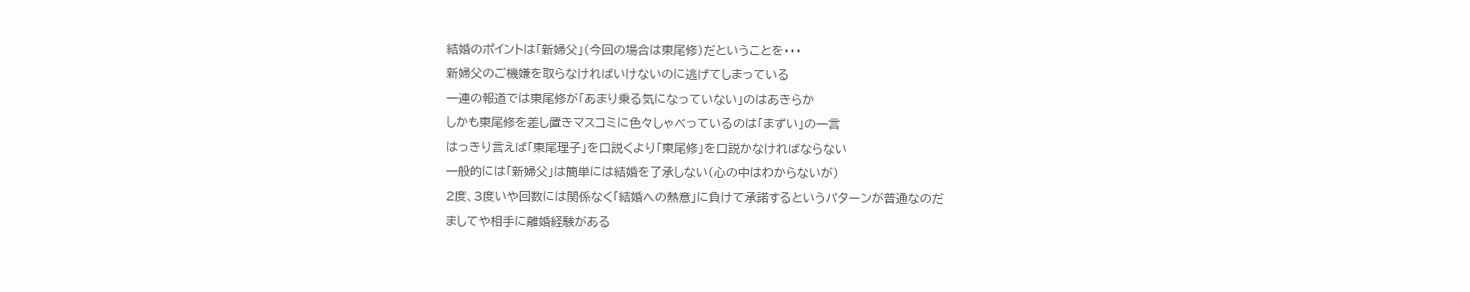結婚のポイントは「新婦父」(今回の場合は東尾修)だということを・・・
新婦父のご機嫌を取らなければいけないのに逃げてしまっている
一連の報道では東尾修が「あまり乗る気になっていない」のはあきらか
しかも東尾修を差し置きマスコミに色々しゃべっているのは「まずい」の一言
はっきり言えば「東尾理子」を口説くより「東尾修」を口説かなければならない
一般的には「新婦父」は簡単には結婚を了承しない(心の中はわからないが)
2度、3度いや回数には関係なく「結婚への熱意」に負けて承諾するというパターンが普通なのだ
ましてや相手に離婚経験がある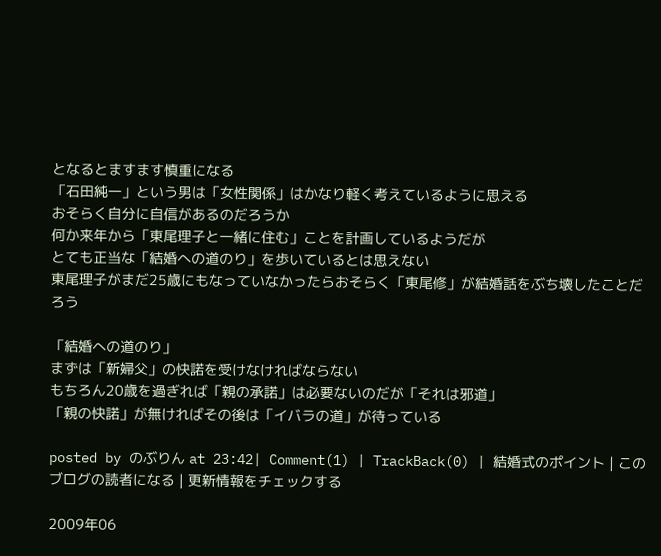となるとますます慎重になる
「石田純一」という男は「女性関係」はかなり軽く考えているように思える
おそらく自分に自信があるのだろうか
何か来年から「東尾理子と一緒に住む」ことを計画しているようだが
とても正当な「結婚への道のり」を歩いているとは思えない
東尾理子がまだ25歳にもなっていなかったらおそらく「東尾修」が結婚話をぶち壊したことだろう

「結婚への道のり」
まずは「新婦父」の快諾を受けなければならない
もちろん20歳を過ぎれば「親の承諾」は必要ないのだが「それは邪道」
「親の快諾」が無ければその後は「イバラの道」が待っている

posted by のぶりん at 23:42| Comment(1) | TrackBack(0) | 結婚式のポイント | このブログの読者になる | 更新情報をチェックする

2009年06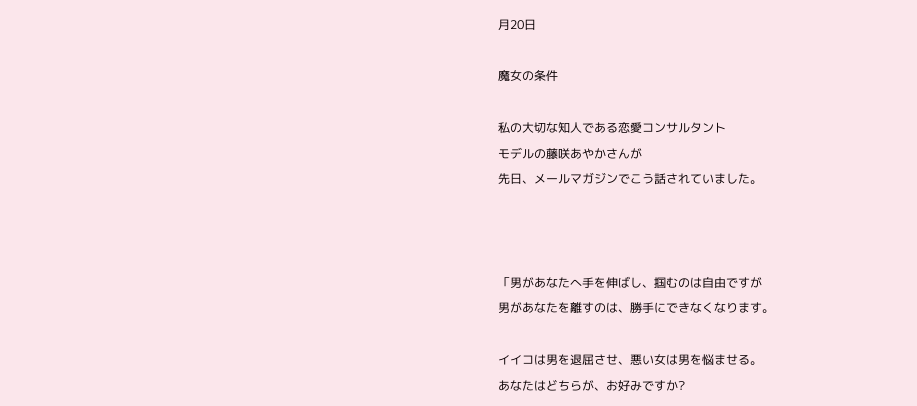月20日

魔女の条件

私の大切な知人である恋愛コンサルタント
モデルの藤咲あやかさんが
先日、メールマガジンでこう話されていました。



「男があなたへ手を伸ばし、掴むのは自由ですが
男があなたを離すのは、勝手にできなくなります。

イイコは男を退屈させ、悪い女は男を悩ませる。
あなたはどちらが、お好みですか?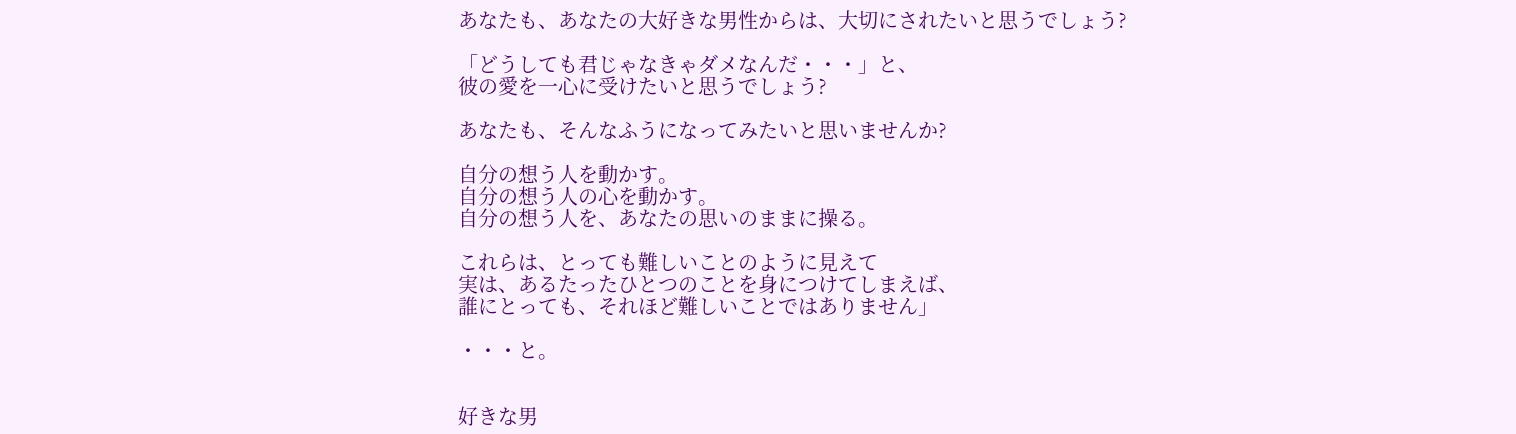あなたも、あなたの大好きな男性からは、大切にされたいと思うでしょう?

「どうしても君じゃなきゃダメなんだ・・・」と、
彼の愛を一心に受けたいと思うでしょう?

あなたも、そんなふうになってみたいと思いませんか?

自分の想う人を動かす。
自分の想う人の心を動かす。
自分の想う人を、あなたの思いのままに操る。

これらは、とっても難しいことのように見えて
実は、あるたったひとつのことを身につけてしまえば、
誰にとっても、それほど難しいことではありません」

・・・と。


好きな男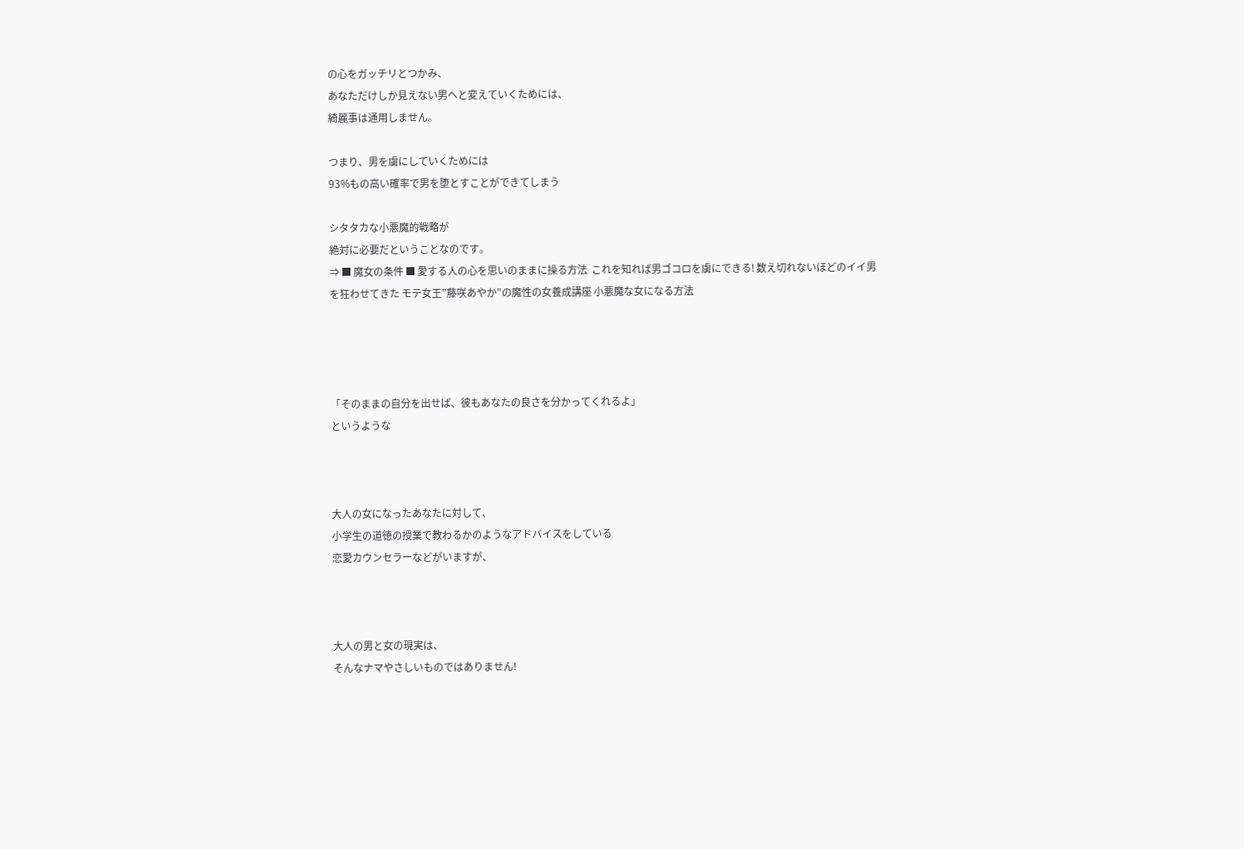の心をガッチリとつかみ、
あなただけしか見えない男へと変えていくためには、
綺麗事は通用しません。

つまり、男を虜にしていくためには
93%もの高い確率で男を堕とすことができてしまう

シタタカな小悪魔的戦略が
絶対に必要だということなのです。
⇒ ■ 魔女の条件 ■ 愛する人の心を思いのままに操る方法  これを知れば男ゴコロを虜にできる! 数え切れないほどのイイ男を狂わせてきた モテ女王”藤咲あやか”の魔性の女養成講座 小悪魔な女になる方法




「そのままの自分を出せば、彼もあなたの良さを分かってくれるよ」
というような



大人の女になったあなたに対して、
小学生の道徳の授業で教わるかのようなアドバイスをしている
恋愛カウンセラーなどがいますが、



大人の男と女の現実は、
そんなナマやさしいものではありません!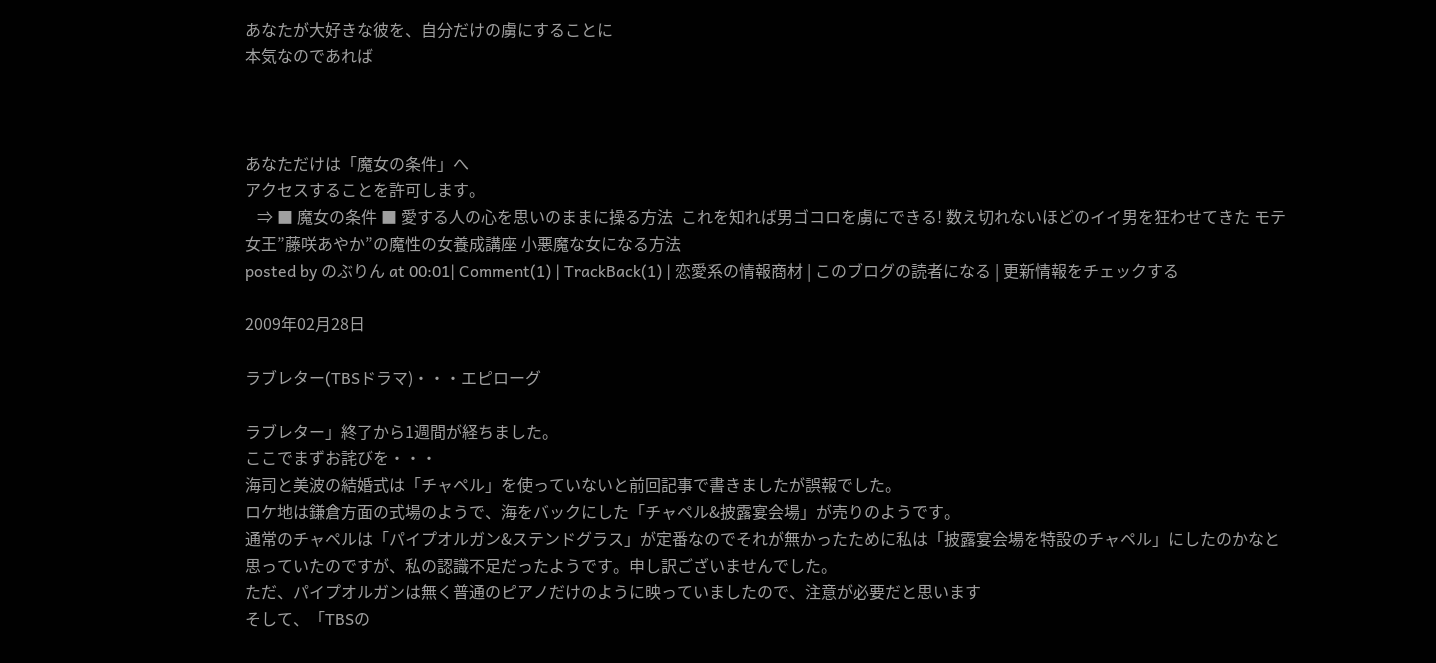あなたが大好きな彼を、自分だけの虜にすることに
本気なのであれば



あなただけは「魔女の条件」へ
アクセスすることを許可します。
   ⇒ ■ 魔女の条件 ■ 愛する人の心を思いのままに操る方法  これを知れば男ゴコロを虜にできる! 数え切れないほどのイイ男を狂わせてきた モテ女王”藤咲あやか”の魔性の女養成講座 小悪魔な女になる方法
posted by のぶりん at 00:01| Comment(1) | TrackBack(1) | 恋愛系の情報商材 | このブログの読者になる | 更新情報をチェックする

2009年02月28日

ラブレター(TBSドラマ)・・・エピローグ

ラブレター」終了から1週間が経ちました。
ここでまずお詫びを・・・
海司と美波の結婚式は「チャペル」を使っていないと前回記事で書きましたが誤報でした。
ロケ地は鎌倉方面の式場のようで、海をバックにした「チャペル&披露宴会場」が売りのようです。
通常のチャペルは「パイプオルガン&ステンドグラス」が定番なのでそれが無かったために私は「披露宴会場を特設のチャペル」にしたのかなと思っていたのですが、私の認識不足だったようです。申し訳ございませんでした。
ただ、パイプオルガンは無く普通のピアノだけのように映っていましたので、注意が必要だと思います
そして、「TBSの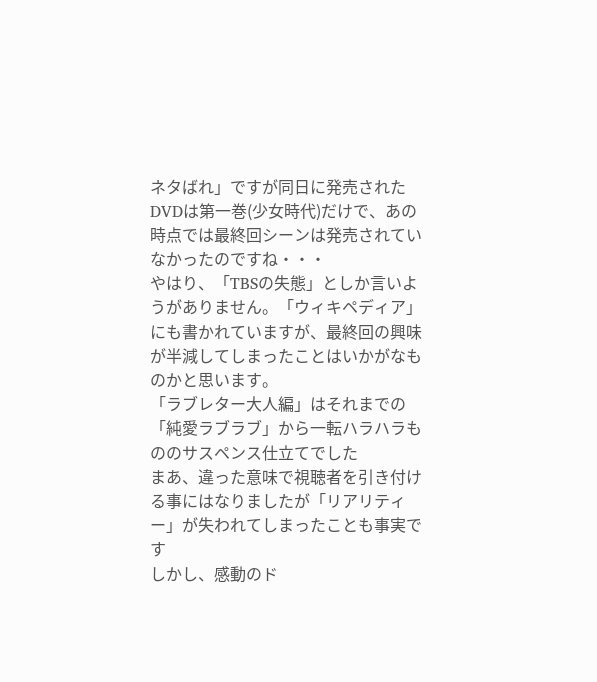ネタばれ」ですが同日に発売されたDVDは第一巻(少女時代)だけで、あの時点では最終回シーンは発売されていなかったのですね・・・
やはり、「TBSの失態」としか言いようがありません。「ウィキペディア」にも書かれていますが、最終回の興味が半減してしまったことはいかがなものかと思います。
「ラブレター大人編」はそれまでの「純愛ラブラブ」から一転ハラハラもののサスペンス仕立てでした
まあ、違った意味で視聴者を引き付ける事にはなりましたが「リアリティー」が失われてしまったことも事実です
しかし、感動のド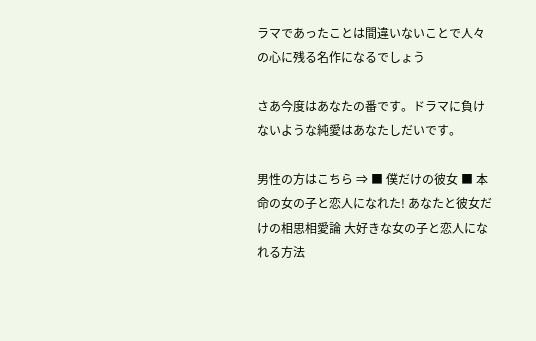ラマであったことは間違いないことで人々の心に残る名作になるでしょう

さあ今度はあなたの番です。ドラマに負けないような純愛はあなたしだいです。

男性の方はこちら ⇒ ■ 僕だけの彼女 ■ 本命の女の子と恋人になれた! あなたと彼女だけの相思相愛論 大好きな女の子と恋人になれる方法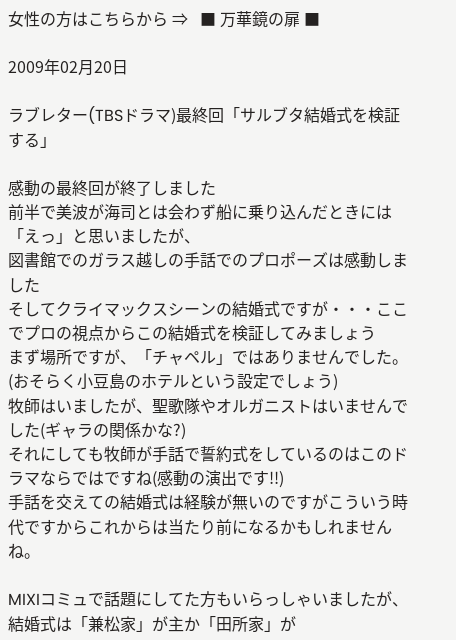女性の方はこちらから ⇒   ■ 万華鏡の扉 ■

2009年02月20日

ラブレター(TBSドラマ)最終回「サルブタ結婚式を検証する」

感動の最終回が終了しました
前半で美波が海司とは会わず船に乗り込んだときには「えっ」と思いましたが、
図書館でのガラス越しの手話でのプロポーズは感動しました
そしてクライマックスシーンの結婚式ですが・・・ここでプロの視点からこの結婚式を検証してみましょう
まず場所ですが、「チャペル」ではありませんでした。(おそらく小豆島のホテルという設定でしょう)
牧師はいましたが、聖歌隊やオルガニストはいませんでした(ギャラの関係かな?)
それにしても牧師が手話で誓約式をしているのはこのドラマならではですね(感動の演出です!!)
手話を交えての結婚式は経験が無いのですがこういう時代ですからこれからは当たり前になるかもしれませんね。

MIXIコミュで話題にしてた方もいらっしゃいましたが、結婚式は「兼松家」が主か「田所家」が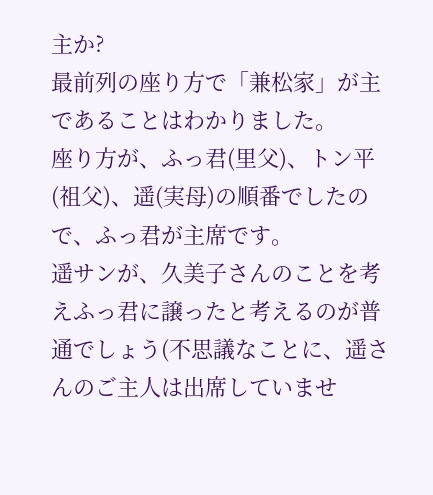主か?
最前列の座り方で「兼松家」が主であることはわかりました。
座り方が、ふっ君(里父)、トン平(祖父)、遥(実母)の順番でしたので、ふっ君が主席です。
遥サンが、久美子さんのことを考えふっ君に譲ったと考えるのが普通でしょう(不思議なことに、遥さんのご主人は出席していませ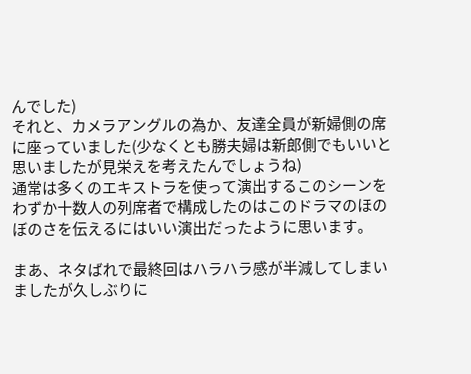んでした)
それと、カメラアングルの為か、友達全員が新婦側の席に座っていました(少なくとも勝夫婦は新郎側でもいいと思いましたが見栄えを考えたんでしょうね)
通常は多くのエキストラを使って演出するこのシーンをわずか十数人の列席者で構成したのはこのドラマのほのぼのさを伝えるにはいい演出だったように思います。

まあ、ネタばれで最終回はハラハラ感が半減してしまいましたが久しぶりに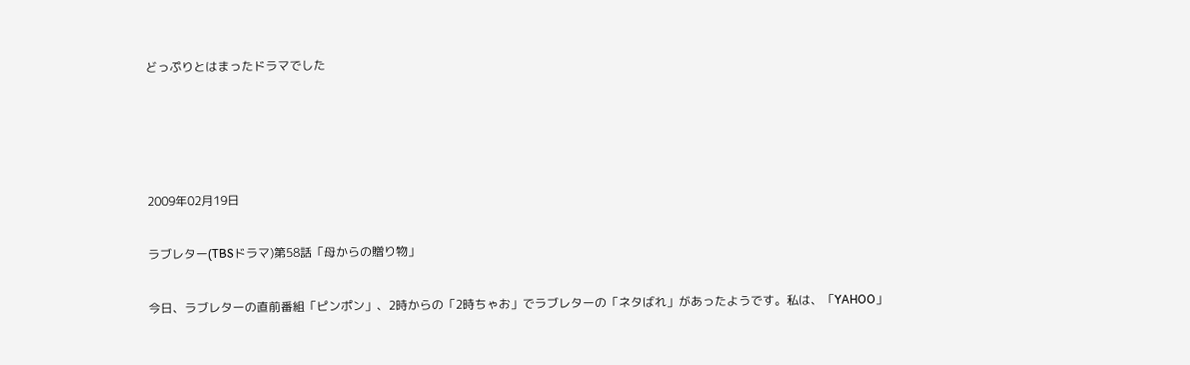どっぷりとはまったドラマでした




2009年02月19日

ラブレター(TBSドラマ)第58話「母からの贈り物」

今日、ラブレターの直前番組「ピンポン」、2時からの「2時ちゃお」でラブレターの「ネタばれ」があったようです。私は、「YAHOO」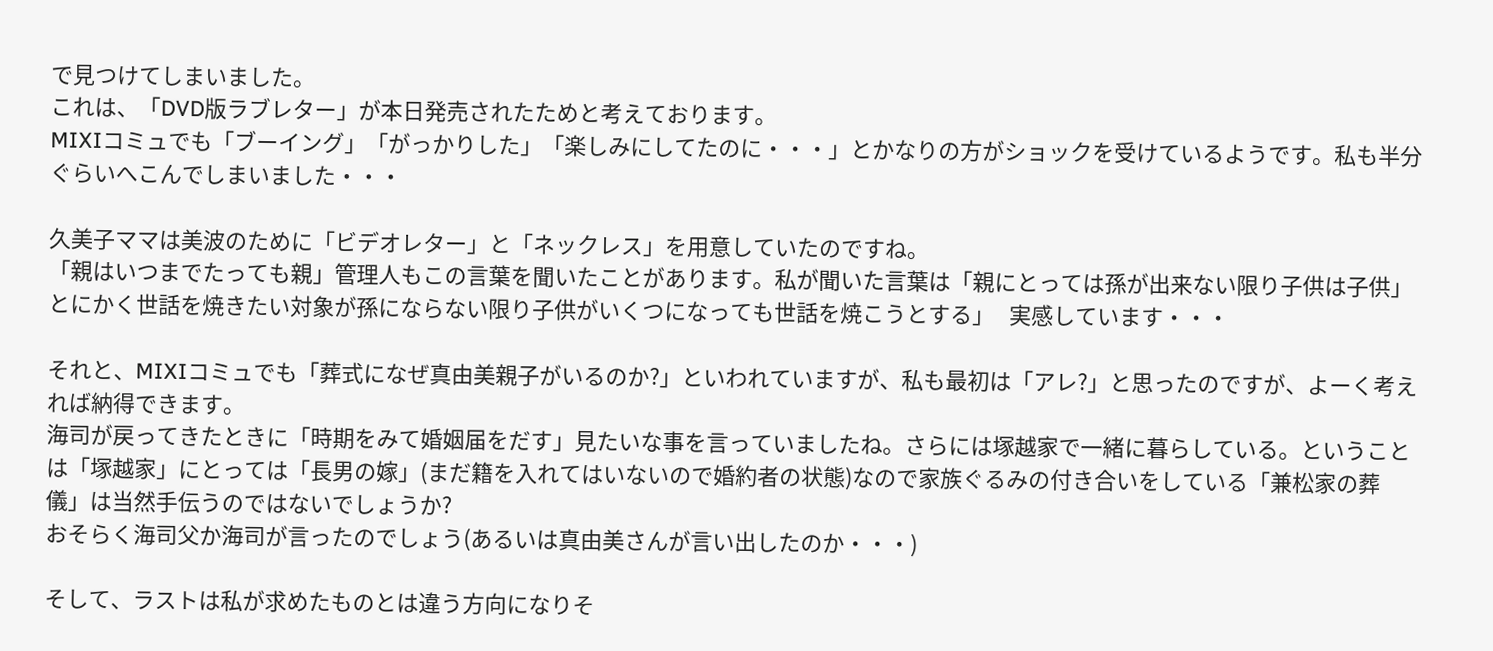で見つけてしまいました。
これは、「DVD版ラブレター」が本日発売されたためと考えております。
MIXIコミュでも「ブーイング」「がっかりした」「楽しみにしてたのに・・・」とかなりの方がショックを受けているようです。私も半分ぐらいへこんでしまいました・・・

久美子ママは美波のために「ビデオレター」と「ネックレス」を用意していたのですね。
「親はいつまでたっても親」管理人もこの言葉を聞いたことがあります。私が聞いた言葉は「親にとっては孫が出来ない限り子供は子供」とにかく世話を焼きたい対象が孫にならない限り子供がいくつになっても世話を焼こうとする」   実感しています・・・

それと、MIXIコミュでも「葬式になぜ真由美親子がいるのか?」といわれていますが、私も最初は「アレ?」と思ったのですが、よーく考えれば納得できます。
海司が戻ってきたときに「時期をみて婚姻届をだす」見たいな事を言っていましたね。さらには塚越家で一緒に暮らしている。ということは「塚越家」にとっては「長男の嫁」(まだ籍を入れてはいないので婚約者の状態)なので家族ぐるみの付き合いをしている「兼松家の葬儀」は当然手伝うのではないでしょうか?
おそらく海司父か海司が言ったのでしょう(あるいは真由美さんが言い出したのか・・・)

そして、ラストは私が求めたものとは違う方向になりそ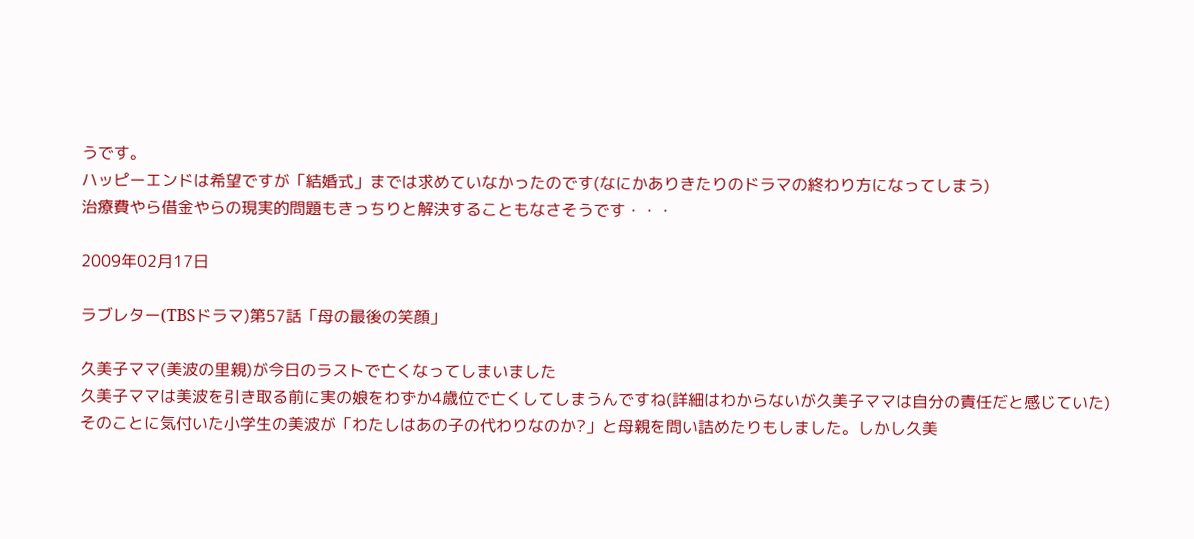うです。
ハッピーエンドは希望ですが「結婚式」までは求めていなかったのです(なにかありきたりのドラマの終わり方になってしまう)
治療費やら借金やらの現実的問題もきっちりと解決することもなさそうです・・・

2009年02月17日

ラブレター(TBSドラマ)第57話「母の最後の笑顔」

久美子ママ(美波の里親)が今日のラストで亡くなってしまいました
久美子ママは美波を引き取る前に実の娘をわずか4歳位で亡くしてしまうんですね(詳細はわからないが久美子ママは自分の責任だと感じていた)
そのことに気付いた小学生の美波が「わたしはあの子の代わりなのか?」と母親を問い詰めたりもしました。しかし久美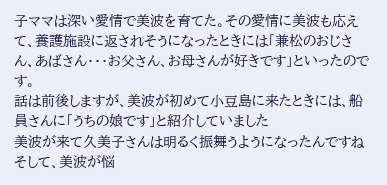子ママは深い愛情で美波を育てた。その愛情に美波も応えて、養護施設に返されそうになったときには「兼松のおじさん、あばさん・・・お父さん、お母さんが好きです」といったのです。
話は前後しますが、美波が初めて小豆島に来たときには、船員さんに「うちの娘です」と紹介していました
美波が来て久美子さんは明るく振舞うようになったんですね
そして、美波が悩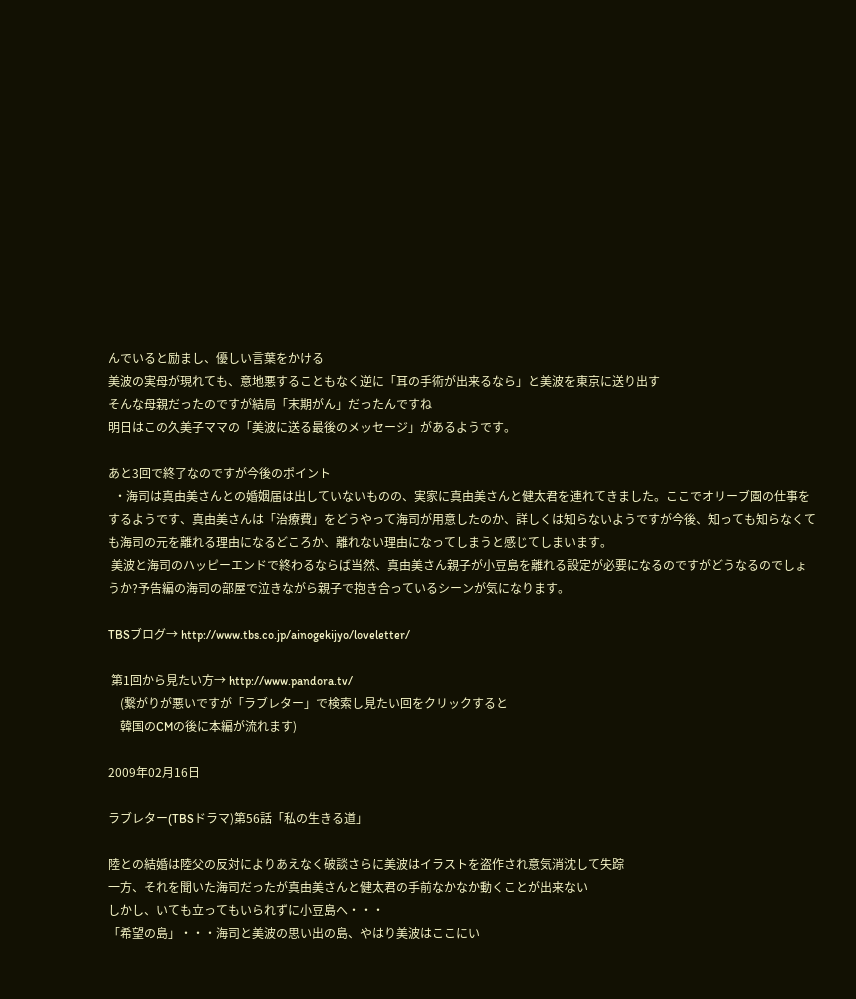んでいると励まし、優しい言葉をかける
美波の実母が現れても、意地悪することもなく逆に「耳の手術が出来るなら」と美波を東京に送り出す
そんな母親だったのですが結局「末期がん」だったんですね
明日はこの久美子ママの「美波に送る最後のメッセージ」があるようです。

あと3回で終了なのですが今後のポイント
  ・海司は真由美さんとの婚姻届は出していないものの、実家に真由美さんと健太君を連れてきました。ここでオリーブ園の仕事をするようです、真由美さんは「治療費」をどうやって海司が用意したのか、詳しくは知らないようですが今後、知っても知らなくても海司の元を離れる理由になるどころか、離れない理由になってしまうと感じてしまいます。
 美波と海司のハッピーエンドで終わるならば当然、真由美さん親子が小豆島を離れる設定が必要になるのですがどうなるのでしょうか?予告編の海司の部屋で泣きながら親子で抱き合っているシーンが気になります。

TBSブログ→ http://www.tbs.co.jp/ainogekijyo/loveletter/

 第1回から見たい方→ http://www.pandora.tv/
    (繋がりが悪いですが「ラブレター」で検索し見たい回をクリックすると
    韓国のCMの後に本編が流れます)

2009年02月16日

ラブレター(TBSドラマ)第56話「私の生きる道」

陸との結婚は陸父の反対によりあえなく破談さらに美波はイラストを盗作され意気消沈して失踪
一方、それを聞いた海司だったが真由美さんと健太君の手前なかなか動くことが出来ない
しかし、いても立ってもいられずに小豆島へ・・・
「希望の島」・・・海司と美波の思い出の島、やはり美波はここにい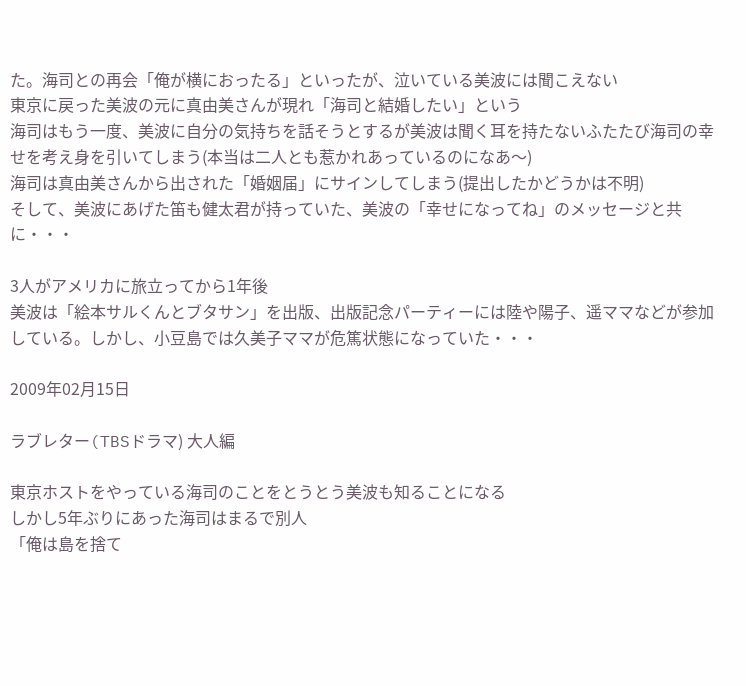た。海司との再会「俺が横におったる」といったが、泣いている美波には聞こえない
東京に戻った美波の元に真由美さんが現れ「海司と結婚したい」という
海司はもう一度、美波に自分の気持ちを話そうとするが美波は聞く耳を持たないふたたび海司の幸せを考え身を引いてしまう(本当は二人とも惹かれあっているのになあ〜)
海司は真由美さんから出された「婚姻届」にサインしてしまう(提出したかどうかは不明)
そして、美波にあげた笛も健太君が持っていた、美波の「幸せになってね」のメッセージと共に・・・

3人がアメリカに旅立ってから1年後
美波は「絵本サルくんとブタサン」を出版、出版記念パーティーには陸や陽子、遥ママなどが参加している。しかし、小豆島では久美子ママが危篤状態になっていた・・・

2009年02月15日

ラブレター(TBSドラマ) 大人編

東京ホストをやっている海司のことをとうとう美波も知ることになる
しかし5年ぶりにあった海司はまるで別人
「俺は島を捨て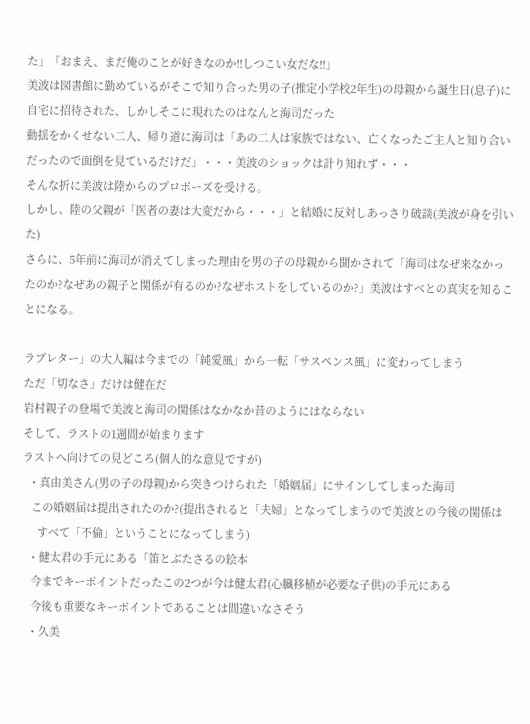た」「おまえ、まだ俺のことが好きなのか!!しつこい女だな!!」
美波は図書館に勤めているがそこで知り合った男の子(推定小学校2年生)の母親から誕生日(息子)に自宅に招待された、しかしそこに現れたのはなんと海司だった
動揺をかくせない二人、帰り道に海司は「あの二人は家族ではない、亡くなったご主人と知り合いだったので面倒を見ているだけだ」・・・美波のショックは計り知れず・・・
そんな折に美波は陸からのプロポーズを受ける。
しかし、陸の父親が「医者の妻は大変だから・・・」と結婚に反対しあっさり破談(美波が身を引いた)
さらに、5年前に海司が消えてしまった理由を男の子の母親から聞かされて「海司はなぜ来なかったのか?なぜあの親子と関係が有るのか?なぜホストをしているのか?」美波はすべとの真実を知ることになる。

ラブレター」の大人編は今までの「純愛風」から一転「サスペンス風」に変わってしまう
ただ「切なさ」だけは健在だ
岩村親子の登場で美波と海司の関係はなかなか昔のようにはならない
そして、ラストの1週間が始まります
ラストへ向けての見どころ(個人的な意見ですが)
  ・真由美さん(男の子の母親)から突きつけられた「婚姻届」にサインしてしまった海司
   この婚姻届は提出されたのか?(提出されると「夫婦」となってしまうので美波との今後の関係は
     すべて「不倫」ということになってしまう)
  ・健太君の手元にある「笛とぶたさるの絵本
   今までキーポイントだったこの2つが今は健太君(心臓移植が必要な子供)の手元にある
   今後も重要なキーポイントであることは間違いなさそう
  ・久美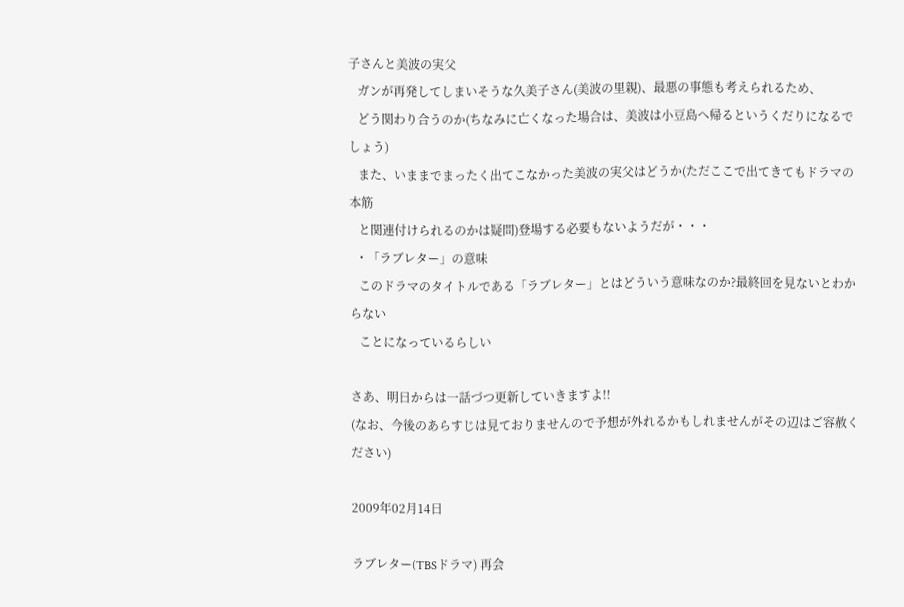子さんと美波の実父
   ガンが再発してしまいそうな久美子さん(美波の里親)、最悪の事態も考えられるため、
   どう関わり合うのか(ちなみに亡くなった場合は、美波は小豆島へ帰るというくだりになるでしょう)
   また、いままでまったく出てこなかった美波の実父はどうか(ただここで出てきてもドラマの本筋
   と関連付けられるのかは疑問)登場する必要もないようだが・・・
  ・「ラブレター」の意味
   このドラマのタイトルである「ラブレター」とはどういう意味なのか?最終回を見ないとわからない
   ことになっているらしい

さあ、明日からは一話づつ更新していきますよ!!
(なお、今後のあらすじは見ておりませんので予想が外れるかもしれませんがその辺はご容赦ください)

2009年02月14日

ラブレター(TBSドラマ) 再会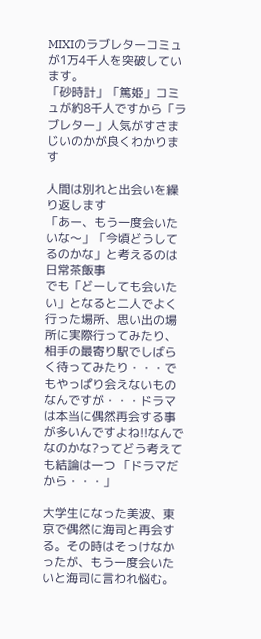MIXIのラブレターコミュが1万4千人を突破しています。
「砂時計」「篤姫」コミュが約8千人ですから「ラブレター」人気がすさまじいのかが良くわかります

人間は別れと出会いを繰り返します
「あー、もう一度会いたいな〜」「今頃どうしてるのかな」と考えるのは日常茶飯事
でも「どーしても会いたい」となると二人でよく行った場所、思い出の場所に実際行ってみたり、相手の最寄り駅でしばらく待ってみたり・・・でもやっぱり会えないものなんですが・・・ドラマは本当に偶然再会する事が多いんですよね!!なんでなのかな?ってどう考えても結論は一つ 「ドラマだから・・・」

大学生になった美波、東京で偶然に海司と再会する。その時はそっけなかったが、もう一度会いたいと海司に言われ悩む。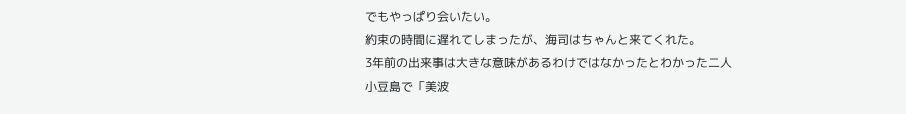でもやっぱり会いたい。
約束の時間に遅れてしまったが、海司はちゃんと来てくれた。
3年前の出来事は大きな意味があるわけではなかったとわかった二人
小豆島で「美波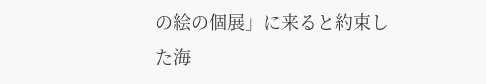の絵の個展」に来ると約束した海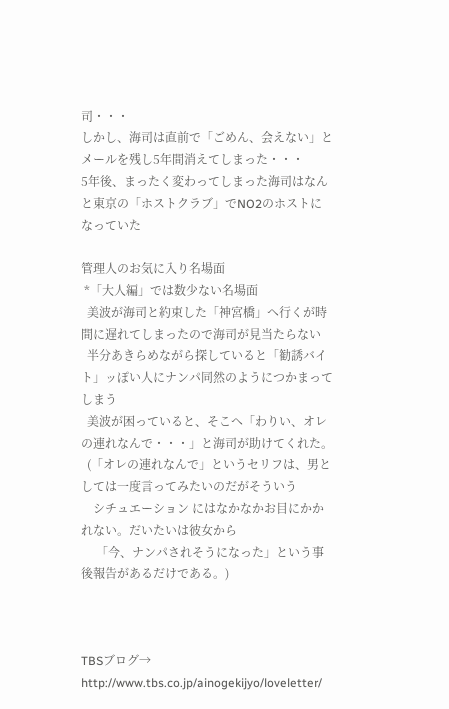司・・・
しかし、海司は直前で「ごめん、会えない」とメールを残し5年間消えてしまった・・・
5年後、まったく変わってしまった海司はなんと東京の「ホストクラブ」でNO2のホストになっていた

管理人のお気に入り名場面
 *「大人編」では数少ない名場面
  美波が海司と約束した「神宮橋」へ行くが時間に遅れてしまったので海司が見当たらない
  半分あきらめながら探していると「勧誘バイト」ッぽい人にナンパ同然のようにつかまってしまう
  美波が困っていると、そこへ「わりい、オレの連れなんで・・・」と海司が助けてくれた。
  (「オレの連れなんで」というセリフは、男としては一度言ってみたいのだがそういう
    シチュエーション にはなかなかお目にかかれない。だいたいは彼女から
     「今、ナンパされそうになった」という事後報告があるだけである。)



TBSブログ→ http://www.tbs.co.jp/ainogekijyo/loveletter/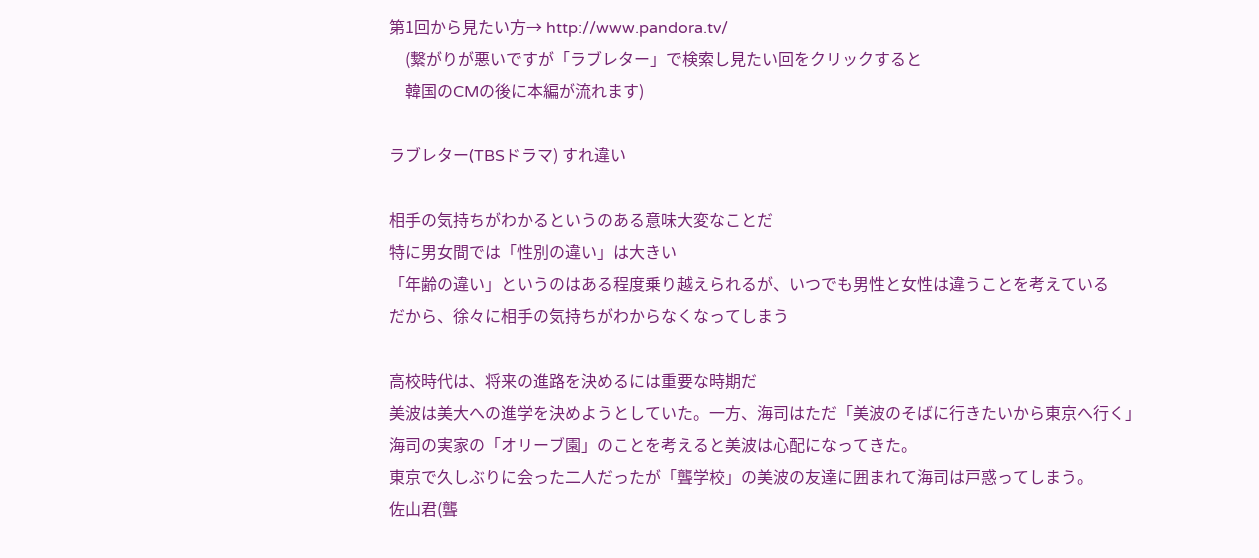第1回から見たい方→ http://www.pandora.tv/
    (繋がりが悪いですが「ラブレター」で検索し見たい回をクリックすると
    韓国のCMの後に本編が流れます)

ラブレター(TBSドラマ) すれ違い

相手の気持ちがわかるというのある意味大変なことだ
特に男女間では「性別の違い」は大きい
「年齢の違い」というのはある程度乗り越えられるが、いつでも男性と女性は違うことを考えている
だから、徐々に相手の気持ちがわからなくなってしまう

高校時代は、将来の進路を決めるには重要な時期だ
美波は美大への進学を決めようとしていた。一方、海司はただ「美波のそばに行きたいから東京へ行く」
海司の実家の「オリーブ園」のことを考えると美波は心配になってきた。
東京で久しぶりに会った二人だったが「聾学校」の美波の友達に囲まれて海司は戸惑ってしまう。
佐山君(聾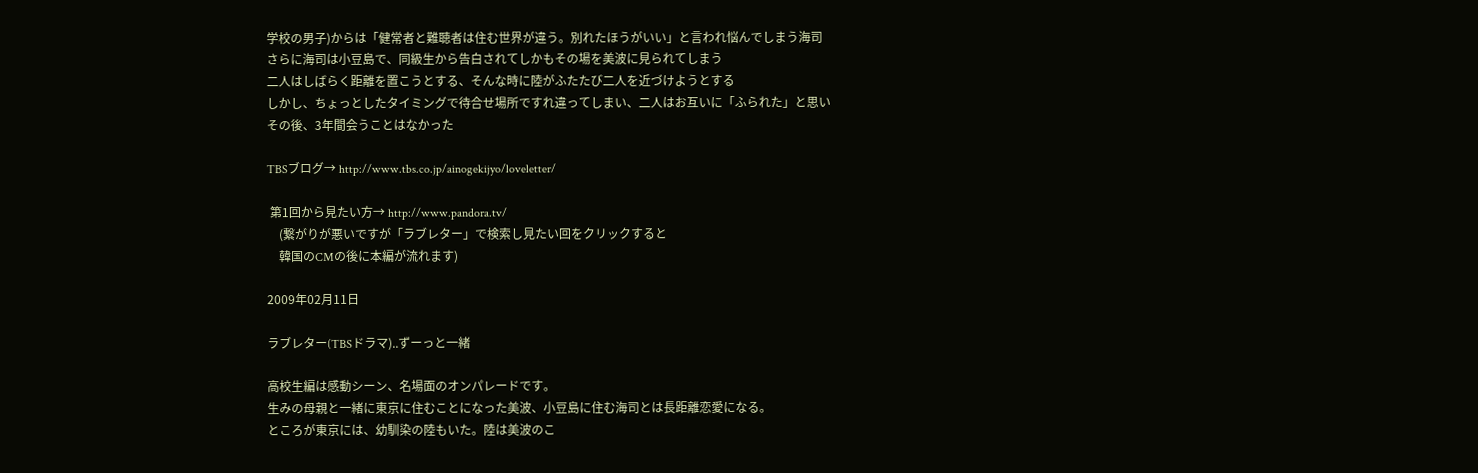学校の男子)からは「健常者と難聴者は住む世界が違う。別れたほうがいい」と言われ悩んでしまう海司
さらに海司は小豆島で、同級生から告白されてしかもその場を美波に見られてしまう
二人はしばらく距離を置こうとする、そんな時に陸がふたたび二人を近づけようとする
しかし、ちょっとしたタイミングで待合せ場所ですれ違ってしまい、二人はお互いに「ふられた」と思い
その後、3年間会うことはなかった

TBSブログ→ http://www.tbs.co.jp/ainogekijyo/loveletter/

 第1回から見たい方→ http://www.pandora.tv/
    (繋がりが悪いですが「ラブレター」で検索し見たい回をクリックすると
    韓国のCMの後に本編が流れます)

2009年02月11日

ラブレター(TBSドラマ)..ずーっと一緒

高校生編は感動シーン、名場面のオンパレードです。
生みの母親と一緒に東京に住むことになった美波、小豆島に住む海司とは長距離恋愛になる。
ところが東京には、幼馴染の陸もいた。陸は美波のこ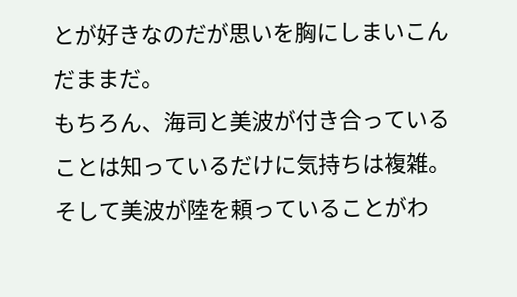とが好きなのだが思いを胸にしまいこんだままだ。
もちろん、海司と美波が付き合っていることは知っているだけに気持ちは複雑。
そして美波が陸を頼っていることがわ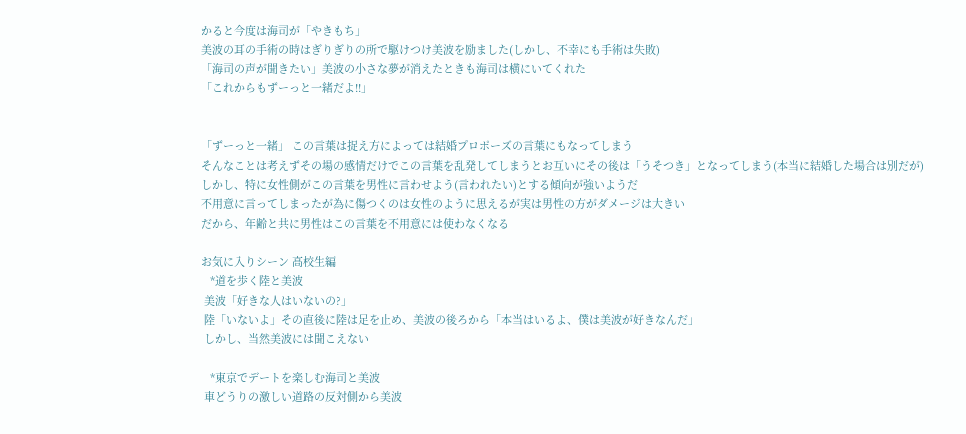かると今度は海司が「やきもち」
美波の耳の手術の時はぎりぎりの所で駆けつけ美波を励ました(しかし、不幸にも手術は失敗)
「海司の声が聞きたい」美波の小さな夢が消えたときも海司は横にいてくれた
「これからもずーっと一緒だよ!!」


「ずーっと一緒」 この言葉は捉え方によっては結婚プロポーズの言葉にもなってしまう
そんなことは考えずその場の感情だけでこの言葉を乱発してしまうとお互いにその後は「うそつき」となってしまう(本当に結婚した場合は別だが)
しかし、特に女性側がこの言葉を男性に言わせよう(言われたい)とする傾向が強いようだ
不用意に言ってしまったが為に傷つくのは女性のように思えるが実は男性の方がダメージは大きい
だから、年齢と共に男性はこの言葉を不用意には使わなくなる

お気に入りシーン 高校生編
   *道を歩く陸と美波
 美波「好きな人はいないの?」
 陸「いないよ」その直後に陸は足を止め、美波の後ろから「本当はいるよ、僕は美波が好きなんだ」
 しかし、当然美波には聞こえない

   *東京でデートを楽しむ海司と美波
 車どうりの激しい道路の反対側から美波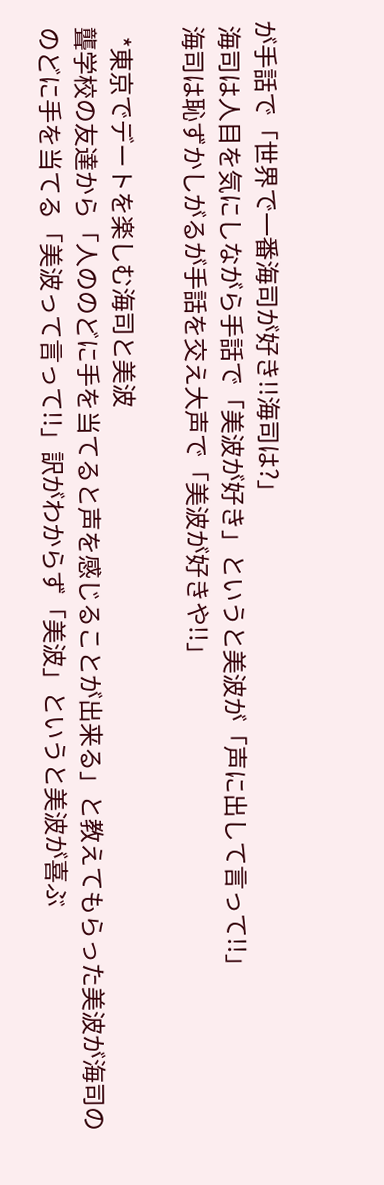が手話で「世界で一番海司が好き!!海司は?」
 海司は人目を気にしながら手話で「美波が好き」というと美波が「声に出して言って!!」
 海司は恥ずかしがるが手話を交え大声で「美波が好きや!!」

   *東京でデートを楽しむ海司と美波
 聾学校の友達から「人ののどに手を当てると声を感じることが出来る」と教えてもらった美波が海司の
 のどに手を当てる「美波って言って!!」訳がわからず「美波」というと美波が喜ぶ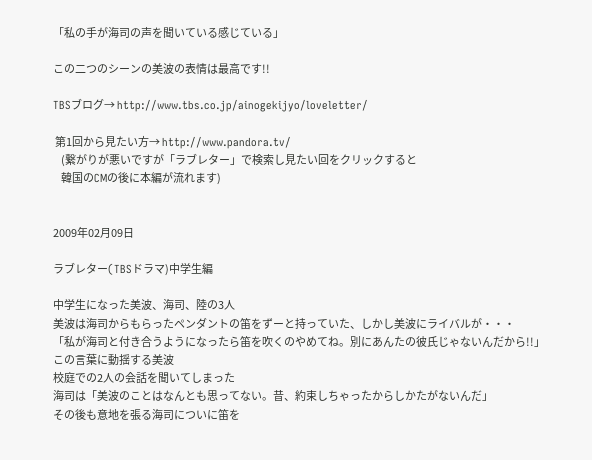「私の手が海司の声を聞いている感じている」

この二つのシーンの美波の表情は最高です!!

TBSブログ→ http://www.tbs.co.jp/ainogekijyo/loveletter/

 第1回から見たい方→ http://www.pandora.tv/
    (繋がりが悪いですが「ラブレター」で検索し見たい回をクリックすると
    韓国のCMの後に本編が流れます)


2009年02月09日

ラブレター(TBSドラマ)中学生編

中学生になった美波、海司、陸の3人
美波は海司からもらったペンダントの笛をずーと持っていた、しかし美波にライバルが・・・
「私が海司と付き合うようになったら笛を吹くのやめてね。別にあんたの彼氏じゃないんだから!!」
この言葉に動揺する美波
校庭での2人の会話を聞いてしまった
海司は「美波のことはなんとも思ってない。昔、約束しちゃったからしかたがないんだ」
その後も意地を張る海司についに笛を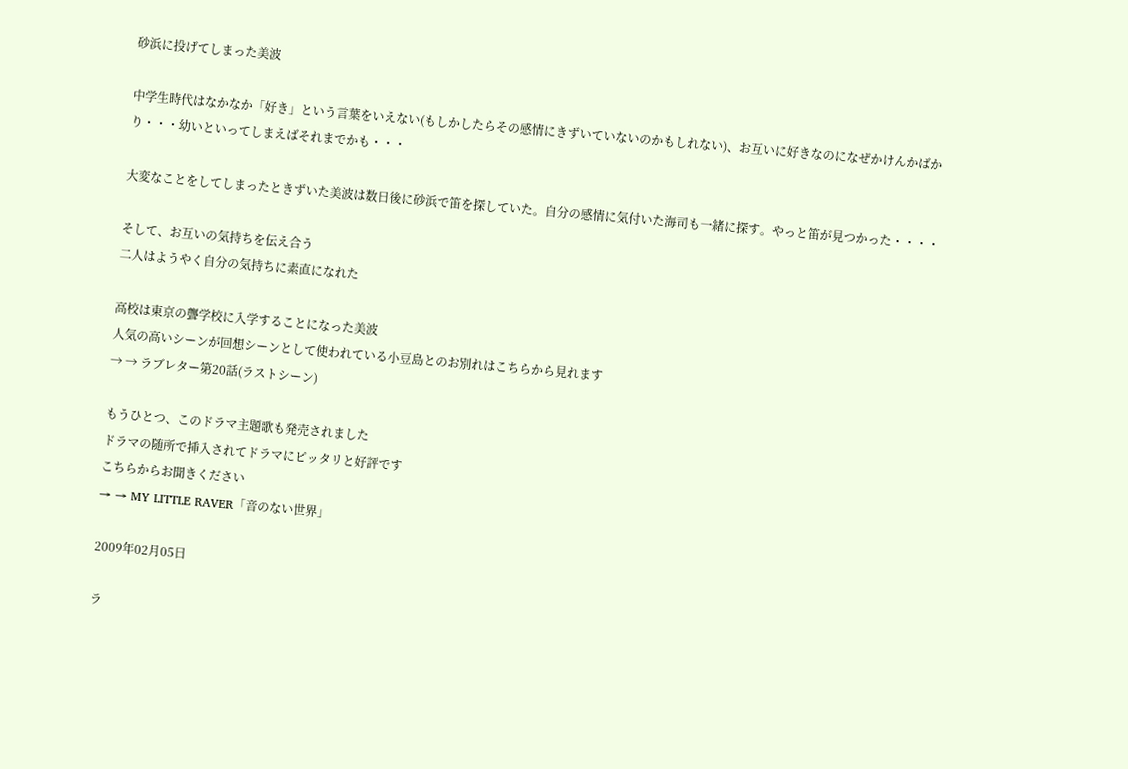砂浜に投げてしまった美波

中学生時代はなかなか「好き」という言葉をいえない(もしかしたらその感情にきずいていないのかもしれない)、お互いに好きなのになぜかけんかばかり・・・幼いといってしまえばそれまでかも・・・

大変なことをしてしまったときずいた美波は数日後に砂浜で笛を探していた。自分の感情に気付いた海司も一緒に探す。やっと笛が見つかった・・・・

そして、お互いの気持ちを伝え合う
二人はようやく自分の気持ちに素直になれた

高校は東京の聾学校に入学することになった美波
人気の高いシーンが回想シーンとして使われている小豆島とのお別れはこちらから見れます
→ → ラブレター第20話(ラストシーン)

もうひとつ、このドラマ主題歌も発売されました
ドラマの随所で挿入されてドラマにピッタリと好評です
こちらからお聞きください
→ → MY LITTLE RAVER「音のない世界」

2009年02月05日

ラ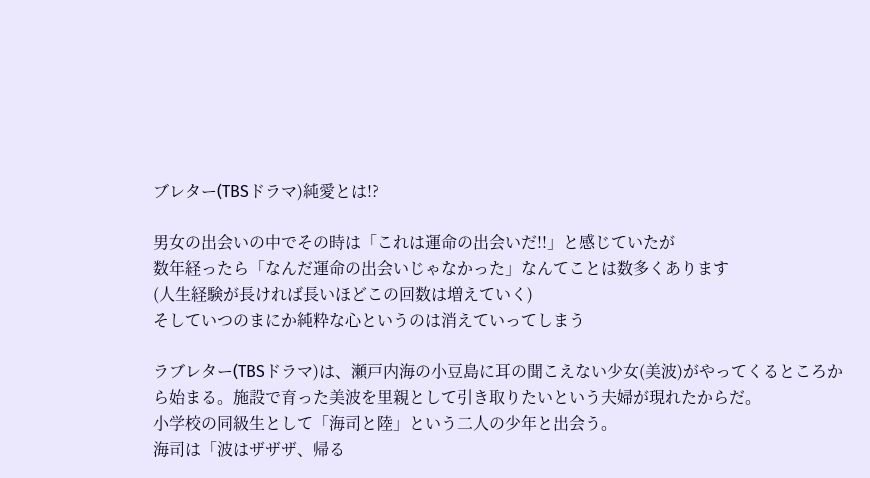ブレター(TBSドラマ)純愛とは!?

男女の出会いの中でその時は「これは運命の出会いだ!!」と感じていたが
数年経ったら「なんだ運命の出会いじゃなかった」なんてことは数多くあります
(人生経験が長ければ長いほどこの回数は増えていく)
そしていつのまにか純粋な心というのは消えていってしまう

ラブレター(TBSドラマ)は、瀬戸内海の小豆島に耳の聞こえない少女(美波)がやってくるところから始まる。施設で育った美波を里親として引き取りたいという夫婦が現れたからだ。
小学校の同級生として「海司と陸」という二人の少年と出会う。
海司は「波はザザザ、帰る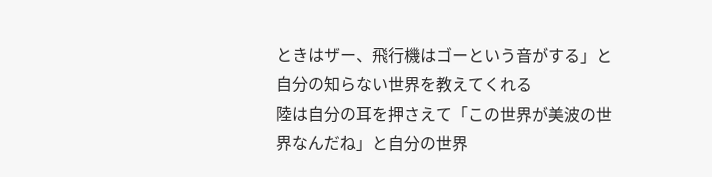ときはザー、飛行機はゴーという音がする」と自分の知らない世界を教えてくれる
陸は自分の耳を押さえて「この世界が美波の世界なんだね」と自分の世界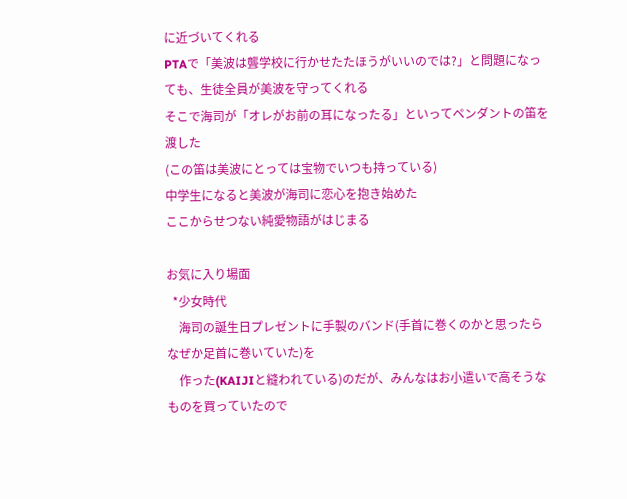に近づいてくれる
PTAで「美波は聾学校に行かせたたほうがいいのでは?」と問題になっても、生徒全員が美波を守ってくれる
そこで海司が「オレがお前の耳になったる」といってペンダントの笛を渡した
(この笛は美波にとっては宝物でいつも持っている)
中学生になると美波が海司に恋心を抱き始めた
ここからせつない純愛物語がはじまる

お気に入り場面
  *少女時代
    海司の誕生日プレゼントに手製のバンド(手首に巻くのかと思ったらなぜか足首に巻いていた)を
    作った(KAIJIと縫われている)のだが、みんなはお小遣いで高そうなものを買っていたので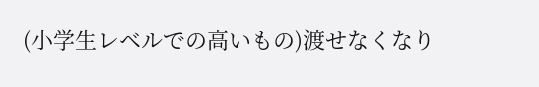(小学生レベルでの高いもの)渡せなくなり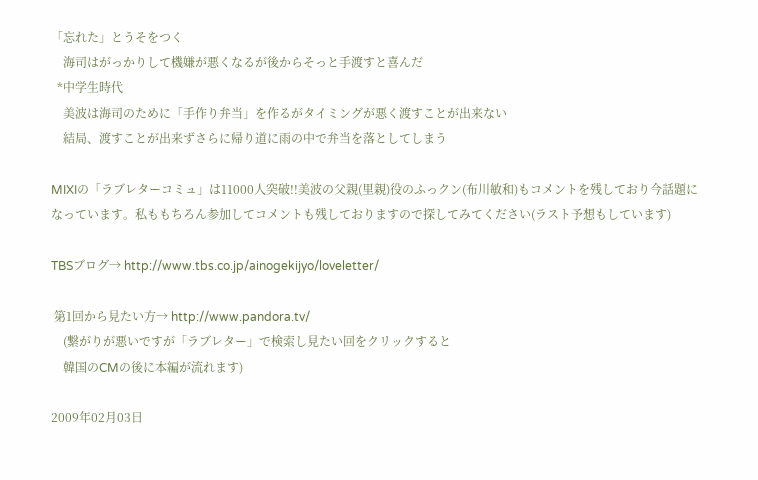「忘れた」とうそをつく
    海司はがっかりして機嫌が悪くなるが後からそっと手渡すと喜んだ
  *中学生時代
    美波は海司のために「手作り弁当」を作るがタイミングが悪く渡すことが出来ない
    結局、渡すことが出来ずさらに帰り道に雨の中で弁当を落としてしまう

MIXIの「ラブレターコミュ」は11000人突破!!美波の父親(里親)役のふっクン(布川敏和)もコメントを残しており今話題になっています。私ももちろん参加してコメントも残しておりますので探してみてください(ラスト予想もしています)

TBSブログ→ http://www.tbs.co.jp/ainogekijyo/loveletter/

 第1回から見たい方→ http://www.pandora.tv/
    (繋がりが悪いですが「ラブレター」で検索し見たい回をクリックすると
    韓国のCMの後に本編が流れます)

2009年02月03日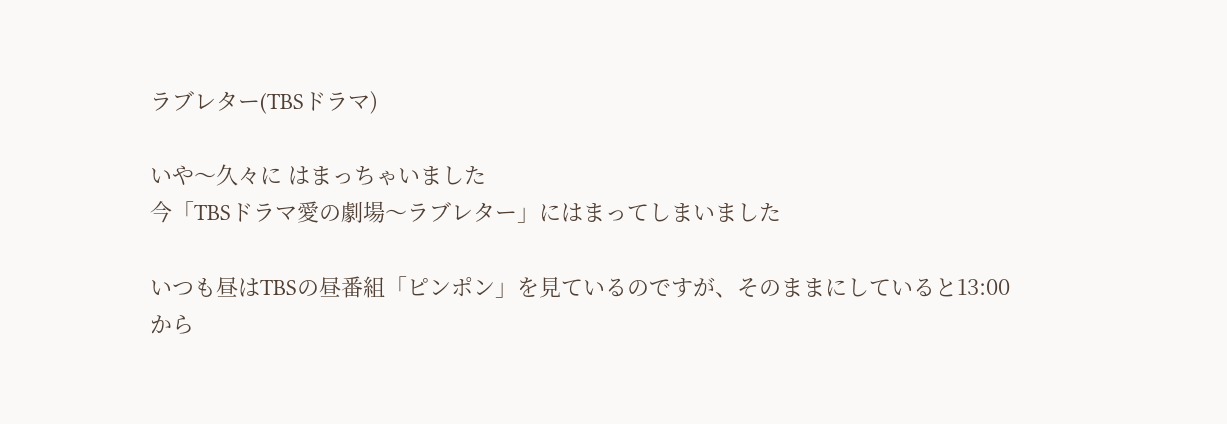ラブレター(TBSドラマ)

いや〜久々に はまっちゃいました
今「TBSドラマ愛の劇場〜ラブレター」にはまってしまいました

いつも昼はTBSの昼番組「ピンポン」を見ているのですが、そのままにしていると13:00から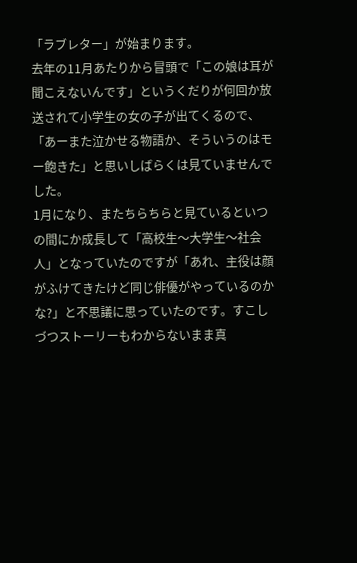「ラブレター」が始まります。
去年の11月あたりから冒頭で「この娘は耳が聞こえないんです」というくだりが何回か放送されて小学生の女の子が出てくるので、「あーまた泣かせる物語か、そういうのはモー飽きた」と思いしばらくは見ていませんでした。
1月になり、またちらちらと見ているといつの間にか成長して「高校生〜大学生〜社会人」となっていたのですが「あれ、主役は顔がふけてきたけど同じ俳優がやっているのかな?」と不思議に思っていたのです。すこしづつストーリーもわからないまま真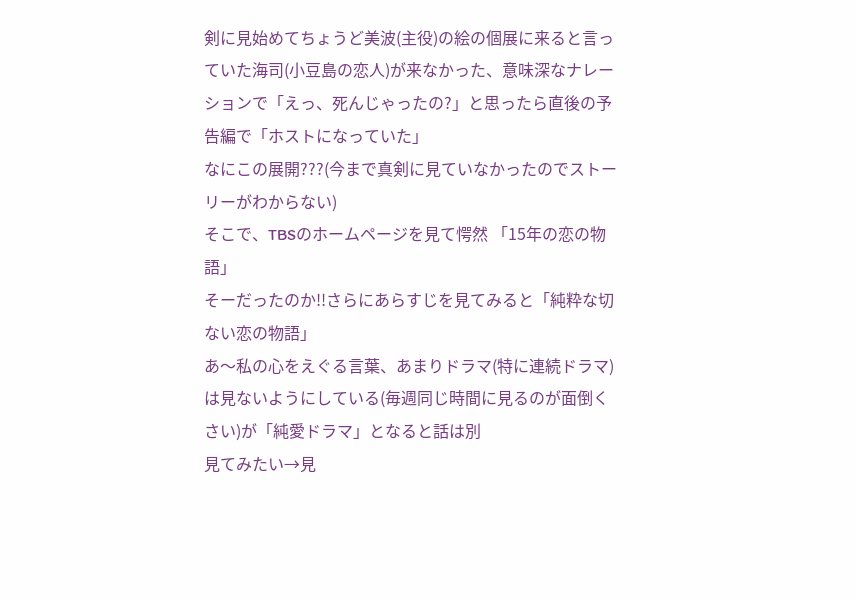剣に見始めてちょうど美波(主役)の絵の個展に来ると言っていた海司(小豆島の恋人)が来なかった、意味深なナレーションで「えっ、死んじゃったの?」と思ったら直後の予告編で「ホストになっていた」
なにこの展開???(今まで真剣に見ていなかったのでストーリーがわからない)
そこで、TBSのホームページを見て愕然 「15年の恋の物語」
そーだったのか!!さらにあらすじを見てみると「純粋な切ない恋の物語」
あ〜私の心をえぐる言葉、あまりドラマ(特に連続ドラマ)は見ないようにしている(毎週同じ時間に見るのが面倒くさい)が「純愛ドラマ」となると話は別
見てみたい→見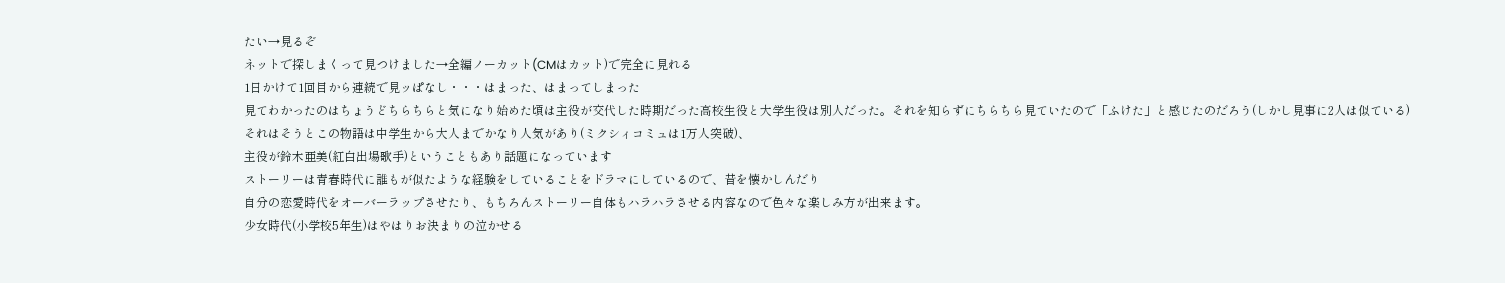たい→見るぞ
ネットで探しまくって見つけました→全編ノーカット(CMはカット)で完全に見れる
1日かけて1回目から連続で見ッぱなし・・・はまった、はまってしまった
見てわかったのはちょうどちらちらと気になり始めた頃は主役が交代した時期だった高校生役と大学生役は別人だった。それを知らずにちらちら見ていたので「ふけた」と感じたのだろう(しかし見事に2人は似ている)
それはそうとこの物語は中学生から大人までかなり人気があり(ミクシィコミュは1万人突破)、
主役が鈴木亜美(紅白出場歌手)ということもあり話題になっています
ストーリーは青春時代に誰もが似たような経験をしていることをドラマにしているので、昔を懐かしんだり
自分の恋愛時代をオーバーラップさせたり、もちろんストーリー自体もハラハラさせる内容なので色々な楽しみ方が出来ます。
少女時代(小学校5年生)はやはりお決まりの泣かせる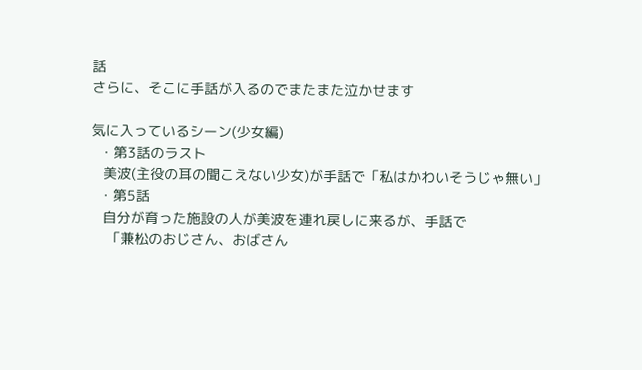話
さらに、そこに手話が入るのでまたまた泣かせます

気に入っているシーン(少女編)
  ・第3話のラスト
   美波(主役の耳の聞こえない少女)が手話で「私はかわいそうじゃ無い」
  ・第5話
   自分が育った施設の人が美波を連れ戻しに来るが、手話で
    「兼松のおじさん、おばさん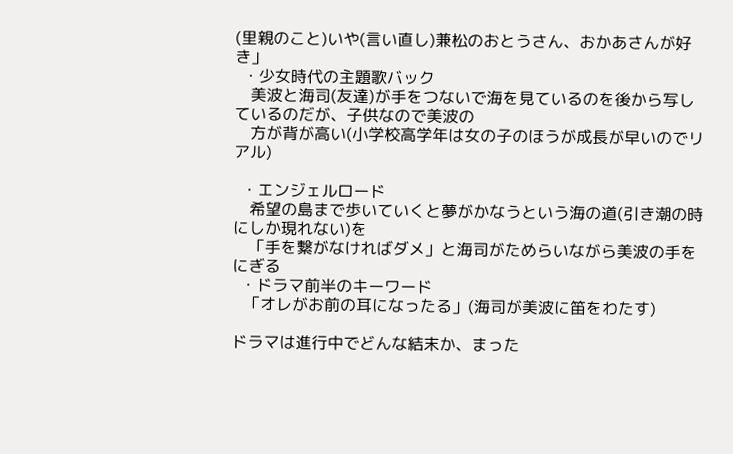(里親のこと)いや(言い直し)兼松のおとうさん、おかあさんが好き」
  ・少女時代の主題歌バック
    美波と海司(友達)が手をつないで海を見ているのを後から写しているのだが、子供なので美波の
    方が背が高い(小学校高学年は女の子のほうが成長が早いのでリアル)

  ・エンジェルロード
    希望の島まで歩いていくと夢がかなうという海の道(引き潮の時にしか現れない)を
    「手を繋がなければダメ」と海司がためらいながら美波の手をにぎる
  ・ドラマ前半のキーワード
   「オレがお前の耳になったる」(海司が美波に笛をわたす)

ドラマは進行中でどんな結末か、まった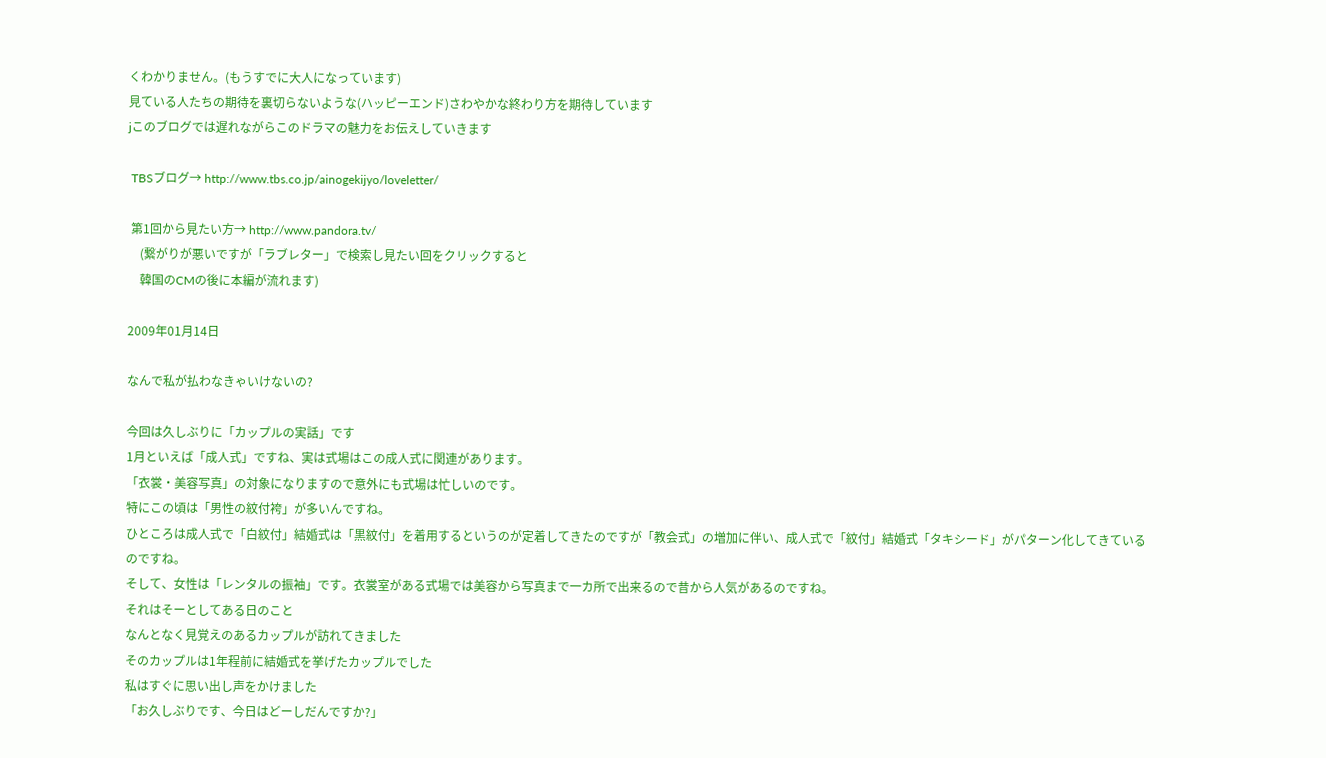くわかりません。(もうすでに大人になっています)
見ている人たちの期待を裏切らないような(ハッピーエンド)さわやかな終わり方を期待しています
jこのブログでは遅れながらこのドラマの魅力をお伝えしていきます

 TBSブログ→ http://www.tbs.co.jp/ainogekijyo/loveletter/

 第1回から見たい方→ http://www.pandora.tv/
    (繋がりが悪いですが「ラブレター」で検索し見たい回をクリックすると
    韓国のCMの後に本編が流れます)

2009年01月14日

なんで私が払わなきゃいけないの?

今回は久しぶりに「カップルの実話」です
1月といえば「成人式」ですね、実は式場はこの成人式に関連があります。
「衣裳・美容写真」の対象になりますので意外にも式場は忙しいのです。
特にこの頃は「男性の紋付袴」が多いんですね。
ひところは成人式で「白紋付」結婚式は「黒紋付」を着用するというのが定着してきたのですが「教会式」の増加に伴い、成人式で「紋付」結婚式「タキシード」がパターン化してきているのですね。
そして、女性は「レンタルの振袖」です。衣裳室がある式場では美容から写真まで一カ所で出来るので昔から人気があるのですね。
それはそーとしてある日のこと
なんとなく見覚えのあるカップルが訪れてきました
そのカップルは1年程前に結婚式を挙げたカップルでした
私はすぐに思い出し声をかけました
「お久しぶりです、今日はどーしだんですか?」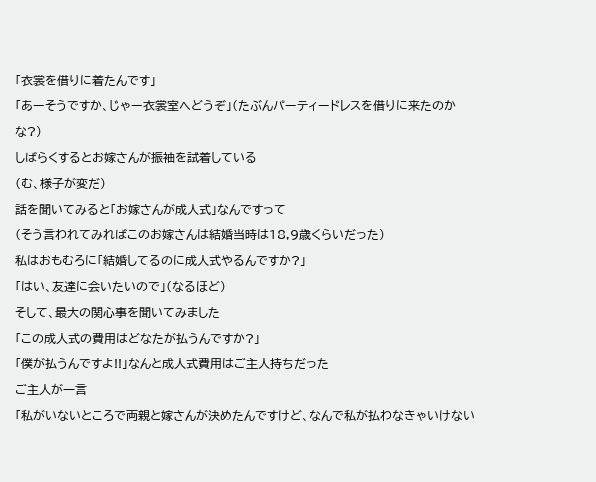「衣裳を借りに着たんです」
「あーそうですか、じゃー衣裳室へどうぞ」(たぶんパーティードレスを借りに来たのかな?)
しばらくするとお嫁さんが振袖を試着している
(む、様子が変だ)
話を聞いてみると「お嫁さんが成人式」なんですって
(そう言われてみればこのお嫁さんは結婚当時は18,9歳くらいだった)
私はおもむろに「結婚してるのに成人式やるんですか?」
「はい、友達に会いたいので」(なるほど)
そして、最大の関心事を聞いてみました
「この成人式の費用はどなたが払うんですか?」
「僕が払うんですよ!!」なんと成人式費用はご主人持ちだった
ご主人が一言
「私がいないところで両親と嫁さんが決めたんですけど、なんで私が払わなきゃいけない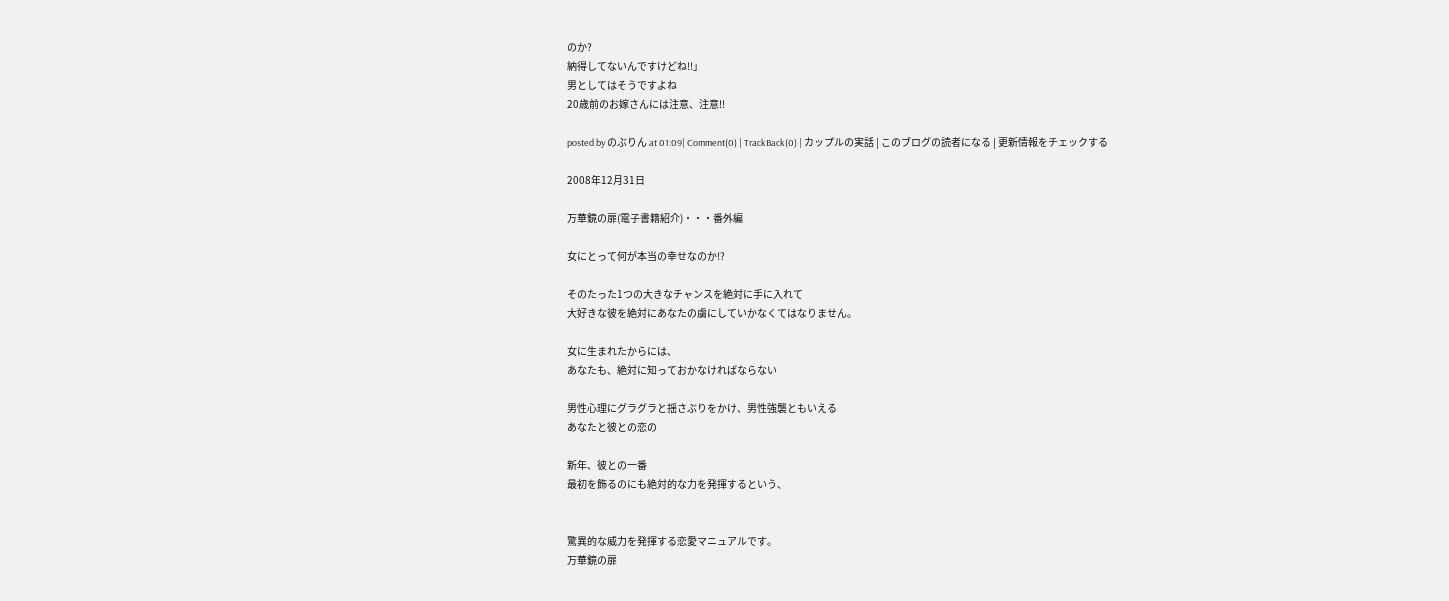のか?
納得してないんですけどね!!」
男としてはそうですよね
20歳前のお嫁さんには注意、注意!!

posted by のぶりん at 01:09| Comment(0) | TrackBack(0) | カップルの実話 | このブログの読者になる | 更新情報をチェックする

2008年12月31日

万華鏡の扉(電子書籍紹介)・・・番外編

女にとって何が本当の幸せなのか!?

そのたった1つの大きなチャンスを絶対に手に入れて
大好きな彼を絶対にあなたの虜にしていかなくてはなりません。

女に生まれたからには、
あなたも、絶対に知っておかなければならない

男性心理にグラグラと揺さぶりをかけ、男性強襲ともいえる
あなたと彼との恋の

新年、彼との一番
最初を飾るのにも絶対的な力を発揮するという、


驚異的な威力を発揮する恋愛マニュアルです。
万華鏡の扉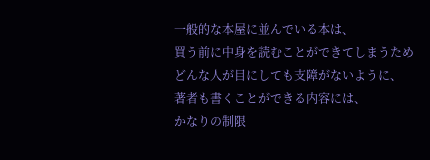一般的な本屋に並んでいる本は、
買う前に中身を読むことができてしまうため
どんな人が目にしても支障がないように、
著者も書くことができる内容には、
かなりの制限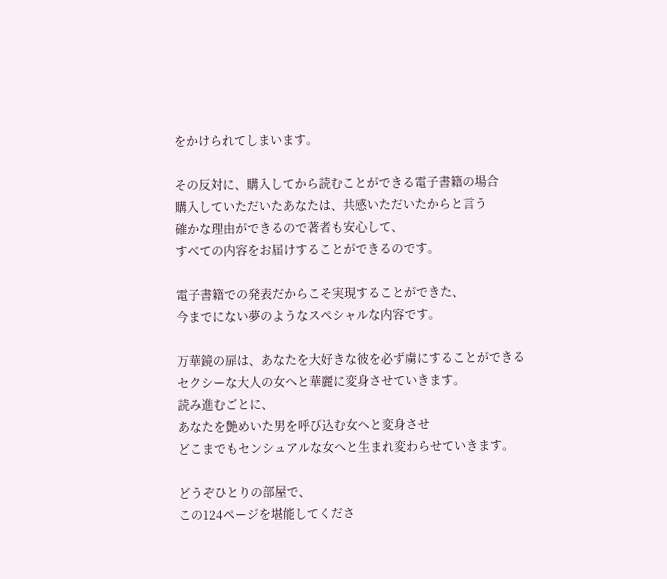をかけられてしまいます。

その反対に、購入してから読むことができる電子書籍の場合
購入していただいたあなたは、共感いただいたからと言う
確かな理由ができるので著者も安心して、
すべての内容をお届けすることができるのです。

電子書籍での発表だからこそ実現することができた、
今までにない夢のようなスペシャルな内容です。

万華鏡の扉は、あなたを大好きな彼を必ず虜にすることができる
セクシーな大人の女へと華麗に変身させていきます。
読み進むごとに、
あなたを艶めいた男を呼び込む女へと変身させ
どこまでもセンシュアルな女へと生まれ変わらせていきます。

どうぞひとりの部屋で、
この124ページを堪能してくださ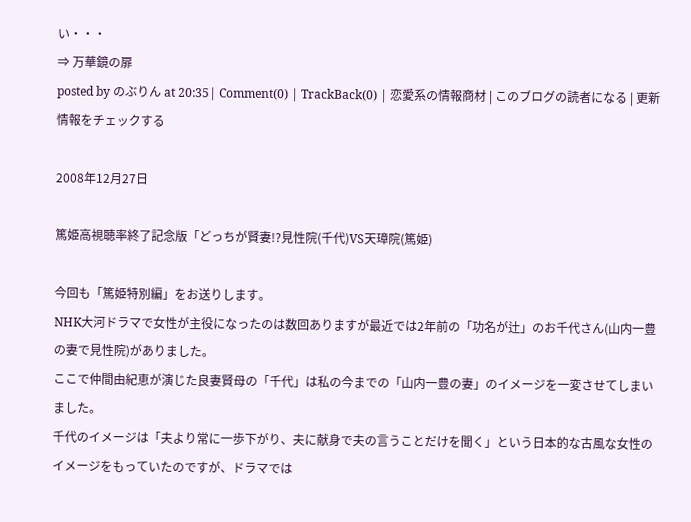い・・・
⇒ 万華鏡の扉
posted by のぶりん at 20:35| Comment(0) | TrackBack(0) | 恋愛系の情報商材 | このブログの読者になる | 更新情報をチェックする

2008年12月27日

篤姫高視聴率終了記念版「どっちが賢妻!?見性院(千代)VS天璋院(篤姫)

今回も「篤姫特別編」をお送りします。
NHK大河ドラマで女性が主役になったのは数回ありますが最近では2年前の「功名が辻」のお千代さん(山内一豊の妻で見性院)がありました。
ここで仲間由紀恵が演じた良妻賢母の「千代」は私の今までの「山内一豊の妻」のイメージを一変させてしまいました。
千代のイメージは「夫より常に一歩下がり、夫に献身で夫の言うことだけを聞く」という日本的な古風な女性のイメージをもっていたのですが、ドラマでは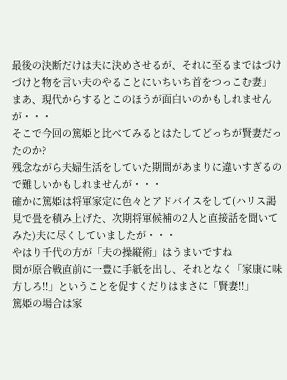最後の決断だけは夫に決めさせるが、それに至るまではづけづけと物を言い夫のやることにいちいち首をつっこむ妻」
まあ、現代からするとこのほうが面白いのかもしれませんが・・・
そこで今回の篤姫と比べてみるとはたしてどっちが賢妻だったのか?
残念ながら夫婦生活をしていた期間があまりに違いすぎるので難しいかもしれませんが・・・
確かに篤姫は将軍家定に色々とアドバイスをして(ハリス謁見で畳を積み上げた、次期将軍候補の2人と直接話を聞いてみた)夫に尽くしていましたが・・・
やはり千代の方が「夫の操縦術」はうまいですね
関が原合戦直前に一豊に手紙を出し、それとなく「家康に味方しろ!!」ということを促すくだりはまさに「賢妻!!」
篤姫の場合は家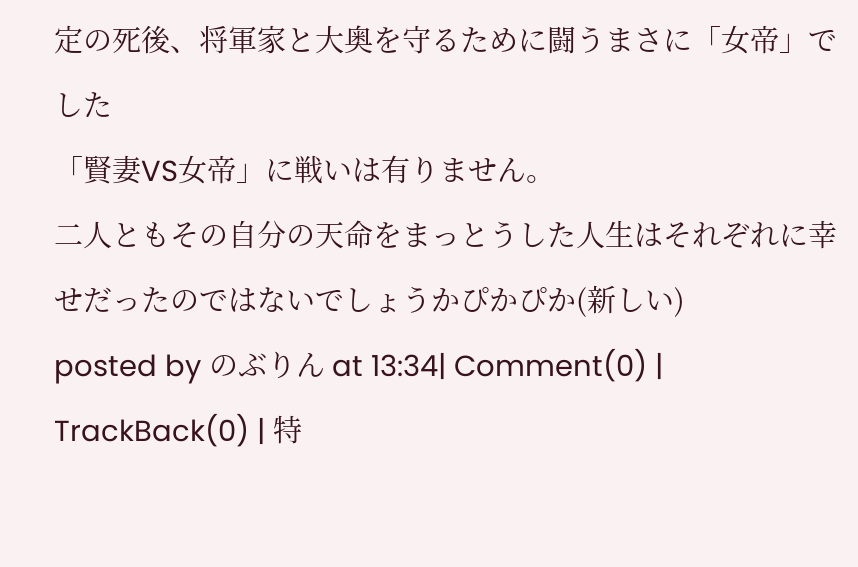定の死後、将軍家と大奥を守るために闘うまさに「女帝」でした
「賢妻VS女帝」に戦いは有りません。
二人ともその自分の天命をまっとうした人生はそれぞれに幸せだったのではないでしょうかぴかぴか(新しい)
posted by のぶりん at 13:34| Comment(0) | TrackBack(0) | 特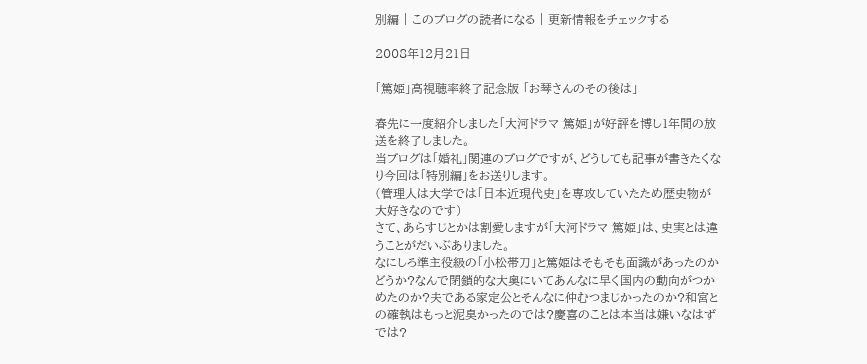別編 | このブログの読者になる | 更新情報をチェックする

2008年12月21日

「篤姫」高視聴率終了記念版 「お琴さんのその後は」

春先に一度紹介しました「大河ドラマ 篤姫」が好評を博し1年間の放送を終了しました。
当ブログは「婚礼」関連のブログですが、どうしても記事が書きたくなり今回は「特別編」をお送りします。
(管理人は大学では「日本近現代史」を専攻していたため歴史物が大好きなのです)
さて、あらすじとかは割愛しますが「大河ドラマ 篤姫」は、史実とは違うことがだいぶありました。
なにしろ準主役級の「小松帯刀」と篤姫はそもそも面識があったのかどうか?なんで閉鎖的な大奥にいてあんなに早く国内の動向がつかめたのか?夫である家定公とそんなに仲むつまじかったのか?和宮との確執はもっと泥臭かったのでは?慶喜のことは本当は嫌いなはずでは?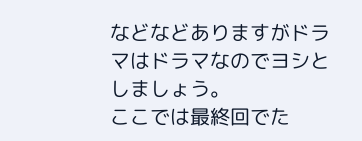などなどありますがドラマはドラマなのでヨシとしましょう。
ここでは最終回でた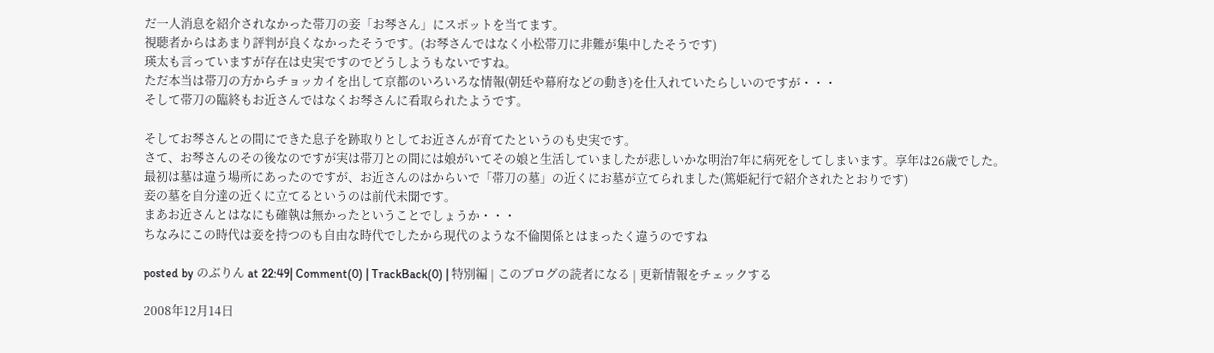だ一人消息を紹介されなかった帯刀の妾「お琴さん」にスポットを当てます。
視聴者からはあまり評判が良くなかったそうです。(お琴さんではなく小松帯刀に非難が集中したそうです)
瑛太も言っていますが存在は史実ですのでどうしようもないですね。
ただ本当は帯刀の方からチョッカイを出して京都のいろいろな情報(朝廷や幕府などの動き)を仕入れていたらしいのですが・・・
そして帯刀の臨終もお近さんではなくお琴さんに看取られたようです。

そしてお琴さんとの間にできた息子を跡取りとしてお近さんが育てたというのも史実です。
さて、お琴さんのその後なのですが実は帯刀との間には娘がいてその娘と生活していましたが悲しいかな明治7年に病死をしてしまいます。享年は26歳でした。
最初は墓は違う場所にあったのですが、お近さんのはからいで「帯刀の墓」の近くにお墓が立てられました(篤姫紀行で紹介されたとおりです)
妾の墓を自分達の近くに立てるというのは前代未聞です。
まあお近さんとはなにも確執は無かったということでしょうか・・・
ちなみにこの時代は妾を持つのも自由な時代でしたから現代のような不倫関係とはまったく違うのですね

posted by のぶりん at 22:49| Comment(0) | TrackBack(0) | 特別編 | このブログの読者になる | 更新情報をチェックする

2008年12月14日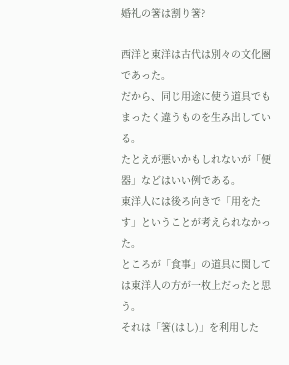婚礼の箸は割り箸?

西洋と東洋は古代は別々の文化圏であった。
だから、同じ用途に使う道具でもまったく違うものを生み出している。
たとえが悪いかもしれないが「便器」などはいい例である。
東洋人には後ろ向きで「用をたす」ということが考えられなかった。
ところが「食事」の道具に関しては東洋人の方が一枚上だったと思う。
それは「箸(はし)」を利用した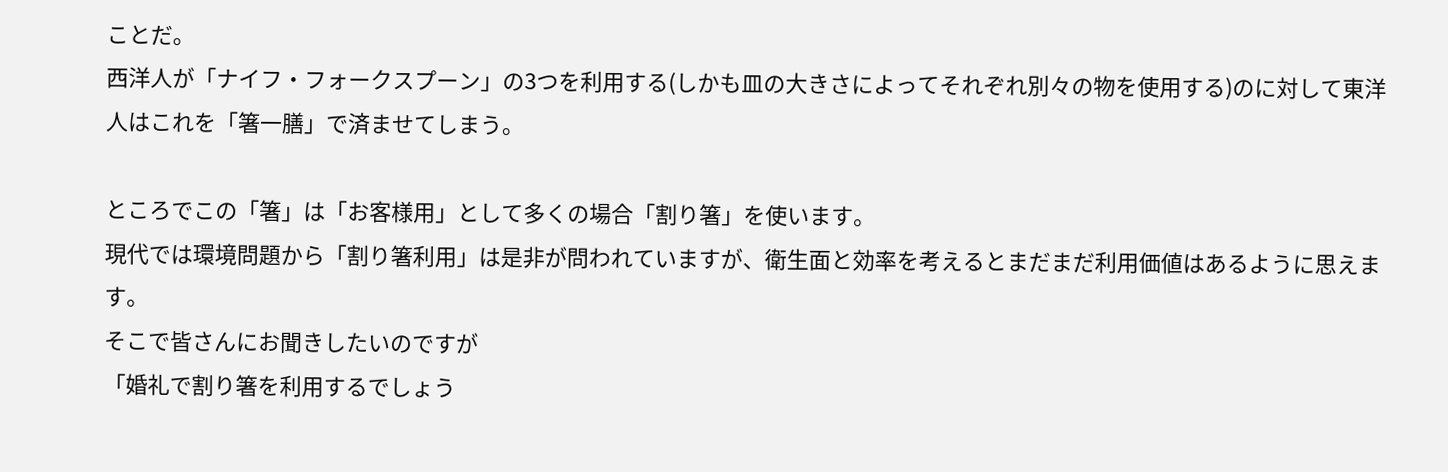ことだ。
西洋人が「ナイフ・フォークスプーン」の3つを利用する(しかも皿の大きさによってそれぞれ別々の物を使用する)のに対して東洋人はこれを「箸一膳」で済ませてしまう。

ところでこの「箸」は「お客様用」として多くの場合「割り箸」を使います。
現代では環境問題から「割り箸利用」は是非が問われていますが、衛生面と効率を考えるとまだまだ利用価値はあるように思えます。
そこで皆さんにお聞きしたいのですが
「婚礼で割り箸を利用するでしょう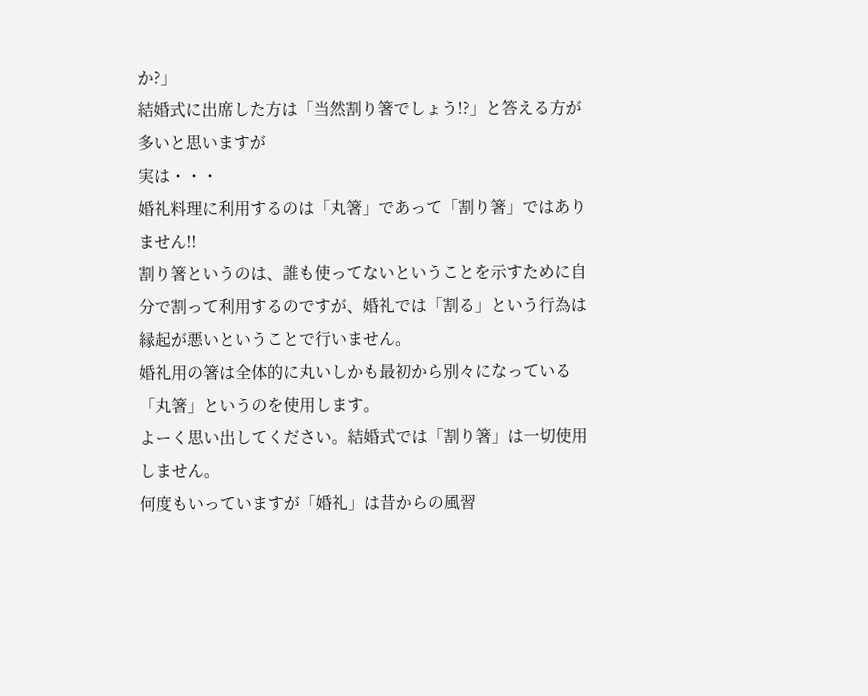か?」
結婚式に出席した方は「当然割り箸でしょう!?」と答える方が多いと思いますが
実は・・・
婚礼料理に利用するのは「丸箸」であって「割り箸」ではありません!!
割り箸というのは、誰も使ってないということを示すために自分で割って利用するのですが、婚礼では「割る」という行為は縁起が悪いということで行いません。
婚礼用の箸は全体的に丸いしかも最初から別々になっている「丸箸」というのを使用します。
よーく思い出してください。結婚式では「割り箸」は一切使用しません。
何度もいっていますが「婚礼」は昔からの風習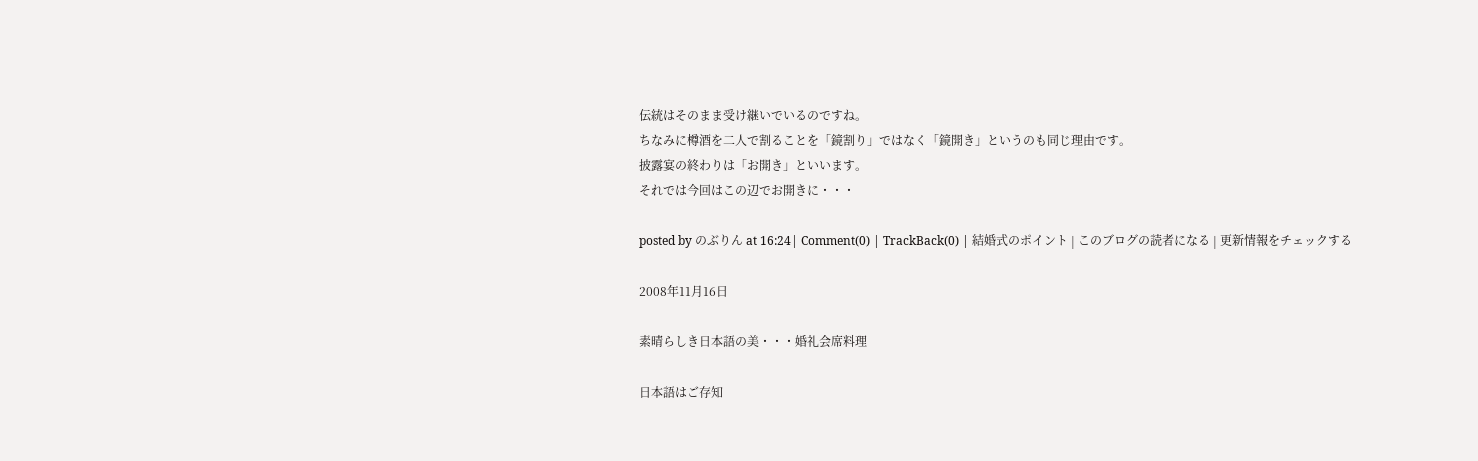伝統はそのまま受け継いでいるのですね。
ちなみに樽酒を二人で割ることを「鏡割り」ではなく「鏡開き」というのも同じ理由です。
披露宴の終わりは「お開き」といいます。
それでは今回はこの辺でお開きに・・・

posted by のぶりん at 16:24| Comment(0) | TrackBack(0) | 結婚式のポイント | このブログの読者になる | 更新情報をチェックする

2008年11月16日

素晴らしき日本語の美・・・婚礼会席料理

日本語はご存知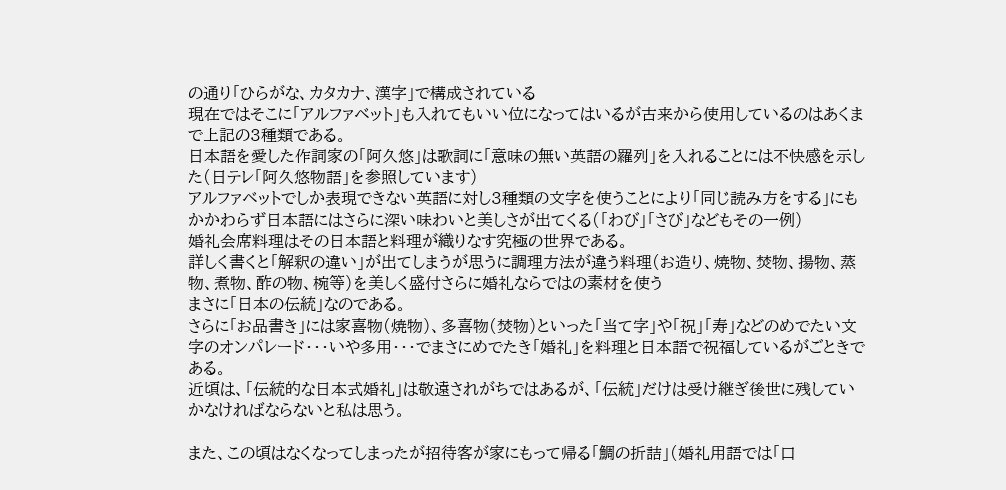の通り「ひらがな、カタカナ、漢字」で構成されている
現在ではそこに「アルファベット」も入れてもいい位になってはいるが古来から使用しているのはあくまで上記の3種類である。
日本語を愛した作詞家の「阿久悠」は歌詞に「意味の無い英語の羅列」を入れることには不快感を示した(日テレ「阿久悠物語」を参照しています)
アルファベットでしか表現できない英語に対し3種類の文字を使うことにより「同じ読み方をする」にもかかわらず日本語にはさらに深い味わいと美しさが出てくる(「わび」「さび」などもその一例)
婚礼会席料理はその日本語と料理が織りなす究極の世界である。
詳しく書くと「解釈の違い」が出てしまうが思うに調理方法が違う料理(お造り、焼物、焚物、揚物、蒸物、煮物、酢の物、椀等)を美しく盛付さらに婚礼ならではの素材を使う
まさに「日本の伝統」なのである。
さらに「お品書き」には家喜物(焼物)、多喜物(焚物)といった「当て字」や「祝」「寿」などのめでたい文字のオンパレード・・・いや多用・・・でまさにめでたき「婚礼」を料理と日本語で祝福しているがごときである。
近頃は、「伝統的な日本式婚礼」は敬遠されがちではあるが、「伝統」だけは受け継ぎ後世に残していかなければならないと私は思う。

また、この頃はなくなってしまったが招待客が家にもって帰る「鯛の折詰」(婚礼用語では「口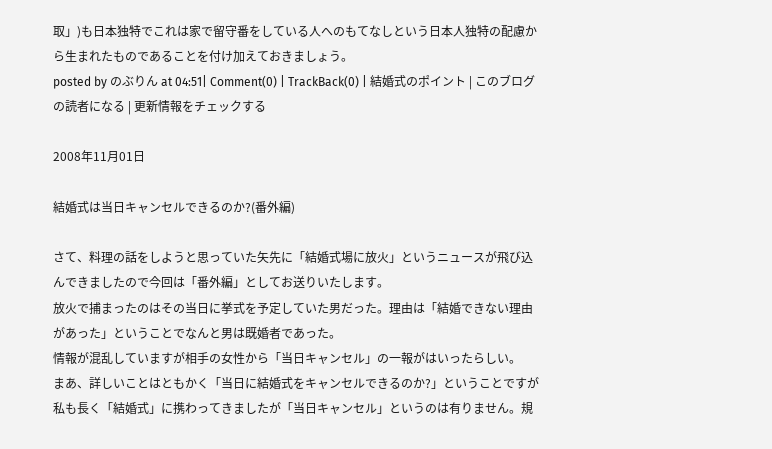取」)も日本独特でこれは家で留守番をしている人へのもてなしという日本人独特の配慮から生まれたものであることを付け加えておきましょう。
posted by のぶりん at 04:51| Comment(0) | TrackBack(0) | 結婚式のポイント | このブログの読者になる | 更新情報をチェックする

2008年11月01日

結婚式は当日キャンセルできるのか?(番外編)

さて、料理の話をしようと思っていた矢先に「結婚式場に放火」というニュースが飛び込んできましたので今回は「番外編」としてお送りいたします。
放火で捕まったのはその当日に挙式を予定していた男だった。理由は「結婚できない理由があった」ということでなんと男は既婚者であった。
情報が混乱していますが相手の女性から「当日キャンセル」の一報がはいったらしい。
まあ、詳しいことはともかく「当日に結婚式をキャンセルできるのか?」ということですが私も長く「結婚式」に携わってきましたが「当日キャンセル」というのは有りません。規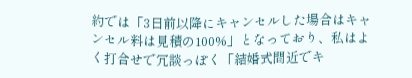約では「3日前以降にキャンセルした場合はキャンセル料は見積の100%」となっており、私はよく打合せで冗談っぽく「結婚式間近でキ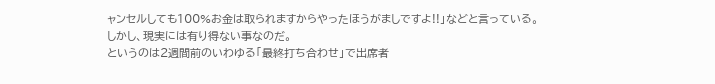ャンセルしても100%お金は取られますからやったほうがましですよ!!」などと言っている。
しかし、現実には有り得ない事なのだ。
というのは2週間前のいわゆる「最終打ち合わせ」で出席者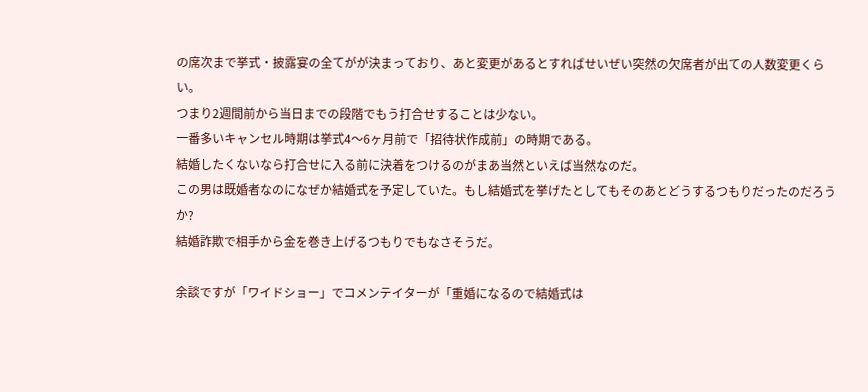の席次まで挙式・披露宴の全てがが決まっており、あと変更があるとすればせいぜい突然の欠席者が出ての人数変更くらい。
つまり2週間前から当日までの段階でもう打合せすることは少ない。
一番多いキャンセル時期は挙式4〜6ヶ月前で「招待状作成前」の時期である。
結婚したくないなら打合せに入る前に決着をつけるのがまあ当然といえば当然なのだ。
この男は既婚者なのになぜか結婚式を予定していた。もし結婚式を挙げたとしてもそのあとどうするつもりだったのだろうか?
結婚詐欺で相手から金を巻き上げるつもりでもなさそうだ。

余談ですが「ワイドショー」でコメンテイターが「重婚になるので結婚式は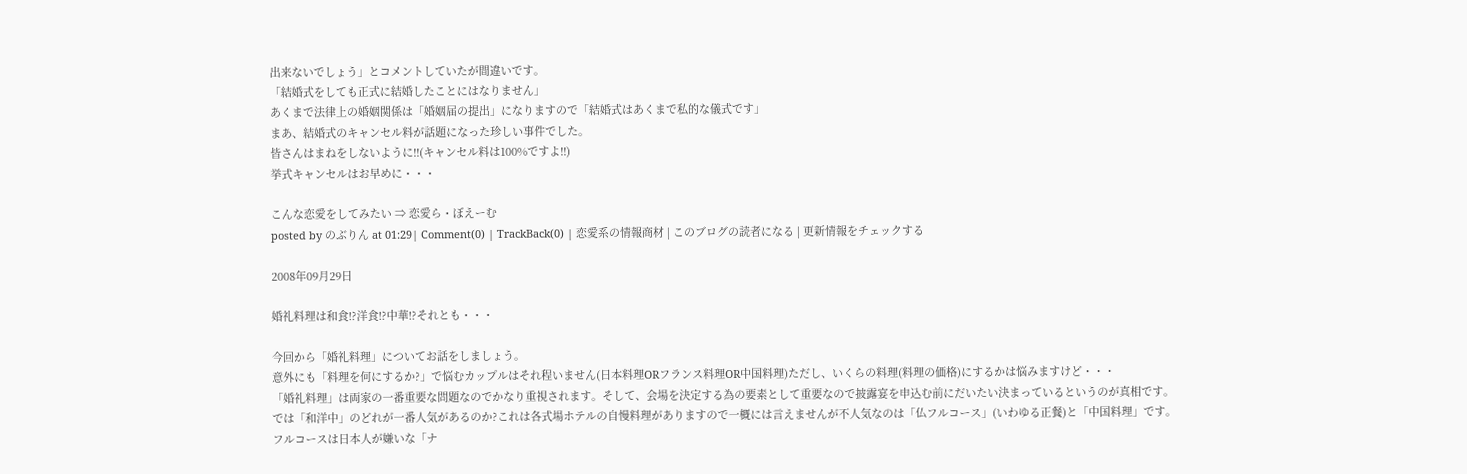出来ないでしょう」とコメントしていたが間違いです。
「結婚式をしても正式に結婚したことにはなりません」
あくまで法律上の婚姻関係は「婚姻届の提出」になりますので「結婚式はあくまで私的な儀式です」
まあ、結婚式のキャンセル料が話題になった珍しい事件でした。
皆さんはまねをしないように!!(キャンセル料は100%ですよ!!)
挙式キャンセルはお早めに・・・

こんな恋愛をしてみたい ⇒ 恋愛ら・ぼえーむ
posted by のぶりん at 01:29| Comment(0) | TrackBack(0) | 恋愛系の情報商材 | このブログの読者になる | 更新情報をチェックする

2008年09月29日

婚礼料理は和食!?洋食!?中華!?それとも・・・

今回から「婚礼料理」についてお話をしましょう。
意外にも「料理を何にするか?」で悩むカップルはそれ程いません(日本料理ORフランス料理OR中国料理)ただし、いくらの料理(料理の価格)にするかは悩みますけど・・・
「婚礼料理」は両家の一番重要な問題なのでかなり重視されます。そして、会場を決定する為の要素として重要なので披露宴を申込む前にだいたい決まっているというのが真相です。
では「和洋中」のどれが一番人気があるのか?これは各式場ホテルの自慢料理がありますので一概には言えませんが不人気なのは「仏フルコース」(いわゆる正餐)と「中国料理」です。
フルコースは日本人が嫌いな「ナ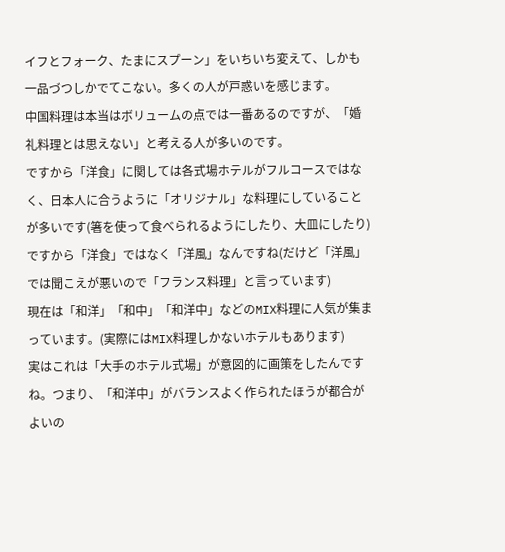イフとフォーク、たまにスプーン」をいちいち変えて、しかも一品づつしかでてこない。多くの人が戸惑いを感じます。
中国料理は本当はボリュームの点では一番あるのですが、「婚礼料理とは思えない」と考える人が多いのです。
ですから「洋食」に関しては各式場ホテルがフルコースではなく、日本人に合うように「オリジナル」な料理にしていることが多いです(箸を使って食べられるようにしたり、大皿にしたり)ですから「洋食」ではなく「洋風」なんですね(だけど「洋風」では聞こえが悪いので「フランス料理」と言っています)
現在は「和洋」「和中」「和洋中」などのMIX料理に人気が集まっています。(実際にはMIX料理しかないホテルもあります)
実はこれは「大手のホテル式場」が意図的に画策をしたんですね。つまり、「和洋中」がバランスよく作られたほうが都合がよいの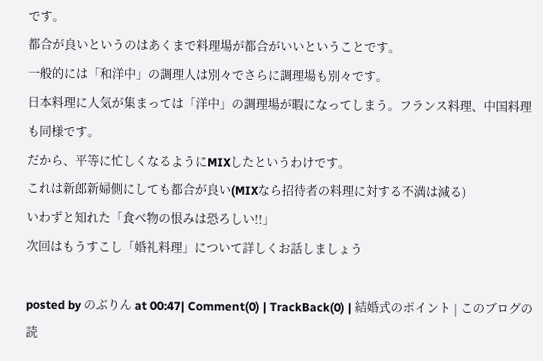です。
都合が良いというのはあくまで料理場が都合がいいということです。
一般的には「和洋中」の調理人は別々でさらに調理場も別々です。
日本料理に人気が集まっては「洋中」の調理場が暇になってしまう。フランス料理、中国料理も同様です。
だから、平等に忙しくなるようにMIXしたというわけです。
これは新郎新婦側にしても都合が良い(MIXなら招待者の料理に対する不満は減る)
いわずと知れた「食べ物の恨みは恐ろしい!!」
次回はもうすこし「婚礼料理」について詳しくお話しましょう

posted by のぶりん at 00:47| Comment(0) | TrackBack(0) | 結婚式のポイント | このブログの読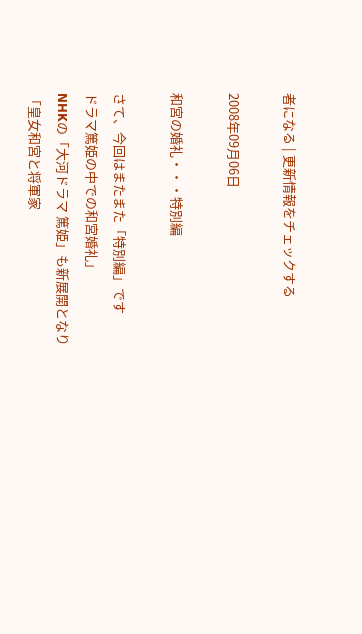者になる | 更新情報をチェックする

2008年09月06日

和宮の婚礼・・・特別編

さて、今回はまたまた「特別編」です
ドラマ篤姫の中での和宮婚礼」
NHKの「大河ドラマ 篤姫」も新展開となり「皇女和宮と将軍家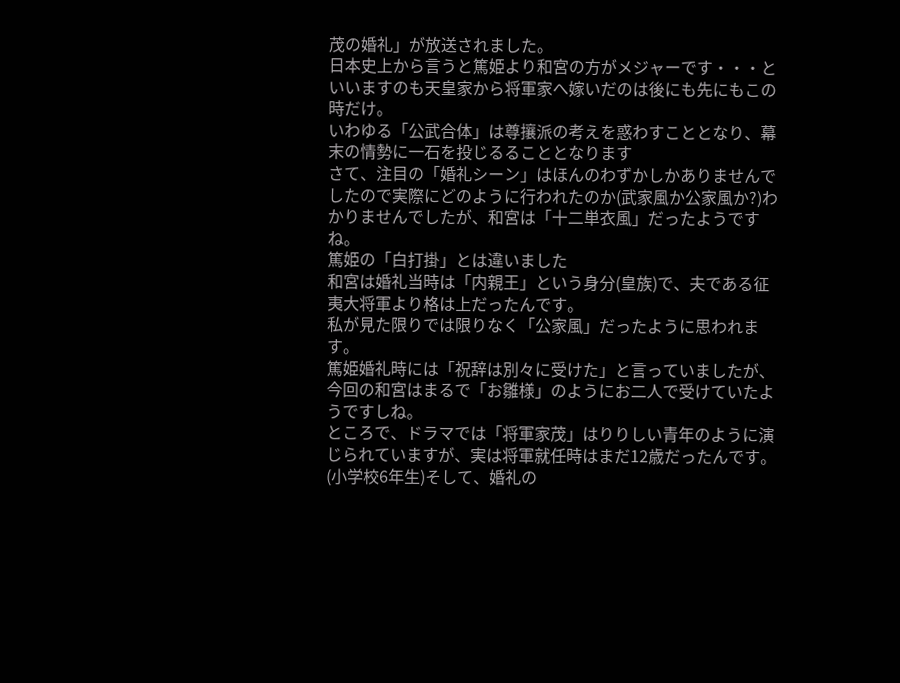茂の婚礼」が放送されました。
日本史上から言うと篤姫より和宮の方がメジャーです・・・といいますのも天皇家から将軍家へ嫁いだのは後にも先にもこの時だけ。
いわゆる「公武合体」は尊攘派の考えを惑わすこととなり、幕末の情勢に一石を投じるることとなります
さて、注目の「婚礼シーン」はほんのわずかしかありませんでしたので実際にどのように行われたのか(武家風か公家風か?)わかりませんでしたが、和宮は「十二単衣風」だったようですね。
篤姫の「白打掛」とは違いました
和宮は婚礼当時は「内親王」という身分(皇族)で、夫である征夷大将軍より格は上だったんです。
私が見た限りでは限りなく「公家風」だったように思われます。
篤姫婚礼時には「祝辞は別々に受けた」と言っていましたが、今回の和宮はまるで「お雛様」のようにお二人で受けていたようですしね。
ところで、ドラマでは「将軍家茂」はりりしい青年のように演じられていますが、実は将軍就任時はまだ12歳だったんです。(小学校6年生)そして、婚礼の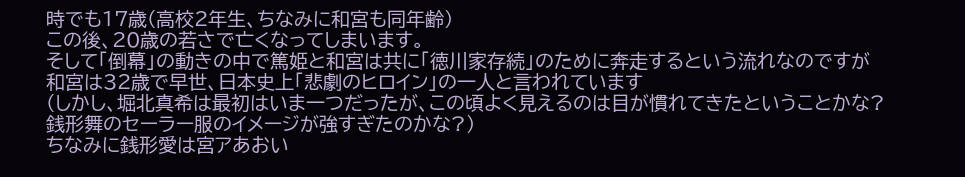時でも17歳(高校2年生、ちなみに和宮も同年齢)
この後、20歳の若さで亡くなってしまいます。
そして「倒幕」の動きの中で篤姫と和宮は共に「徳川家存続」のために奔走するという流れなのですが
和宮は32歳で早世、日本史上「悲劇のヒロイン」の一人と言われています
(しかし、堀北真希は最初はいま一つだったが、この頃よく見えるのは目が慣れてきたということかな?
銭形舞のセーラー服のイメージが強すぎたのかな?)
ちなみに銭形愛は宮アあおい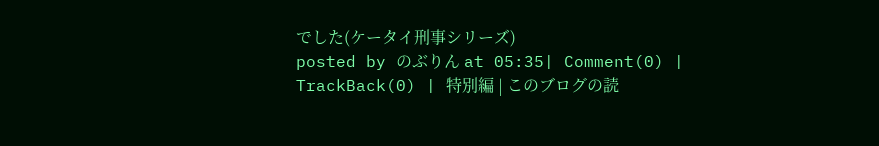でした(ケータイ刑事シリーズ)
posted by のぶりん at 05:35| Comment(0) | TrackBack(0) | 特別編 | このブログの読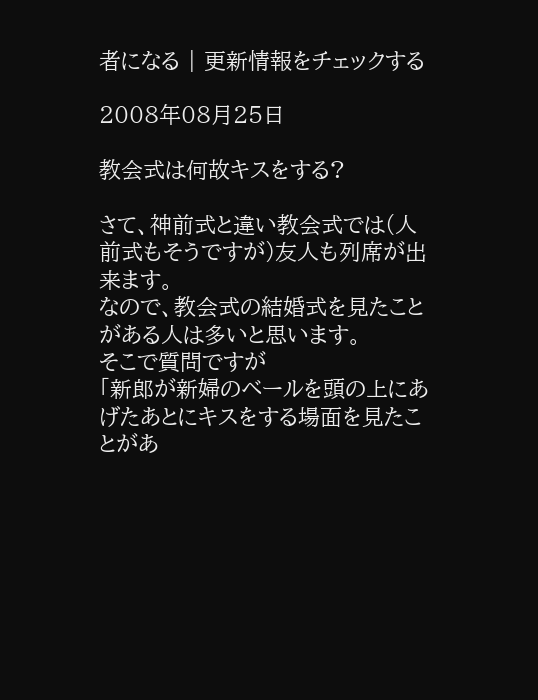者になる | 更新情報をチェックする

2008年08月25日

教会式は何故キスをする?

さて、神前式と違い教会式では(人前式もそうですが)友人も列席が出来ます。
なので、教会式の結婚式を見たことがある人は多いと思います。
そこで質問ですが
「新郎が新婦のベールを頭の上にあげたあとにキスをする場面を見たことがあ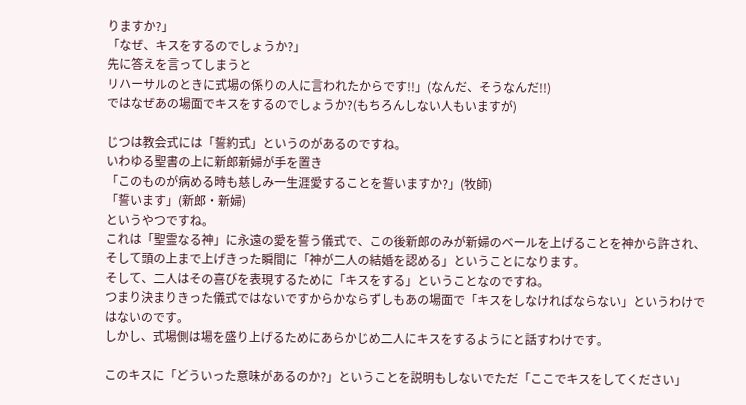りますか?」
「なぜ、キスをするのでしょうか?」
先に答えを言ってしまうと
リハーサルのときに式場の係りの人に言われたからです!!」(なんだ、そうなんだ!!)
ではなぜあの場面でキスをするのでしょうか?(もちろんしない人もいますが)

じつは教会式には「誓約式」というのがあるのですね。
いわゆる聖書の上に新郎新婦が手を置き
「このものが病める時も慈しみ一生涯愛することを誓いますか?」(牧師)
「誓います」(新郎・新婦)
というやつですね。
これは「聖霊なる神」に永遠の愛を誓う儀式で、この後新郎のみが新婦のベールを上げることを神から許され、そして頭の上まで上げきった瞬間に「神が二人の結婚を認める」ということになります。
そして、二人はその喜びを表現するために「キスをする」ということなのですね。
つまり決まりきった儀式ではないですからかならずしもあの場面で「キスをしなければならない」というわけではないのです。
しかし、式場側は場を盛り上げるためにあらかじめ二人にキスをするようにと話すわけです。

このキスに「どういった意味があるのか?」ということを説明もしないでただ「ここでキスをしてください」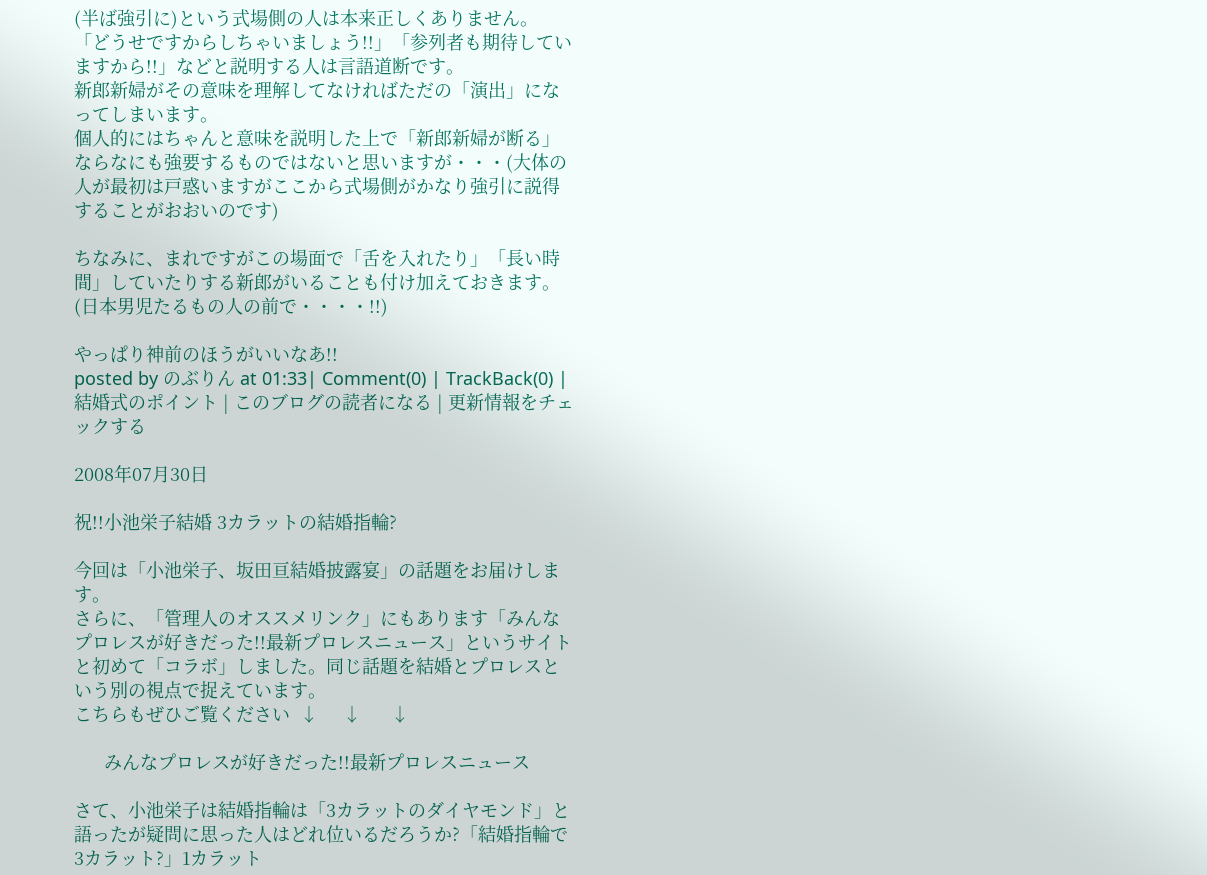(半ば強引に)という式場側の人は本来正しくありません。
「どうせですからしちゃいましょう!!」「参列者も期待していますから!!」などと説明する人は言語道断です。
新郎新婦がその意味を理解してなければただの「演出」になってしまいます。
個人的にはちゃんと意味を説明した上で「新郎新婦が断る」ならなにも強要するものではないと思いますが・・・(大体の人が最初は戸惑いますがここから式場側がかなり強引に説得することがおおいのです)

ちなみに、まれですがこの場面で「舌を入れたり」「長い時間」していたりする新郎がいることも付け加えておきます。(日本男児たるもの人の前で・・・・!!)

やっぱり神前のほうがいいなあ!!
posted by のぶりん at 01:33| Comment(0) | TrackBack(0) | 結婚式のポイント | このブログの読者になる | 更新情報をチェックする

2008年07月30日

祝!!小池栄子結婚 3カラットの結婚指輪?

今回は「小池栄子、坂田亘結婚披露宴」の話題をお届けします。
さらに、「管理人のオススメリンク」にもあります「みんなプロレスが好きだった!!最新プロレスニュース」というサイトと初めて「コラボ」しました。同じ話題を結婚とプロレスという別の視点で捉えています。
こちらもぜひご覧ください  ↓     ↓      ↓

      みんなプロレスが好きだった!!最新プロレスニュース

さて、小池栄子は結婚指輪は「3カラットのダイヤモンド」と語ったが疑問に思った人はどれ位いるだろうか?「結婚指輪で3カラット?」1カラット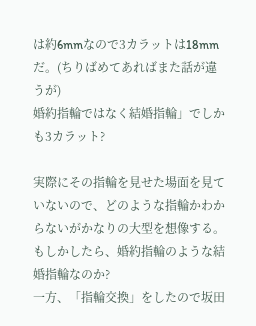は約6mmなので3カラットは18mmだ。(ちりばめてあればまた話が違うが)
婚約指輪ではなく結婚指輪」でしかも3カラット?

実際にその指輪を見せた場面を見ていないので、どのような指輪かわからないがかなりの大型を想像する。もしかしたら、婚約指輪のような結婚指輪なのか?
一方、「指輪交換」をしたので坂田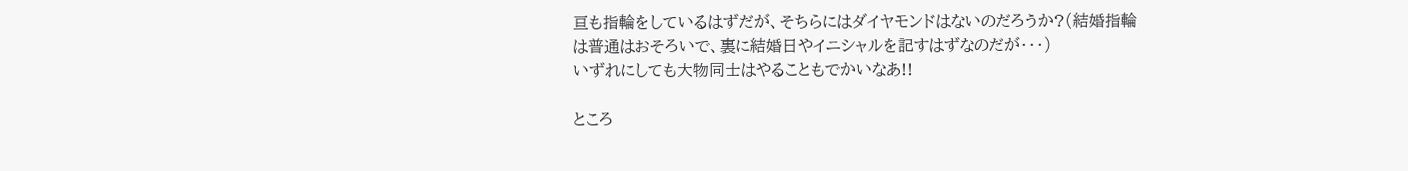亘も指輪をしているはずだが、そちらにはダイヤモンドはないのだろうか?(結婚指輪は普通はおそろいで、裏に結婚日やイニシャルを記すはずなのだが・・・)
いずれにしても大物同士はやることもでかいなあ!!

ところ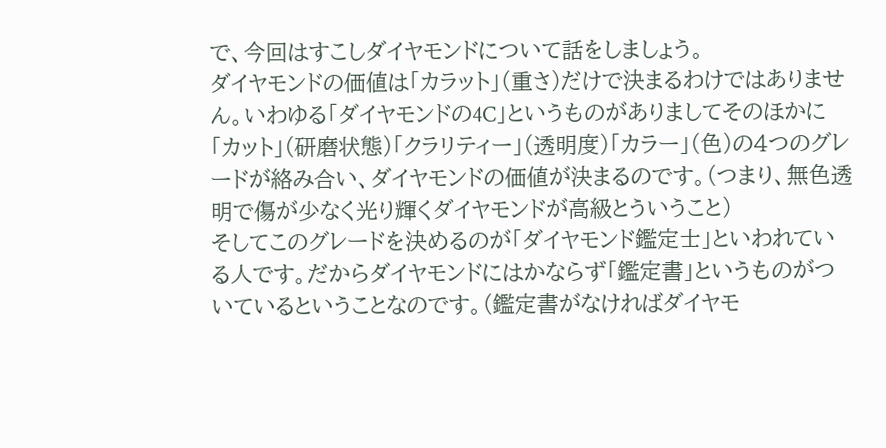で、今回はすこしダイヤモンドについて話をしましょう。
ダイヤモンドの価値は「カラット」(重さ)だけで決まるわけではありません。いわゆる「ダイヤモンドの4C」というものがありましてそのほかに「カット」(研磨状態)「クラリティー」(透明度)「カラー」(色)の4つのグレードが絡み合い、ダイヤモンドの価値が決まるのです。(つまり、無色透明で傷が少なく光り輝くダイヤモンドが高級とういうこと)
そしてこのグレードを決めるのが「ダイヤモンド鑑定士」といわれている人です。だからダイヤモンドにはかならず「鑑定書」というものがついているということなのです。(鑑定書がなければダイヤモ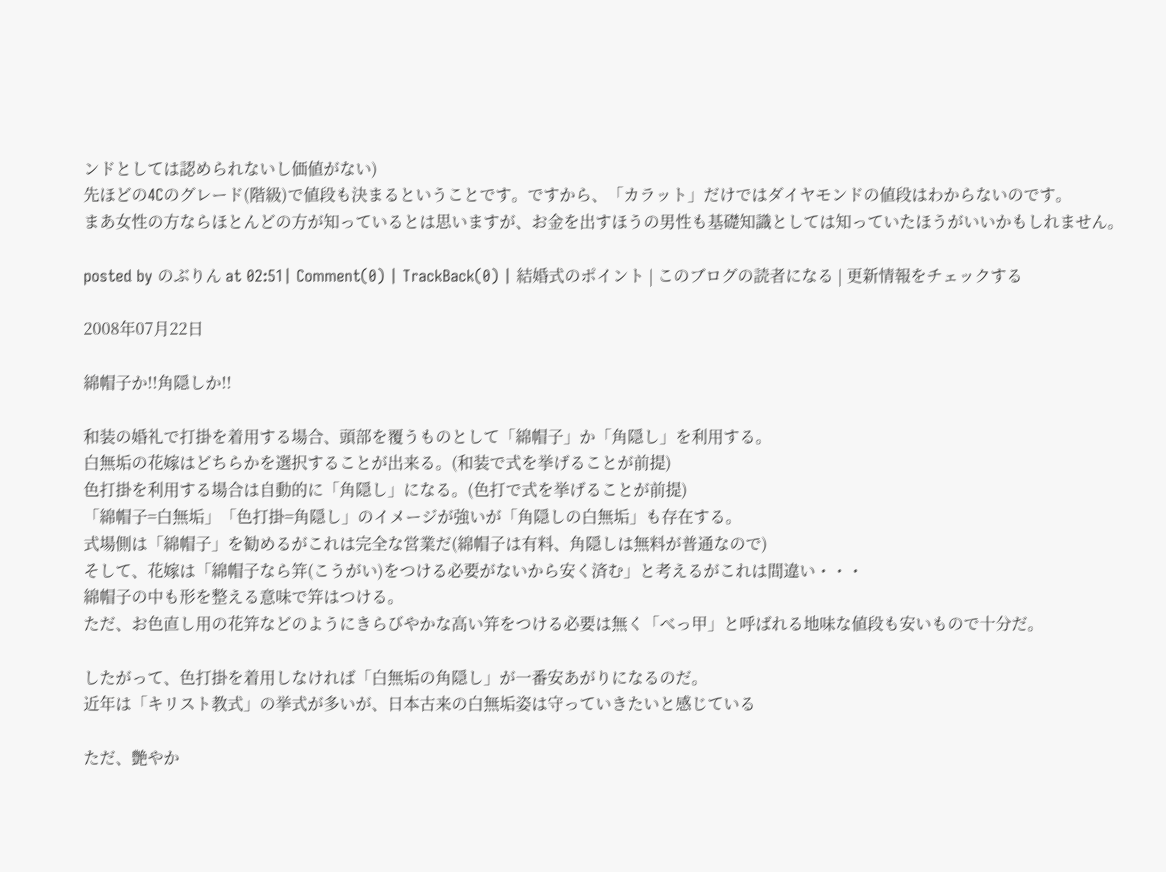ンドとしては認められないし価値がない)
先ほどの4Cのグレード(階級)で値段も決まるということです。ですから、「カラット」だけではダイヤモンドの値段はわからないのです。
まあ女性の方ならほとんどの方が知っているとは思いますが、お金を出すほうの男性も基礎知識としては知っていたほうがいいかもしれません。

posted by のぶりん at 02:51| Comment(0) | TrackBack(0) | 結婚式のポイント | このブログの読者になる | 更新情報をチェックする

2008年07月22日

綿帽子か!!角隠しか!!

和装の婚礼で打掛を着用する場合、頭部を覆うものとして「綿帽子」か「角隠し」を利用する。
白無垢の花嫁はどちらかを選択することが出来る。(和装で式を挙げることが前提)
色打掛を利用する場合は自動的に「角隠し」になる。(色打で式を挙げることが前提)
「綿帽子=白無垢」「色打掛=角隠し」のイメージが強いが「角隠しの白無垢」も存在する。
式場側は「綿帽子」を勧めるがこれは完全な営業だ(綿帽子は有料、角隠しは無料が普通なので)
そして、花嫁は「綿帽子なら笄(こうがい)をつける必要がないから安く済む」と考えるがこれは間違い・・・
綿帽子の中も形を整える意味で笄はつける。
ただ、お色直し用の花笄などのようにきらびやかな高い笄をつける必要は無く「べっ甲」と呼ばれる地味な値段も安いもので十分だ。

したがって、色打掛を着用しなければ「白無垢の角隠し」が一番安あがりになるのだ。
近年は「キリスト教式」の挙式が多いが、日本古来の白無垢姿は守っていきたいと感じている

ただ、艶やか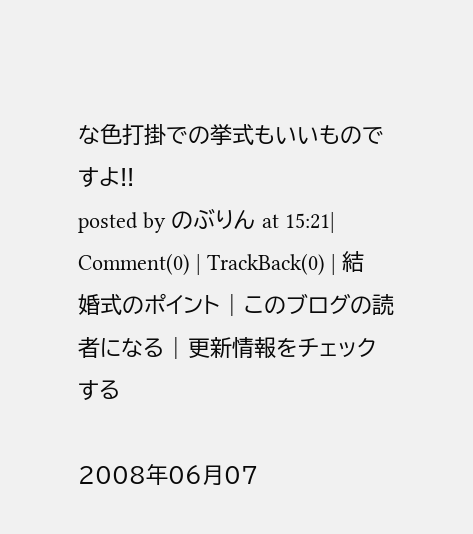な色打掛での挙式もいいものですよ!!
posted by のぶりん at 15:21| Comment(0) | TrackBack(0) | 結婚式のポイント | このブログの読者になる | 更新情報をチェックする

2008年06月07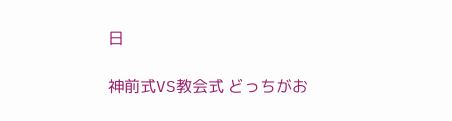日

神前式VS教会式 どっちがお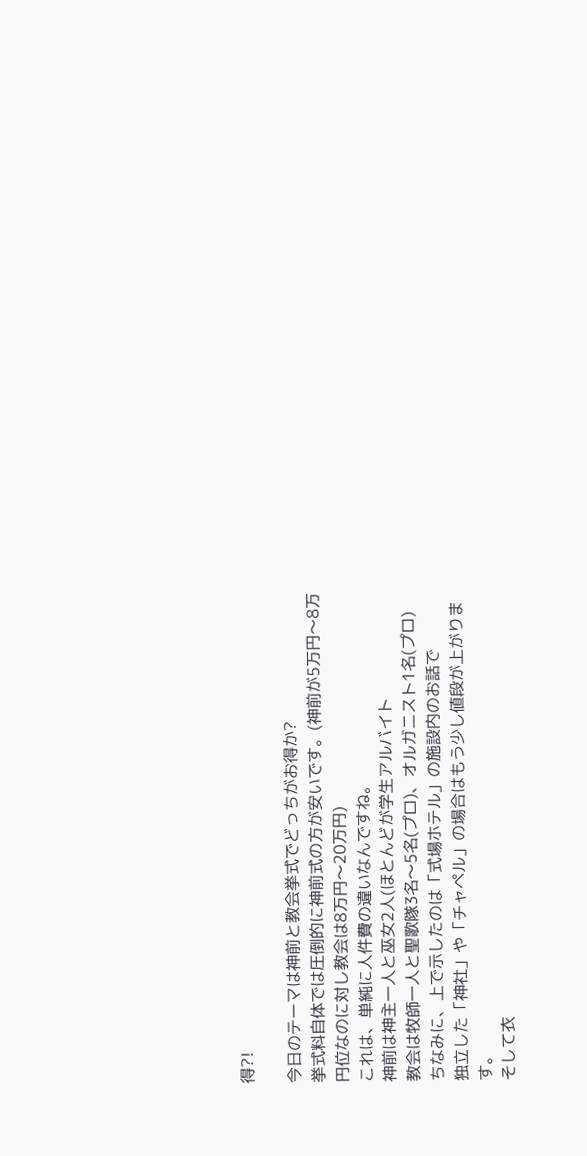得?!

今日のテーマは神前と教会挙式でどっちがお得か?
挙式料自体では圧倒的に神前式の方が安いです。(神前が5万円〜8万円位なのに対し教会は8万円〜20万円)
これは、単純に人件費の違いなんですね。
神前は神主一人と巫女2人(ほとんどが学生アルバイト
教会は牧師一人と聖歌隊3名〜5名(プロ)、オルガニスト1名(プロ)
ちなみに、上で示したのは「式場ホテル」の施設内のお話で
独立した「神社」や「チャペル」の場合はもう少し値段が上がります。
そして衣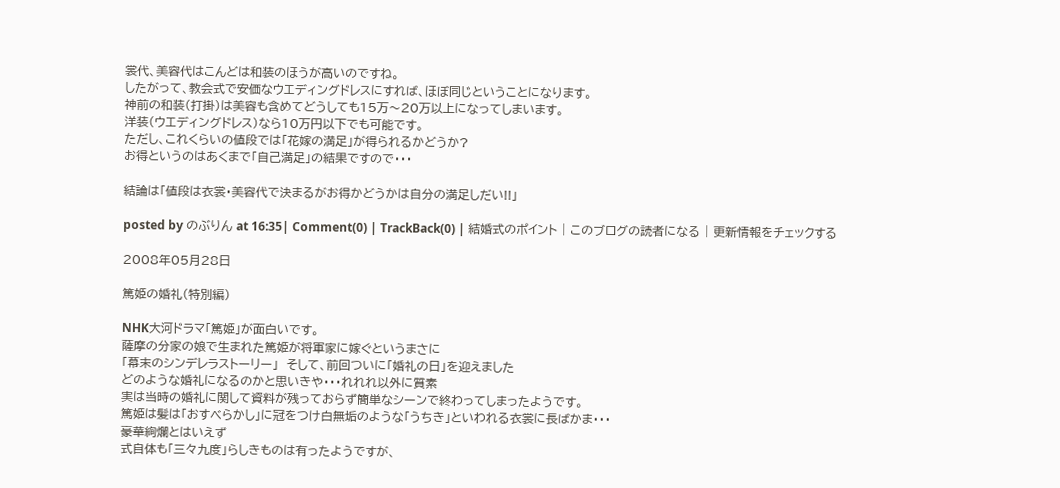裳代、美容代はこんどは和装のほうが高いのですね。
したがって、教会式で安価なウエディングドレスにすれば、ほぼ同じということになります。
神前の和装(打掛)は美容も含めてどうしても15万〜20万以上になってしまいます。
洋装(ウエディングドレス)なら10万円以下でも可能です。
ただし、これくらいの値段では「花嫁の満足」が得られるかどうか?
お得というのはあくまで「自己満足」の結果ですので・・・

結論は「値段は衣裳・美容代で決まるがお得かどうかは自分の満足しだい!!」

posted by のぶりん at 16:35| Comment(0) | TrackBack(0) | 結婚式のポイント | このブログの読者になる | 更新情報をチェックする

2008年05月28日

篤姫の婚礼(特別編)

NHK大河ドラマ「篤姫」が面白いです。
薩摩の分家の娘で生まれた篤姫が将軍家に嫁ぐというまさに
「幕末のシンデレラストーリー」  そして、前回ついに「婚礼の日」を迎えました
どのような婚礼になるのかと思いきや・・・れれれ以外に質素
実は当時の婚礼に関して資料が残っておらず簡単なシーンで終わってしまったようです。
篤姫は髪は「おすべらかし」に冠をつけ白無垢のような「うちき」といわれる衣裳に長ばかま・・・
豪華絢爛とはいえず
式自体も「三々九度」らしきものは有ったようですが、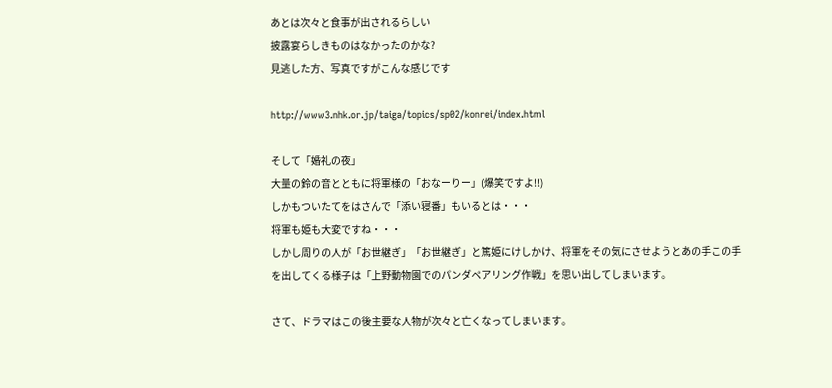あとは次々と食事が出されるらしい
披露宴らしきものはなかったのかな?
見逃した方、写真ですがこんな感じです

http://www3.nhk.or.jp/taiga/topics/sp02/konrei/index.html

そして「婚礼の夜」
大量の鈴の音とともに将軍様の「おなーりー」(爆笑ですよ!!)
しかもついたてをはさんで「添い寝番」もいるとは・・・
将軍も姫も大変ですね・・・
しかし周りの人が「お世継ぎ」「お世継ぎ」と篤姫にけしかけ、将軍をその気にさせようとあの手この手を出してくる様子は「上野動物園でのパンダペアリング作戦」を思い出してしまいます。

さて、ドラマはこの後主要な人物が次々と亡くなってしまいます。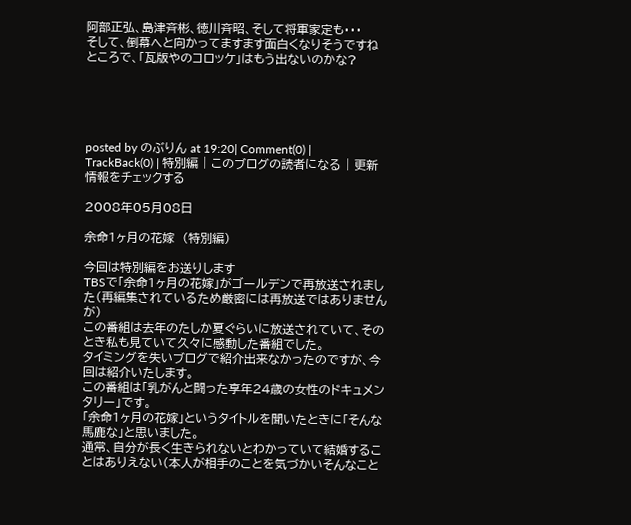阿部正弘、島津斉彬、徳川斉昭、そして将軍家定も・・・
そして、倒幕へと向かってますます面白くなりそうですね
ところで、「瓦版やのコロッケ」はもう出ないのかな?





posted by のぶりん at 19:20| Comment(0) | TrackBack(0) | 特別編 | このブログの読者になる | 更新情報をチェックする

2008年05月08日

余命1ヶ月の花嫁  (特別編)

今回は特別編をお送りします
TBSで「余命1ヶ月の花嫁」がゴールデンで再放送されました(再編集されているため厳密には再放送ではありませんが)
この番組は去年のたしか夏ぐらいに放送されていて、そのとき私も見ていて久々に感動した番組でした。
タイミングを失いブログで紹介出来なかったのですが、今回は紹介いたします。
この番組は「乳がんと闘った享年24歳の女性のドキュメンタリー」です。
「余命1ヶ月の花嫁」というタイトルを聞いたときに「そんな馬鹿な」と思いました。
通常、自分が長く生きられないとわかっていて結婚することはありえない(本人が相手のことを気づかいそんなこと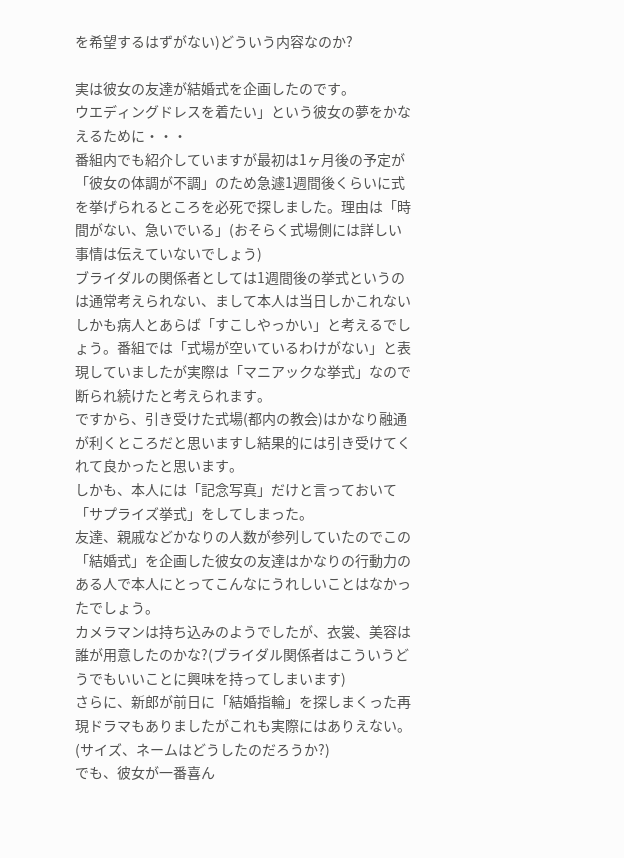を希望するはずがない)どういう内容なのか?

実は彼女の友達が結婚式を企画したのです。
ウエディングドレスを着たい」という彼女の夢をかなえるために・・・
番組内でも紹介していますが最初は1ヶ月後の予定が「彼女の体調が不調」のため急遽1週間後くらいに式を挙げられるところを必死で探しました。理由は「時間がない、急いでいる」(おそらく式場側には詳しい事情は伝えていないでしょう)
ブライダルの関係者としては1週間後の挙式というのは通常考えられない、まして本人は当日しかこれないしかも病人とあらば「すこしやっかい」と考えるでしょう。番組では「式場が空いているわけがない」と表現していましたが実際は「マニアックな挙式」なので断られ続けたと考えられます。
ですから、引き受けた式場(都内の教会)はかなり融通が利くところだと思いますし結果的には引き受けてくれて良かったと思います。
しかも、本人には「記念写真」だけと言っておいて「サプライズ挙式」をしてしまった。
友達、親戚などかなりの人数が参列していたのでこの「結婚式」を企画した彼女の友達はかなりの行動力のある人で本人にとってこんなにうれしいことはなかったでしょう。
カメラマンは持ち込みのようでしたが、衣裳、美容は誰が用意したのかな?(ブライダル関係者はこういうどうでもいいことに興味を持ってしまいます)
さらに、新郎が前日に「結婚指輪」を探しまくった再現ドラマもありましたがこれも実際にはありえない。
(サイズ、ネームはどうしたのだろうか?)
でも、彼女が一番喜ん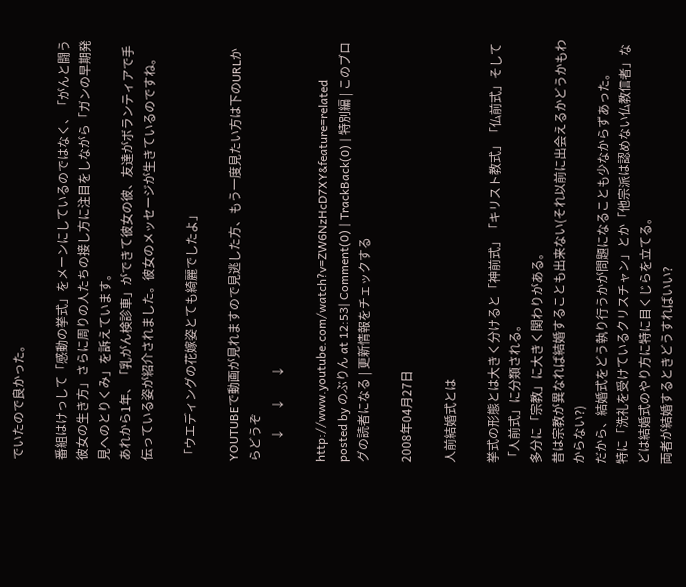でいたので良かった。

番組はけっして「感動の挙式」をメーンにしているのではなく、「がんと闘う彼女の生き方」さらに周りの人たちの接し方に注目をしながら「ガンの早期発見へのとりくみ」を訴えています。
あれから1年、「乳がん検診車」ができて彼女の彼、友達がボランティアで手伝っている姿が紹介されました。彼女のメッセージが生きているのですね。

「ウエディングの花嫁姿とても綺麗でしたよ」

YOUTUBEで動画が見れますので見逃した方、もう一度見たい方は下のURLからどうぞ
       ↓      ↓       ↓

http://www.youtube.com/watch?v=ZW6NzHcD7XY&feature=related
posted by のぶりん at 12:53| Comment(0) | TrackBack(0) | 特別編 | このブログの読者になる | 更新情報をチェックする

2008年04月27日

人前結婚式とは

挙式の形態とは大きく分けると「神前式」「キリスト教式」「仏前式」そして「人前式」に分類される。
多分に「宗教」に大きく関わりがある。
昔は宗教が異なれば結婚することも出来ない(それ以前に出会えるかどうかもわからない?)
だから、結婚式をどう執り行うかが問題になることも少なからずあった。
特に「洗礼を受けているクリスチャン」とか「他宗派は認めない仏教信者」などは結婚式のやり方に特に目くじらを立てる。
両者が結婚するときどうすればいい?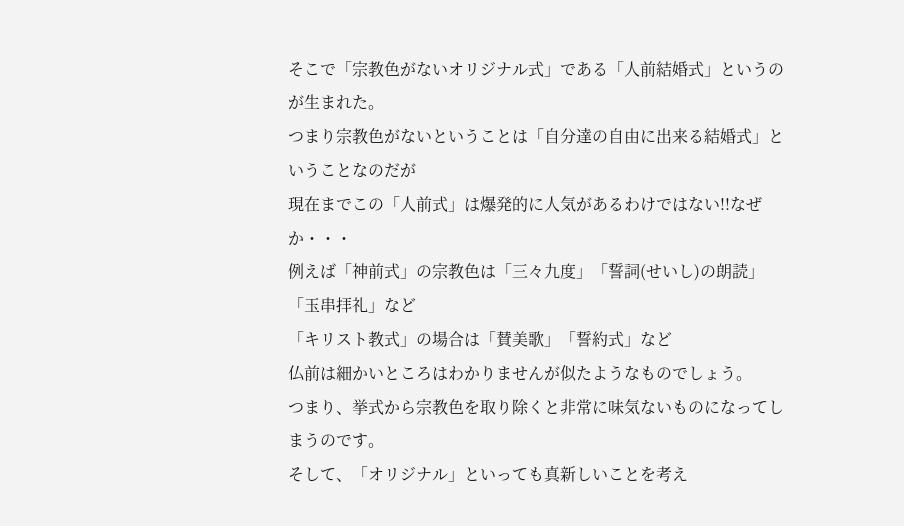そこで「宗教色がないオリジナル式」である「人前結婚式」というのが生まれた。
つまり宗教色がないということは「自分達の自由に出来る結婚式」ということなのだが
現在までこの「人前式」は爆発的に人気があるわけではない!!なぜか・・・
例えば「神前式」の宗教色は「三々九度」「誓詞(せいし)の朗読」「玉串拝礼」など
「キリスト教式」の場合は「賛美歌」「誓約式」など
仏前は細かいところはわかりませんが似たようなものでしょう。
つまり、挙式から宗教色を取り除くと非常に味気ないものになってしまうのです。
そして、「オリジナル」といっても真新しいことを考え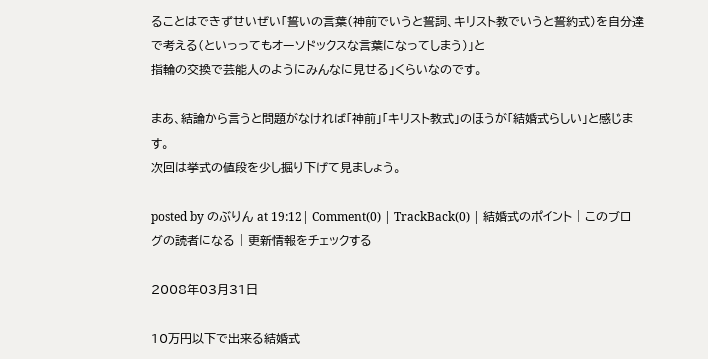ることはできずせいぜい「誓いの言葉(神前でいうと誓詞、キリスト教でいうと誓約式)を自分達で考える(といっってもオーソドックスな言葉になってしまう)」と
指輪の交換で芸能人のようにみんなに見せる」くらいなのです。

まあ、結論から言うと問題がなければ「神前」「キリスト教式」のほうが「結婚式らしい」と感じます。
次回は挙式の値段を少し掘り下げて見ましょう。

posted by のぶりん at 19:12| Comment(0) | TrackBack(0) | 結婚式のポイント | このブログの読者になる | 更新情報をチェックする

2008年03月31日

10万円以下で出来る結婚式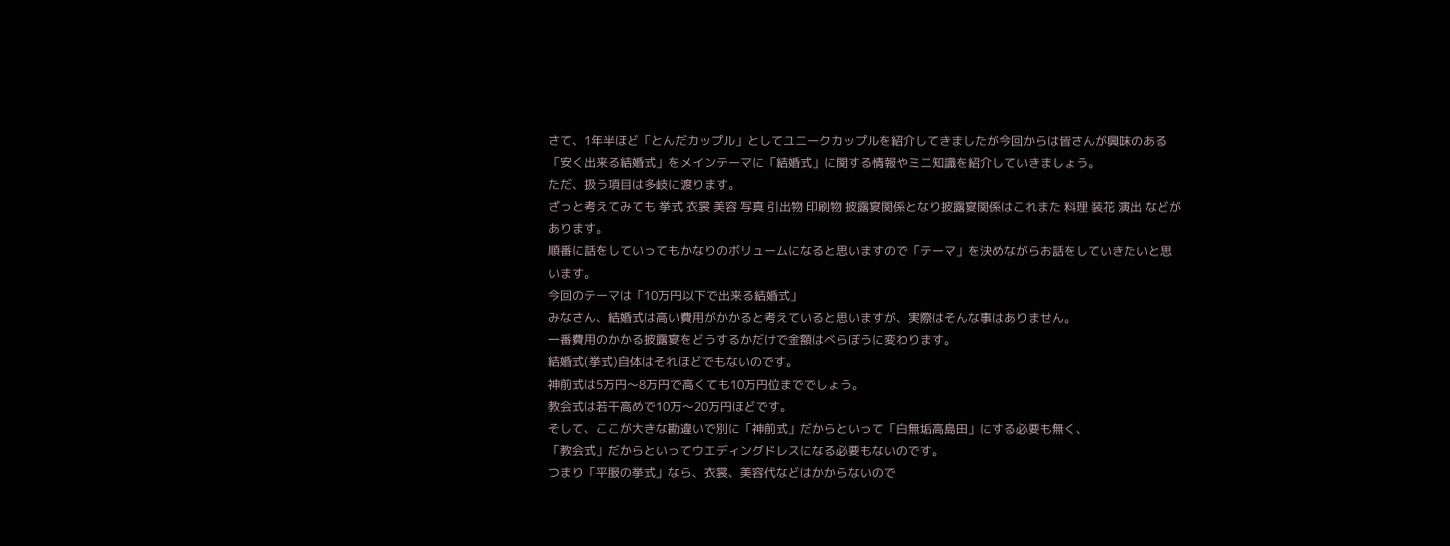さて、1年半ほど「とんだカップル」としてユニークカップルを紹介してきましたが今回からは皆さんが興味のある「安く出来る結婚式」をメインテーマに「結婚式」に関する情報やミニ知識を紹介していきましょう。
ただ、扱う項目は多岐に渡ります。
ざっと考えてみても 挙式 衣裳 美容 写真 引出物 印刷物 披露宴関係となり披露宴関係はこれまた 料理 装花 演出 などがあります。
順番に話をしていってもかなりのボリュームになると思いますので「テーマ」を決めながらお話をしていきたいと思います。
今回のテーマは「10万円以下で出来る結婚式」
みなさん、結婚式は高い費用がかかると考えていると思いますが、実際はそんな事はありません。
一番費用のかかる披露宴をどうするかだけで金額はべらぼうに変わります。
結婚式(挙式)自体はそれほどでもないのです。
神前式は5万円〜8万円で高くても10万円位まででしょう。
教会式は若干高めで10万〜20万円ほどです。
そして、ここが大きな勘違いで別に「神前式」だからといって「白無垢高島田」にする必要も無く、
「教会式」だからといってウエディングドレスになる必要もないのです。
つまり「平服の挙式」なら、衣裳、美容代などはかからないので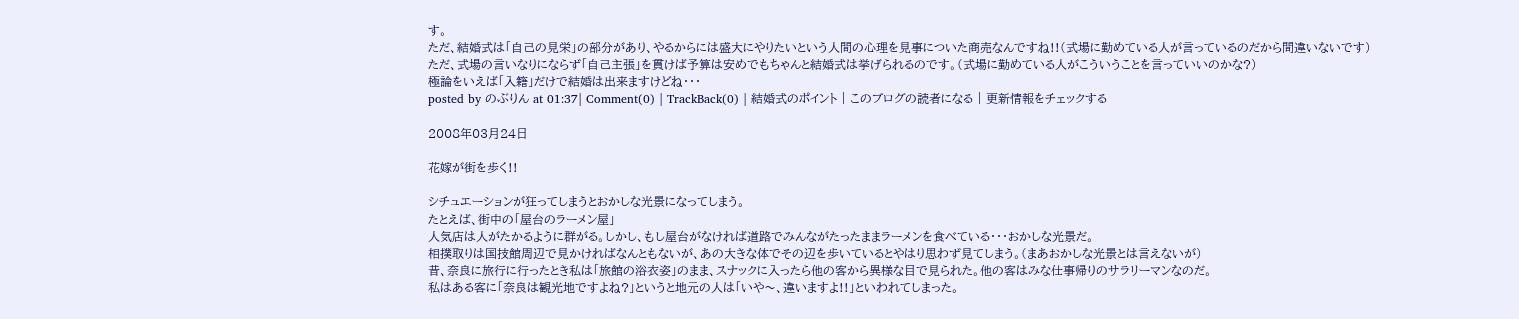す。
ただ、結婚式は「自己の見栄」の部分があり、やるからには盛大にやりたいという人間の心理を見事についた商売なんですね!!(式場に勤めている人が言っているのだから間違いないです)
ただ、式場の言いなりにならず「自己主張」を貫けば予算は安めでもちゃんと結婚式は挙げられるのです。(式場に勤めている人がこういうことを言っていいのかな?)
極論をいえば「入籍」だけで結婚は出来ますけどね・・・
posted by のぶりん at 01:37| Comment(0) | TrackBack(0) | 結婚式のポイント | このブログの読者になる | 更新情報をチェックする

2008年03月24日

花嫁が街を歩く!!

シチュエーションが狂ってしまうとおかしな光景になってしまう。
たとえば、街中の「屋台のラーメン屋」
人気店は人がたかるように群がる。しかし、もし屋台がなければ道路でみんながたったままラーメンを食べている・・・おかしな光景だ。
相撲取りは国技館周辺で見かければなんともないが、あの大きな体でその辺を歩いているとやはり思わず見てしまう。(まあおかしな光景とは言えないが)
昔、奈良に旅行に行ったとき私は「旅館の浴衣姿」のまま、スナックに入ったら他の客から異様な目で見られた。他の客はみな仕事帰りのサラリーマンなのだ。
私はある客に「奈良は観光地ですよね?」というと地元の人は「いや〜、違いますよ!!」といわれてしまった。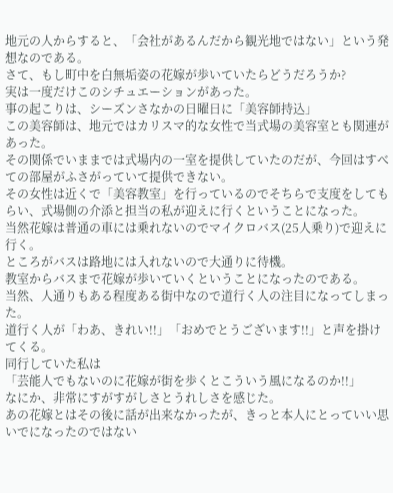地元の人からすると、「会社があるんだから観光地ではない」という発想なのである。
さて、もし町中を白無垢姿の花嫁が歩いていたらどうだろうか?
実は一度だけこのシチュエーションがあった。
事の起こりは、シーズンさなかの日曜日に「美容師持込」
この美容師は、地元ではカリスマ的な女性で当式場の美容室とも関連があった。
その関係でいままでは式場内の一室を提供していたのだが、今回はすべての部屋がふさがっていて提供できない。
その女性は近くで「美容教室」を行っているのでそちらで支度をしてもらい、式場側の介添と担当の私が迎えに行くということになった。
当然花嫁は普通の車には乗れないのでマイクロバス(25人乗り)で迎えに行く。
ところがバスは路地には入れないので大通りに待機。
教室からバスまで花嫁が歩いていくということになったのである。
当然、人通りもある程度ある街中なので道行く人の注目になってしまった。
道行く人が「わあ、きれい!!」「おめでとうございます!!」と声を掛けてくる。
同行していた私は
「芸能人でもないのに花嫁が街を歩くとこういう風になるのか!!」
なにか、非常にすがすがしさとうれしさを感じた。
あの花嫁とはその後に話が出来なかったが、きっと本人にとっていい思いでになったのではない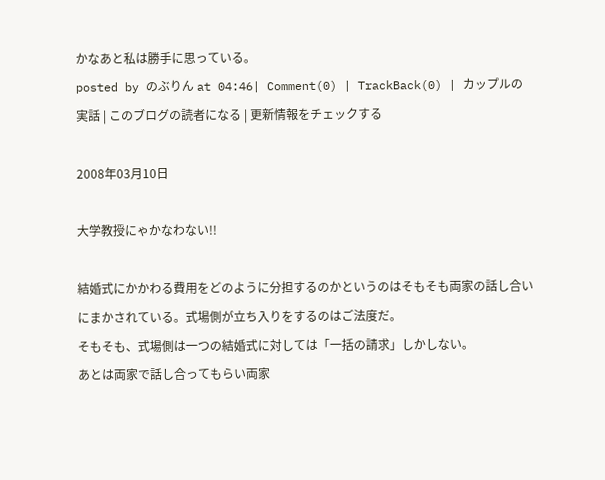かなあと私は勝手に思っている。
posted by のぶりん at 04:46| Comment(0) | TrackBack(0) | カップルの実話 | このブログの読者になる | 更新情報をチェックする

2008年03月10日

大学教授にゃかなわない!!

結婚式にかかわる費用をどのように分担するのかというのはそもそも両家の話し合いにまかされている。式場側が立ち入りをするのはご法度だ。
そもそも、式場側は一つの結婚式に対しては「一括の請求」しかしない。
あとは両家で話し合ってもらい両家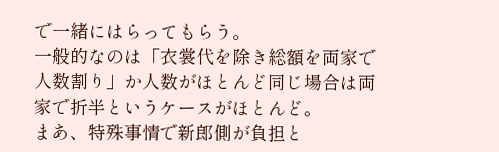で一緒にはらってもらう。
一般的なのは「衣裳代を除き総額を両家で人数割り」か人数がほとんど同じ場合は両家で折半というケースがほとんど。
まあ、特殊事情で新郎側が負担と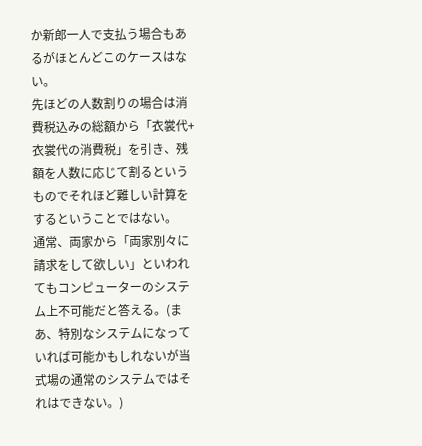か新郎一人で支払う場合もあるがほとんどこのケースはない。
先ほどの人数割りの場合は消費税込みの総額から「衣裳代+衣裳代の消費税」を引き、残額を人数に応じて割るというものでそれほど難しい計算をするということではない。
通常、両家から「両家別々に請求をして欲しい」といわれてもコンピューターのシステム上不可能だと答える。(まあ、特別なシステムになっていれば可能かもしれないが当式場の通常のシステムではそれはできない。)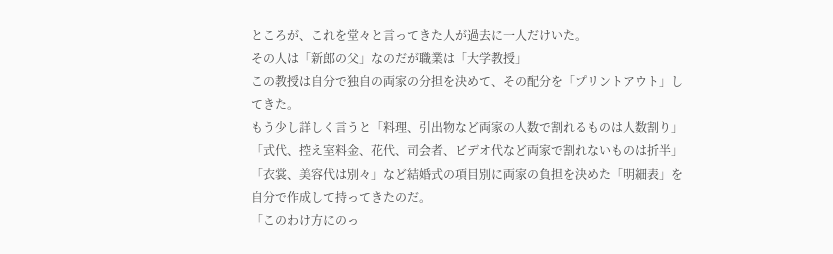ところが、これを堂々と言ってきた人が過去に一人だけいた。
その人は「新郎の父」なのだが職業は「大学教授」
この教授は自分で独自の両家の分担を決めて、その配分を「プリントアウト」してきた。
もう少し詳しく言うと「料理、引出物など両家の人数で割れるものは人数割り」「式代、控え室料金、花代、司会者、ビデオ代など両家で割れないものは折半」「衣裳、美容代は別々」など結婚式の項目別に両家の負担を決めた「明細表」を自分で作成して持ってきたのだ。
「このわけ方にのっ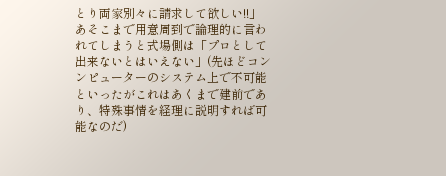とり両家別々に請求して欲しい!!」
あそこまで用意周到で論理的に言われてしまうと式場側は「プロとして出来ないとはいえない」(先ほどコンンピューターのシステム上で不可能といったがこれはあくまで建前であり、特殊事情を経理に説明すれば可能なのだ)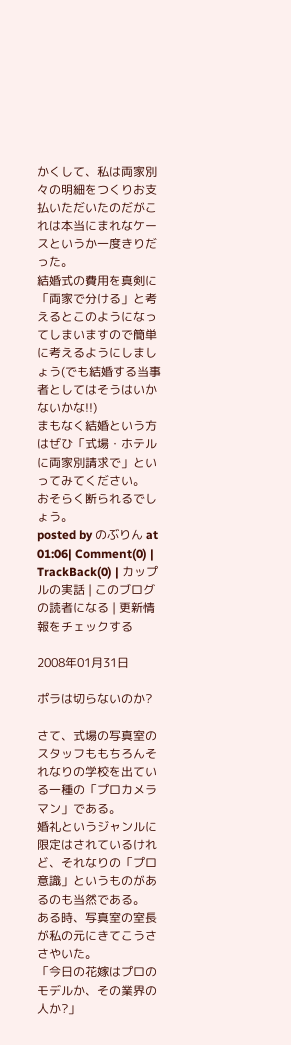かくして、私は両家別々の明細をつくりお支払いただいたのだがこれは本当にまれなケースというか一度きりだった。
結婚式の費用を真剣に「両家で分ける」と考えるとこのようになってしまいますので簡単に考えるようにしましょう(でも結婚する当事者としてはそうはいかないかな!!)
まもなく結婚という方はぜひ「式場・ホテルに両家別請求で」といってみてください。
おそらく断られるでしょう。
posted by のぶりん at 01:06| Comment(0) | TrackBack(0) | カップルの実話 | このブログの読者になる | 更新情報をチェックする

2008年01月31日

ポラは切らないのか?

さて、式場の写真室のスタッフももちろんそれなりの学校を出ている一種の「プロカメラマン」である。
婚礼というジャンルに限定はされているけれど、それなりの「プロ意識」というものがあるのも当然である。
ある時、写真室の室長が私の元にきてこうささやいた。
「今日の花嫁はプロのモデルか、その業界の人か?」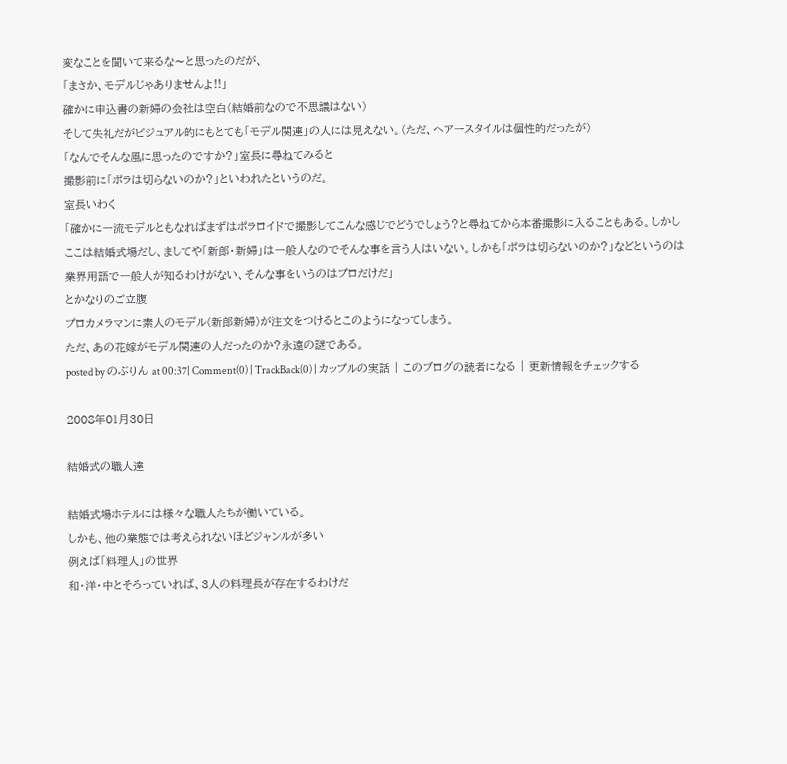変なことを聞いて来るな〜と思ったのだが、
「まさか、モデルじゃありませんよ!!」
確かに申込書の新婦の会社は空白(結婚前なので不思議はない)
そして失礼だがビジュアル的にもとても「モデル関連」の人には見えない。(ただ、ヘアースタイルは個性的だったが)
「なんでそんな風に思ったのですか?」室長に尋ねてみると
撮影前に「ポラは切らないのか?」といわれたというのだ。
室長いわく
「確かに一流モデルともなればまずはポラロイドで撮影してこんな感じでどうでしょう?と尋ねてから本番撮影に入ることもある。しかしここは結婚式場だし、ましてや「新郎・新婦」は一般人なのでそんな事を言う人はいない。しかも「ポラは切らないのか?」などというのは業界用語で一般人が知るわけがない、そんな事をいうのはプロだけだ」
とかなりのご立腹
プロカメラマンに素人のモデル(新郎新婦)が注文をつけるとこのようになってしまう。
ただ、あの花嫁がモデル関連の人だったのか?永遠の謎である。
posted by のぶりん at 00:37| Comment(0) | TrackBack(0) | カップルの実話 | このブログの読者になる | 更新情報をチェックする

2008年01月30日

結婚式の職人達

結婚式場ホテルには様々な職人たちが働いている。
しかも、他の業態では考えられないほどジャンルが多い
例えば「料理人」の世界
和・洋・中とそろっていれば、3人の料理長が存在するわけだ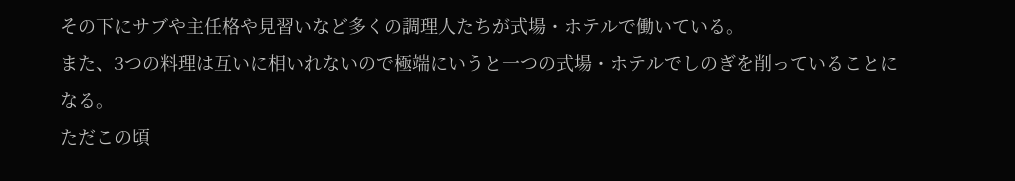その下にサブや主任格や見習いなど多くの調理人たちが式場・ホテルで働いている。
また、3つの料理は互いに相いれないので極端にいうと一つの式場・ホテルでしのぎを削っていることになる。
ただこの頃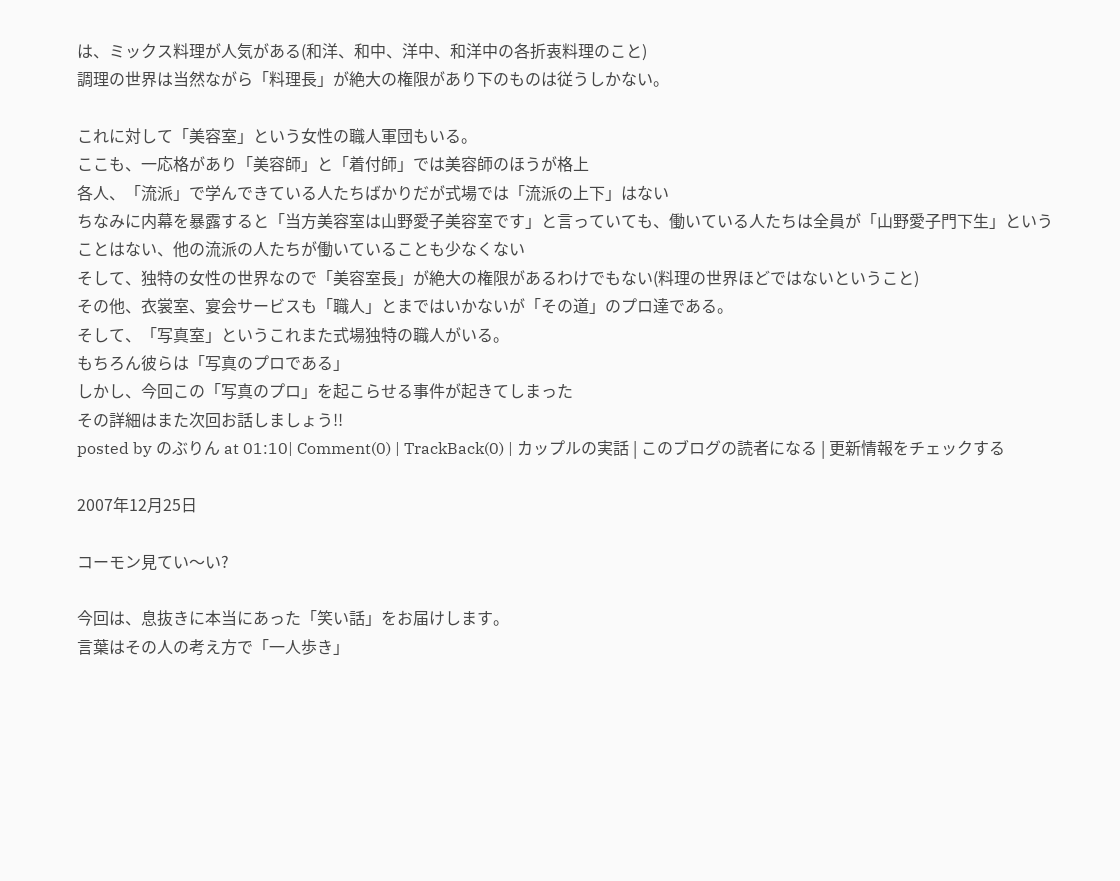は、ミックス料理が人気がある(和洋、和中、洋中、和洋中の各折衷料理のこと)
調理の世界は当然ながら「料理長」が絶大の権限があり下のものは従うしかない。

これに対して「美容室」という女性の職人軍団もいる。
ここも、一応格があり「美容師」と「着付師」では美容師のほうが格上
各人、「流派」で学んできている人たちばかりだが式場では「流派の上下」はない
ちなみに内幕を暴露すると「当方美容室は山野愛子美容室です」と言っていても、働いている人たちは全員が「山野愛子門下生」ということはない、他の流派の人たちが働いていることも少なくない
そして、独特の女性の世界なので「美容室長」が絶大の権限があるわけでもない(料理の世界ほどではないということ)
その他、衣裳室、宴会サービスも「職人」とまではいかないが「その道」のプロ達である。
そして、「写真室」というこれまた式場独特の職人がいる。
もちろん彼らは「写真のプロである」
しかし、今回この「写真のプロ」を起こらせる事件が起きてしまった
その詳細はまた次回お話しましょう!!
posted by のぶりん at 01:10| Comment(0) | TrackBack(0) | カップルの実話 | このブログの読者になる | 更新情報をチェックする

2007年12月25日

コーモン見てい〜い?

今回は、息抜きに本当にあった「笑い話」をお届けします。
言葉はその人の考え方で「一人歩き」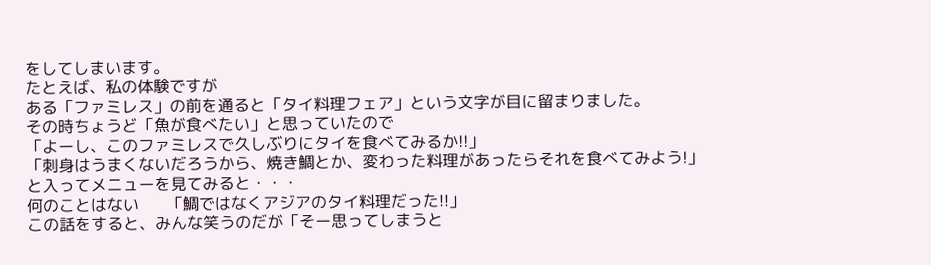をしてしまいます。
たとえば、私の体験ですが
ある「ファミレス」の前を通ると「タイ料理フェア」という文字が目に留まりました。
その時ちょうど「魚が食べたい」と思っていたので
「よーし、このファミレスで久しぶりにタイを食べてみるか!!」
「刺身はうまくないだろうから、焼き鯛とか、変わった料理があったらそれを食べてみよう!」
と入ってメニューを見てみると・・・
何のことはない       「鯛ではなくアジアのタイ料理だった!!」
この話をすると、みんな笑うのだが「そー思ってしまうと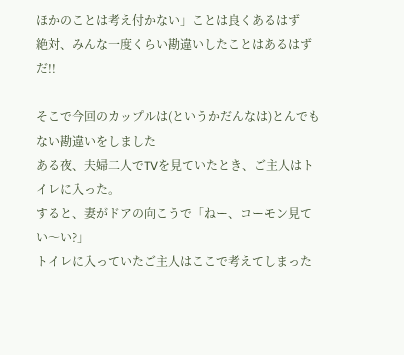ほかのことは考え付かない」ことは良くあるはず
絶対、みんな一度くらい勘違いしたことはあるはずだ!!

そこで今回のカップルは(というかだんなは)とんでもない勘違いをしました
ある夜、夫婦二人でTVを見ていたとき、ご主人はトイレに入った。
すると、妻がドアの向こうで「ねー、コーモン見てい〜い?」
トイレに入っていたご主人はここで考えてしまった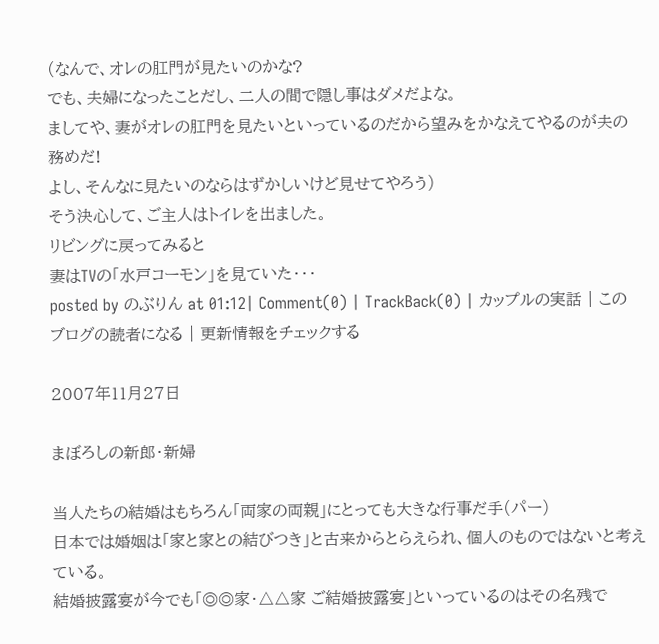(なんで、オレの肛門が見たいのかな?
でも、夫婦になったことだし、二人の間で隠し事はダメだよな。
ましてや、妻がオレの肛門を見たいといっているのだから望みをかなえてやるのが夫の務めだ!
よし、そんなに見たいのならはずかしいけど見せてやろう)
そう決心して、ご主人はトイレを出ました。
リビングに戻ってみると
妻はTVの「水戸コーモン」を見ていた・・・
posted by のぶりん at 01:12| Comment(0) | TrackBack(0) | カップルの実話 | このブログの読者になる | 更新情報をチェックする

2007年11月27日

まぼろしの新郎・新婦

当人たちの結婚はもちろん「両家の両親」にとっても大きな行事だ手(パー)
日本では婚姻は「家と家との結びつき」と古来からとらえられ、個人のものではないと考えている。
結婚披露宴が今でも「◎◎家・△△家 ご結婚披露宴」といっているのはその名残で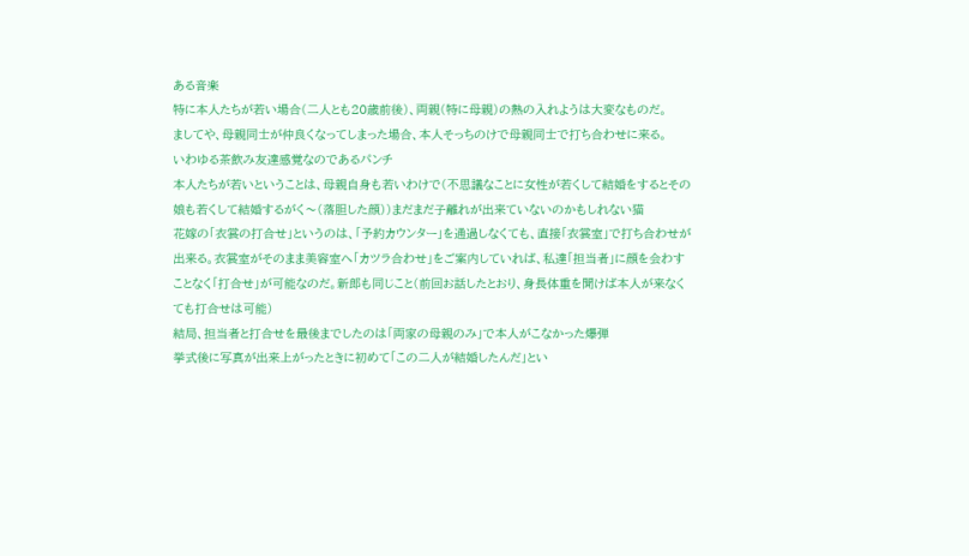ある音楽
特に本人たちが若い場合(二人とも20歳前後)、両親(特に母親)の熱の入れようは大変なものだ。
ましてや、母親同士が仲良くなってしまった場合、本人そっちのけで母親同士で打ち合わせに来る。
いわゆる茶飲み友達感覚なのであるパンチ
本人たちが若いということは、母親自身も若いわけで(不思議なことに女性が若くして結婚をするとその娘も若くして結婚するがく〜(落胆した顔))まだまだ子離れが出来ていないのかもしれない猫
花嫁の「衣裳の打合せ」というのは、「予約カウンター」を通過しなくても、直接「衣裳室」で打ち合わせが出来る。衣裳室がそのまま美容室へ「カツラ合わせ」をご案内していれば、私達「担当者」に顔を会わすことなく「打合せ」が可能なのだ。新郎も同じこと(前回お話したとおり、身長体重を聞けば本人が来なくても打合せは可能)
結局、担当者と打合せを最後までしたのは「両家の母親のみ」で本人がこなかった爆弾
挙式後に写真が出来上がったときに初めて「この二人が結婚したんだ」とい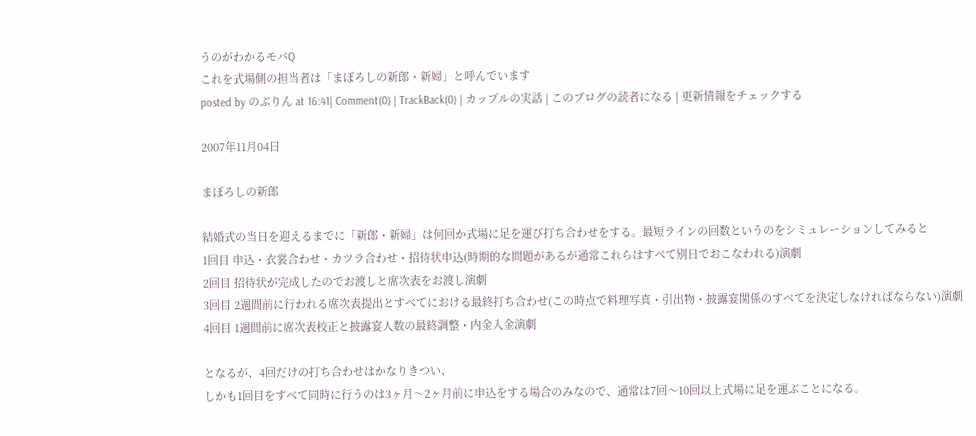うのがわかるモバQ
これを式場側の担当者は「まぼろしの新郎・新婦」と呼んでいます
posted by のぶりん at 16:41| Comment(0) | TrackBack(0) | カップルの実話 | このブログの読者になる | 更新情報をチェックする

2007年11月04日

まぼろしの新郎

結婚式の当日を迎えるまでに「新郎・新婦」は何回か式場に足を運び打ち合わせをする。最短ラインの回数というのをシミュレーションしてみると
1回目 申込・衣裳合わせ・カツラ合わせ・招待状申込(時期的な問題があるが通常これらはすべて別日でおこなわれる)演劇
2回目 招待状が完成したのでお渡しと席次表をお渡し演劇
3回目 2週間前に行われる席次表提出とすべてにおける最終打ち合わせ(この時点で料理写真・引出物・披露宴関係のすべてを決定しなければならない)演劇
4回目 1週間前に席次表校正と披露宴人数の最終調整・内金入金演劇

となるが、4回だけの打ち合わせはかなりきつい、
しかも1回目をすべて同時に行うのは3ヶ月〜2ヶ月前に申込をする場合のみなので、通常は7回〜10回以上式場に足を運ぶことになる。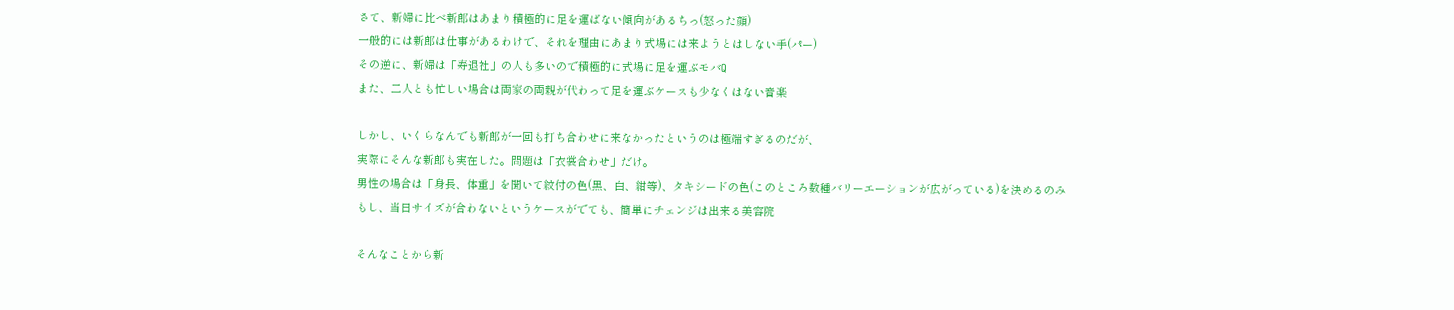さて、新婦に比べ新郎はあまり積極的に足を運ばない傾向があるちっ(怒った顔)
一般的には新郎は仕事があるわけで、それを理由にあまり式場には来ようとはしない手(パー)
その逆に、新婦は「寿退社」の人も多いので積極的に式場に足を運ぶモバQ
また、二人とも忙しい場合は両家の両親が代わって足を運ぶケースも少なくはない音楽

しかし、いくらなんでも新郎が一回も打ち合わせに来なかったというのは極端すぎるのだが、
実際にそんな新郎も実在した。問題は「衣裳合わせ」だけ。
男性の場合は「身長、体重」を聞いて紋付の色(黒、白、紺等)、タキシードの色(このところ数種バリーエーションが広がっている)を決めるのみ
もし、当日サイズが合わないというケースがでても、簡単にチェンジは出来る美容院

そんなことから新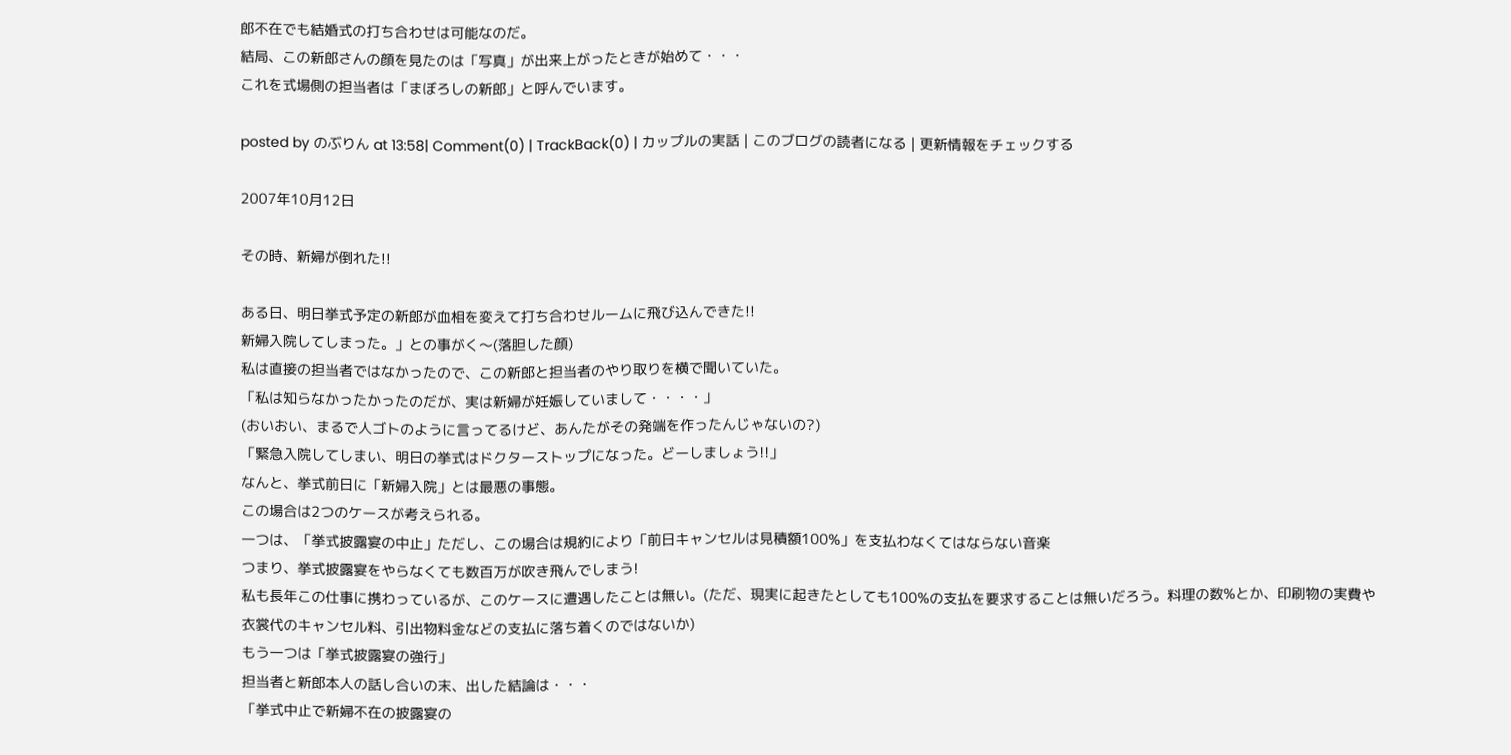郎不在でも結婚式の打ち合わせは可能なのだ。
結局、この新郎さんの顔を見たのは「写真」が出来上がったときが始めて・・・
これを式場側の担当者は「まぼろしの新郎」と呼んでいます。

posted by のぶりん at 13:58| Comment(0) | TrackBack(0) | カップルの実話 | このブログの読者になる | 更新情報をチェックする

2007年10月12日

その時、新婦が倒れた!!

ある日、明日挙式予定の新郎が血相を変えて打ち合わせルームに飛び込んできた!!
新婦入院してしまった。」との事がく〜(落胆した顔)
私は直接の担当者ではなかったので、この新郎と担当者のやり取りを横で聞いていた。
「私は知らなかったかったのだが、実は新婦が妊娠していまして・・・・」
(おいおい、まるで人ゴトのように言ってるけど、あんたがその発端を作ったんじゃないの?)
「緊急入院してしまい、明日の挙式はドクターストップになった。どーしましょう!!」
なんと、挙式前日に「新婦入院」とは最悪の事態。
この場合は2つのケースが考えられる。
一つは、「挙式披露宴の中止」ただし、この場合は規約により「前日キャンセルは見積額100%」を支払わなくてはならない音楽
つまり、挙式披露宴をやらなくても数百万が吹き飛んでしまう!
私も長年この仕事に携わっているが、このケースに遭遇したことは無い。(ただ、現実に起きたとしても100%の支払を要求することは無いだろう。料理の数%とか、印刷物の実費や衣裳代のキャンセル料、引出物料金などの支払に落ち着くのではないか)
もう一つは「挙式披露宴の強行」
担当者と新郎本人の話し合いの末、出した結論は・・・
「挙式中止で新婦不在の披露宴の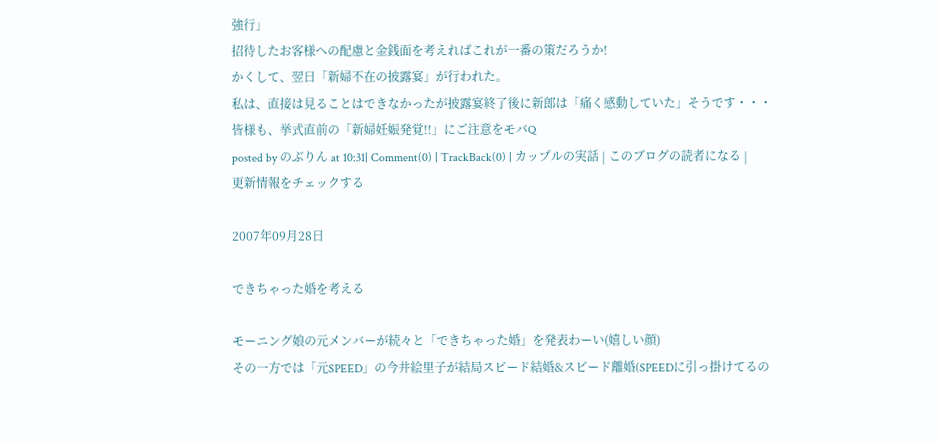強行」
招待したお客様への配慮と金銭面を考えればこれが一番の策だろうか!
かくして、翌日「新婦不在の披露宴」が行われた。
私は、直接は見ることはできなかったが披露宴終了後に新郎は「痛く感動していた」そうです・・・
皆様も、挙式直前の「新婦妊娠発覚!!」にご注意をモバQ
posted by のぶりん at 10:31| Comment(0) | TrackBack(0) | カップルの実話 | このブログの読者になる | 更新情報をチェックする

2007年09月28日

できちゃった婚を考える

モーニング娘の元メンバーが続々と「できちゃった婚」を発表わーい(嬉しい顔)
その一方では「元SPEED」の今井絵里子が結局スピード結婚&スピード離婚(SPEEDに引っ掛けてるの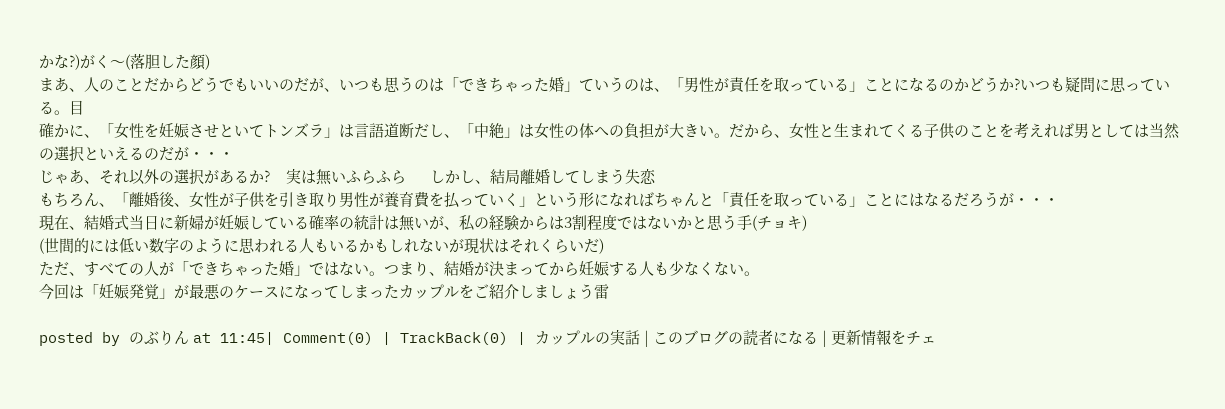かな?)がく〜(落胆した顔)
まあ、人のことだからどうでもいいのだが、いつも思うのは「できちゃった婚」ていうのは、「男性が責任を取っている」ことになるのかどうか?いつも疑問に思っている。目
確かに、「女性を妊娠させといてトンズラ」は言語道断だし、「中絶」は女性の体への負担が大きい。だから、女性と生まれてくる子供のことを考えれば男としては当然の選択といえるのだが・・・
じゃあ、それ以外の選択があるか?    実は無いふらふら      しかし、結局離婚してしまう失恋
もちろん、「離婚後、女性が子供を引き取り男性が養育費を払っていく」という形になればちゃんと「責任を取っている」ことにはなるだろうが・・・
現在、結婚式当日に新婦が妊娠している確率の統計は無いが、私の経験からは3割程度ではないかと思う手(チョキ)
(世間的には低い数字のように思われる人もいるかもしれないが現状はそれくらいだ)
ただ、すべての人が「できちゃった婚」ではない。つまり、結婚が決まってから妊娠する人も少なくない。
今回は「妊娠発覚」が最悪のケースになってしまったカップルをご紹介しましょう雷

posted by のぶりん at 11:45| Comment(0) | TrackBack(0) | カップルの実話 | このブログの読者になる | 更新情報をチェ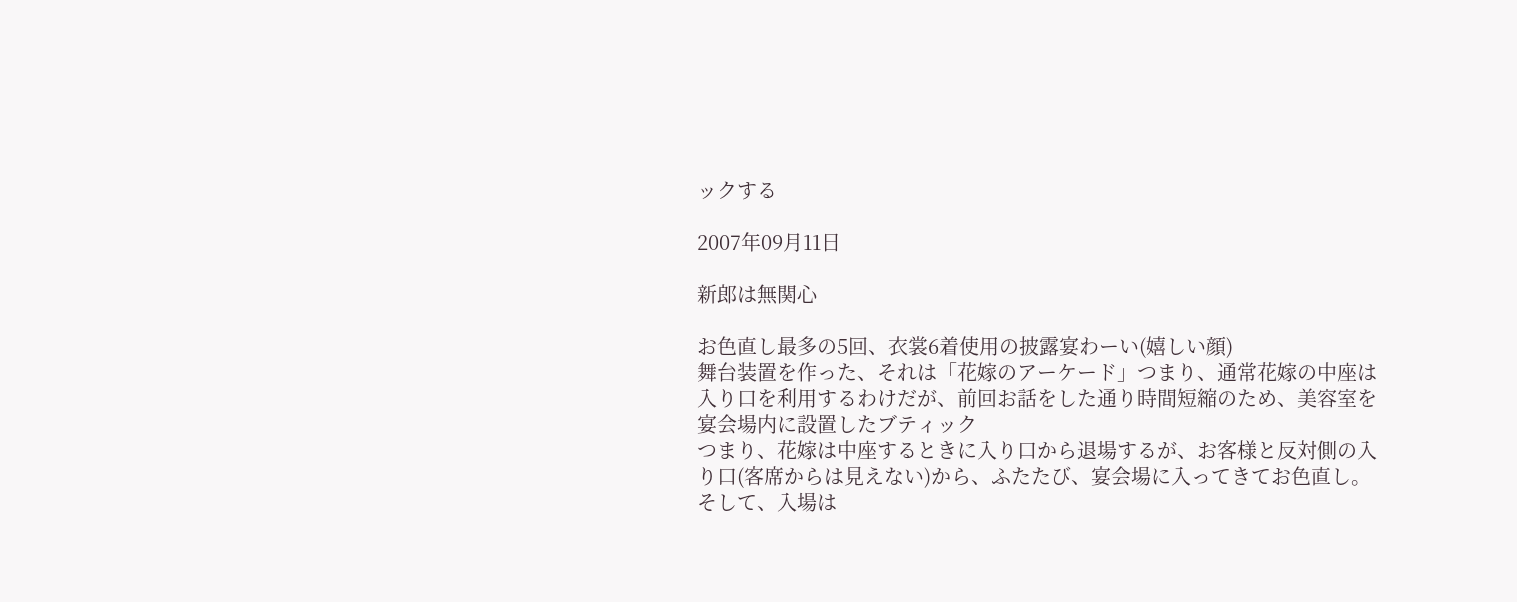ックする

2007年09月11日

新郎は無関心

お色直し最多の5回、衣裳6着使用の披露宴わーい(嬉しい顔)
舞台装置を作った、それは「花嫁のアーケード」つまり、通常花嫁の中座は入り口を利用するわけだが、前回お話をした通り時間短縮のため、美容室を宴会場内に設置したブティック
つまり、花嫁は中座するときに入り口から退場するが、お客様と反対側の入り口(客席からは見えない)から、ふたたび、宴会場に入ってきてお色直し。
そして、入場は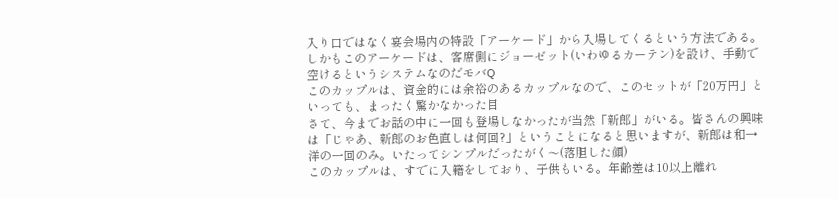入り口ではなく宴会場内の特設「アーケード」から入場してくるという方法である。しかもこのアーケードは、客席側にジョーゼット(いわゆるカーテン)を設け、手動で空けるというシステムなのだモバQ
このカップルは、資金的には余裕のあるカップルなので、このセットが「20万円」といっても、まったく驚かなかった目
さて、今までお話の中に一回も登場しなかったが当然「新郎」がいる。皆さんの興味は「じゃあ、新郎のお色直しは何回?」ということになると思いますが、新郎は和→洋の一回のみ。いたってシンプルだったがく〜(落胆した顔)
このカップルは、すでに入籍をしており、子供もいる。年齢差は10以上離れ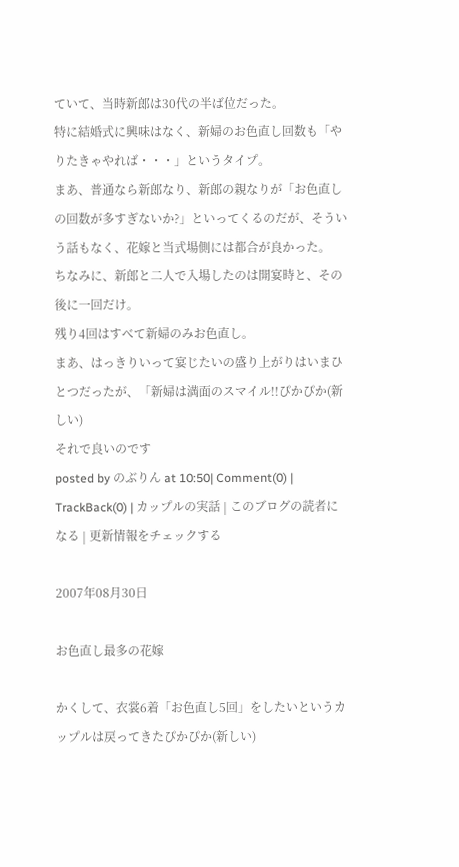ていて、当時新郎は30代の半ば位だった。
特に結婚式に興味はなく、新婦のお色直し回数も「やりたきゃやれば・・・」というタイプ。
まあ、普通なら新郎なり、新郎の親なりが「お色直しの回数が多すぎないか?」といってくるのだが、そういう話もなく、花嫁と当式場側には都合が良かった。
ちなみに、新郎と二人で入場したのは開宴時と、その後に一回だけ。
残り4回はすべて新婦のみお色直し。
まあ、はっきりいって宴じたいの盛り上がりはいまひとつだったが、「新婦は満面のスマイル!!ぴかぴか(新しい)
それで良いのです
posted by のぶりん at 10:50| Comment(0) | TrackBack(0) | カップルの実話 | このブログの読者になる | 更新情報をチェックする

2007年08月30日

お色直し最多の花嫁

かくして、衣裳6着「お色直し5回」をしたいというカップルは戻ってきたぴかぴか(新しい)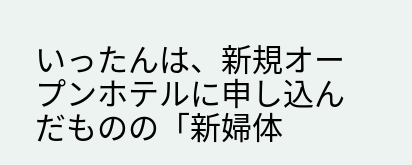いったんは、新規オープンホテルに申し込んだものの「新婦体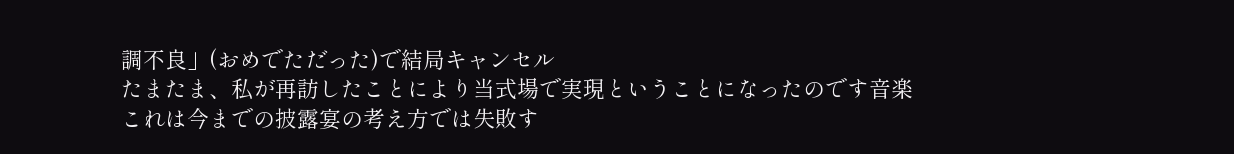調不良」(おめでただった)で結局キャンセル
たまたま、私が再訪したことにより当式場で実現ということになったのです音楽
これは今までの披露宴の考え方では失敗す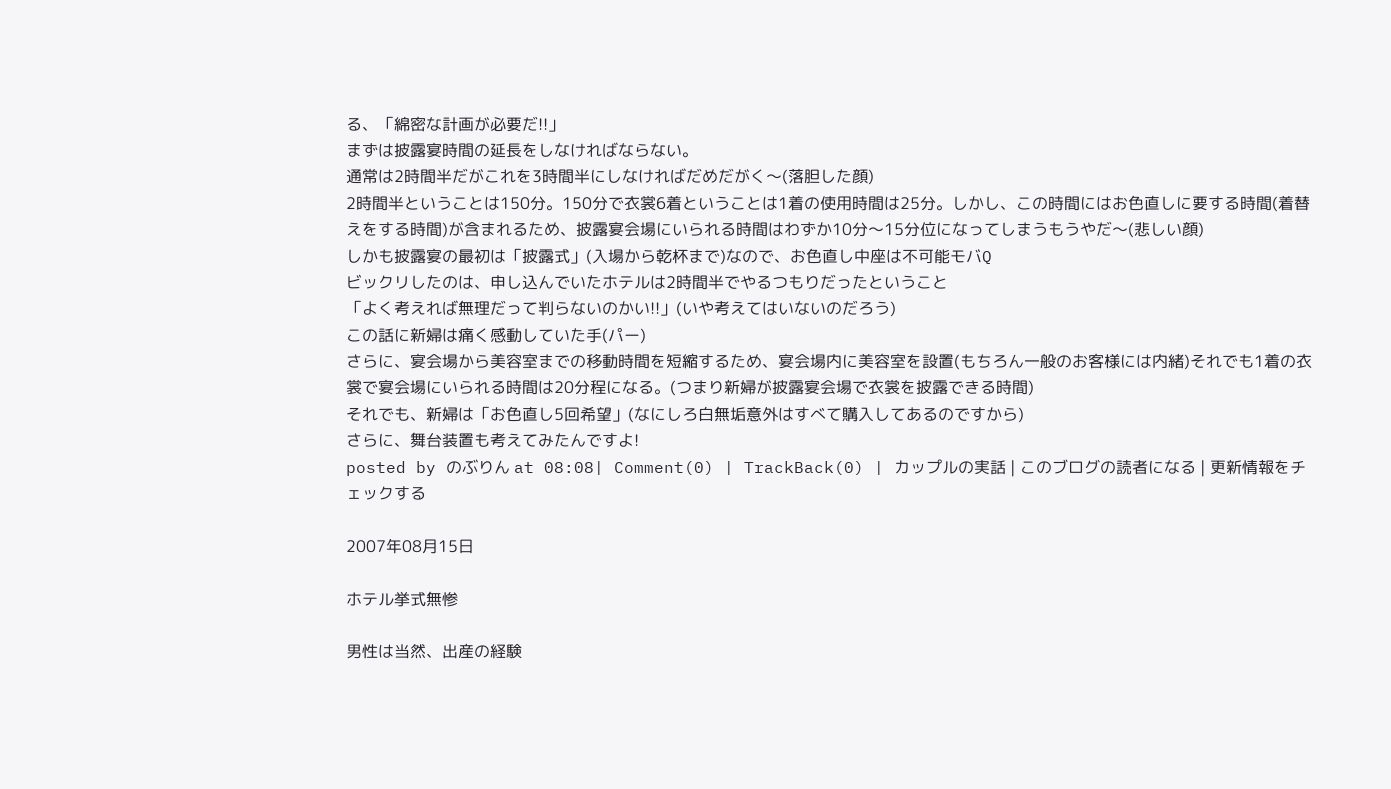る、「綿密な計画が必要だ!!」
まずは披露宴時間の延長をしなければならない。
通常は2時間半だがこれを3時間半にしなければだめだがく〜(落胆した顔)
2時間半ということは150分。150分で衣裳6着ということは1着の使用時間は25分。しかし、この時間にはお色直しに要する時間(着替えをする時間)が含まれるため、披露宴会場にいられる時間はわずか10分〜15分位になってしまうもうやだ〜(悲しい顔)
しかも披露宴の最初は「披露式」(入場から乾杯まで)なので、お色直し中座は不可能モバQ
ビックリしたのは、申し込んでいたホテルは2時間半でやるつもりだったということ
「よく考えれば無理だって判らないのかい!!」(いや考えてはいないのだろう)
この話に新婦は痛く感動していた手(パー)
さらに、宴会場から美容室までの移動時間を短縮するため、宴会場内に美容室を設置(もちろん一般のお客様には内緒)それでも1着の衣裳で宴会場にいられる時間は20分程になる。(つまり新婦が披露宴会場で衣裳を披露できる時間)
それでも、新婦は「お色直し5回希望」(なにしろ白無垢意外はすべて購入してあるのですから)
さらに、舞台装置も考えてみたんですよ!
posted by のぶりん at 08:08| Comment(0) | TrackBack(0) | カップルの実話 | このブログの読者になる | 更新情報をチェックする

2007年08月15日

ホテル挙式無惨

男性は当然、出産の経験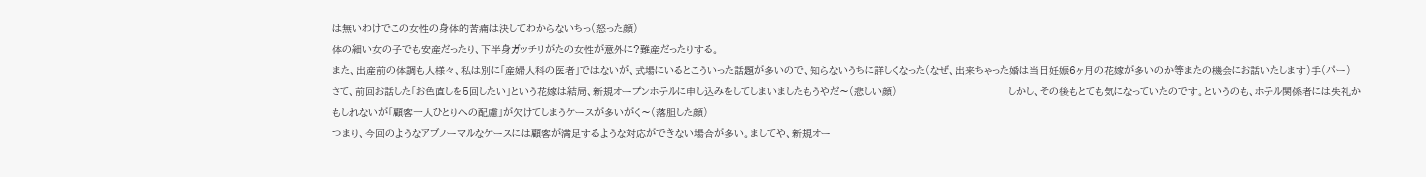は無いわけでこの女性の身体的苦痛は決してわからないちっ(怒った顔)
体の細い女の子でも安産だったり、下半身ガッチリがたの女性が意外に?難産だったりする。
また、出産前の体調も人様々、私は別に「産婦人科の医者」ではないが、式場にいるとこういった話題が多いので、知らないうちに詳しくなった(なぜ、出来ちゃった婚は当日妊娠6ヶ月の花嫁が多いのか等またの機会にお話いたします)手(パー)
さて、前回お話した「お色直しを5回したい」という花嫁は結局、新規オープンホテルに申し込みをしてしまいましたもうやだ〜(悲しい顔)                                     しかし、その後もとても気になっていたのです。というのも、ホテル関係者には失礼かもしれないが「顧客一人ひとりへの配慮」が欠けてしまうケースが多いがく〜(落胆した顔)
つまり、今回のようなアブノーマルなケースには顧客が満足するような対応ができない場合が多い。ましてや、新規オー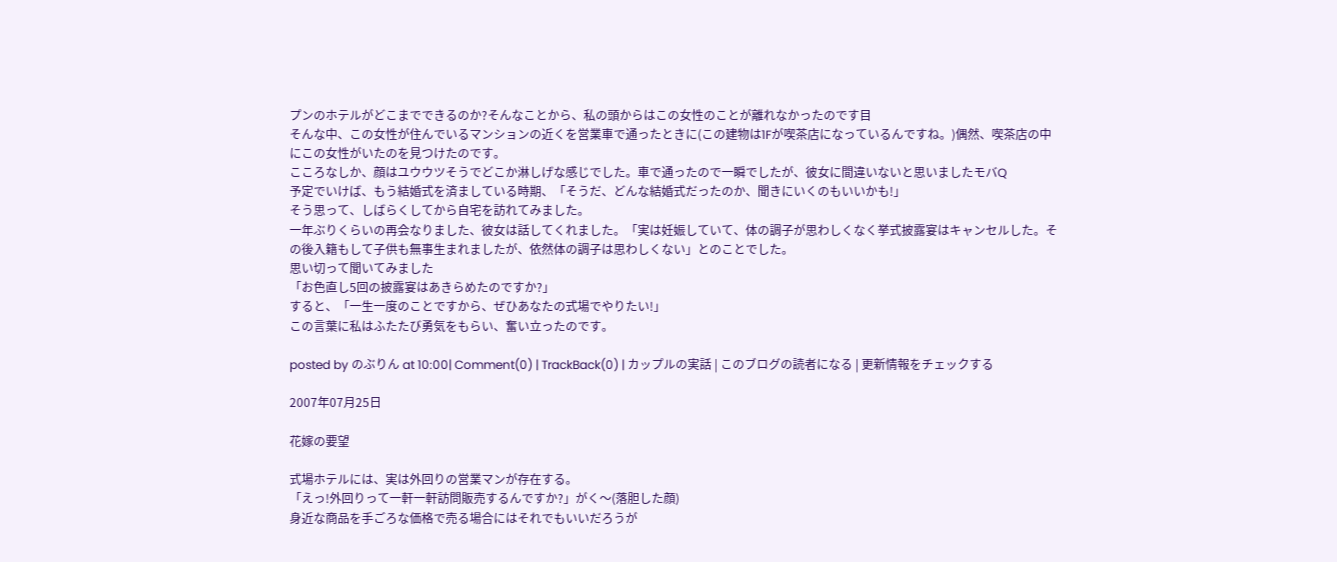プンのホテルがどこまでできるのか?そんなことから、私の頭からはこの女性のことが離れなかったのです目
そんな中、この女性が住んでいるマンションの近くを営業車で通ったときに(この建物は1Fが喫茶店になっているんですね。)偶然、喫茶店の中にこの女性がいたのを見つけたのです。
こころなしか、顔はユウウツそうでどこか淋しげな感じでした。車で通ったので一瞬でしたが、彼女に間違いないと思いましたモバQ
予定でいけば、もう結婚式を済ましている時期、「そうだ、どんな結婚式だったのか、聞きにいくのもいいかも!」
そう思って、しばらくしてから自宅を訪れてみました。
一年ぶりくらいの再会なりました、彼女は話してくれました。「実は妊娠していて、体の調子が思わしくなく挙式披露宴はキャンセルした。その後入籍もして子供も無事生まれましたが、依然体の調子は思わしくない」とのことでした。
思い切って聞いてみました
「お色直し5回の披露宴はあきらめたのですか?」
すると、「一生一度のことですから、ぜひあなたの式場でやりたい!」
この言葉に私はふたたび勇気をもらい、奮い立ったのです。

posted by のぶりん at 10:00| Comment(0) | TrackBack(0) | カップルの実話 | このブログの読者になる | 更新情報をチェックする

2007年07月25日

花嫁の要望

式場ホテルには、実は外回りの営業マンが存在する。
「えっ!外回りって一軒一軒訪問販売するんですか?」がく〜(落胆した顔)
身近な商品を手ごろな価格で売る場合にはそれでもいいだろうが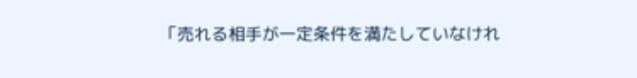「売れる相手が一定条件を満たしていなけれ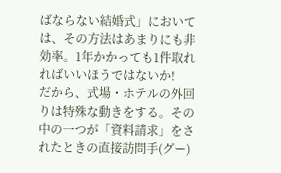ばならない結婚式」においては、その方法はあまりにも非効率。1年かかっても1件取れればいいほうではないか!
だから、式場・ホテルの外回りは特殊な動きをする。その中の一つが「資料請求」をされたときの直接訪問手(グー)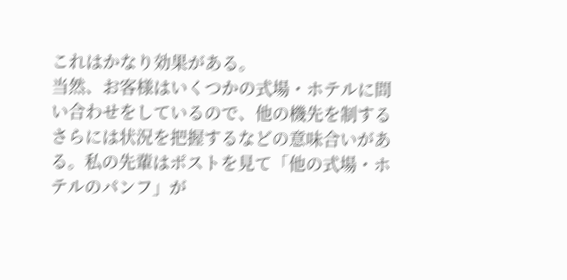これはかなり効果がある。
当然、お客様はいくつかの式場・ホテルに問い合わせをしているので、他の機先を制するさらには状況を把握するなどの意味合いがある。私の先輩はポストを見て「他の式場・ホテルのパンフ」が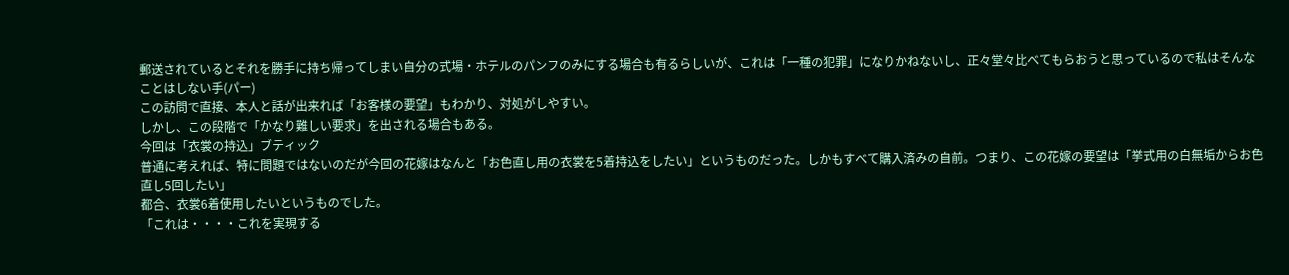郵送されているとそれを勝手に持ち帰ってしまい自分の式場・ホテルのパンフのみにする場合も有るらしいが、これは「一種の犯罪」になりかねないし、正々堂々比べてもらおうと思っているので私はそんなことはしない手(パー)
この訪問で直接、本人と話が出来れば「お客様の要望」もわかり、対処がしやすい。
しかし、この段階で「かなり難しい要求」を出される場合もある。
今回は「衣裳の持込」ブティック
普通に考えれば、特に問題ではないのだが今回の花嫁はなんと「お色直し用の衣裳を5着持込をしたい」というものだった。しかもすべて購入済みの自前。つまり、この花嫁の要望は「挙式用の白無垢からお色直し5回したい」
都合、衣裳6着使用したいというものでした。
「これは・・・・これを実現する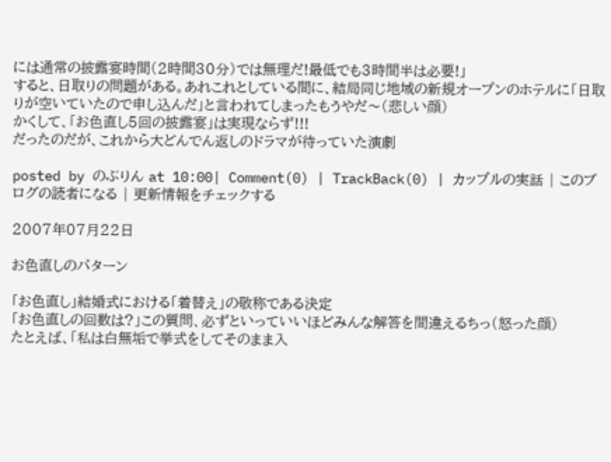には通常の披露宴時間(2時間30分)では無理だ!最低でも3時間半は必要!」
すると、日取りの問題がある。あれこれとしている間に、結局同じ地域の新規オープンのホテルに「日取りが空いていたので申し込んだ」と言われてしまったもうやだ〜(悲しい顔)
かくして、「お色直し5回の披露宴」は実現ならず!!!
だったのだが、これから大どんでん返しのドラマが待っていた演劇

posted by のぶりん at 10:00| Comment(0) | TrackBack(0) | カップルの実話 | このブログの読者になる | 更新情報をチェックする

2007年07月22日

お色直しのパターン

「お色直し」結婚式における「着替え」の敬称である決定
「お色直しの回数は?」この質問、必ずといっていいほどみんな解答を間違えるちっ(怒った顔)
たとえば、「私は白無垢で挙式をしてそのまま入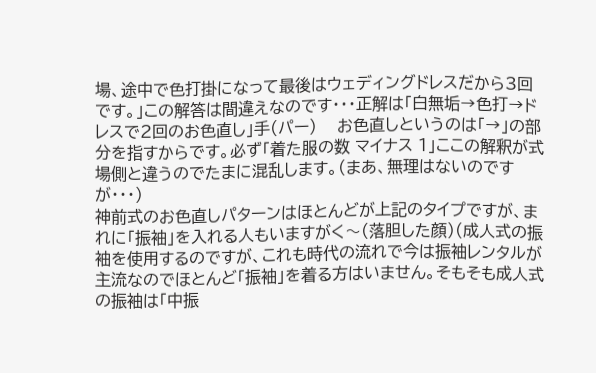場、途中で色打掛になって最後はウェディングドレスだから3回です。」この解答は間違えなのです・・・正解は「白無垢→色打→ドレスで2回のお色直し」手(パー)    お色直しというのは「→」の部分を指すからです。必ず「着た服の数 マイナス 1」ここの解釈が式場側と違うのでたまに混乱します。(まあ、無理はないのですが・・・)
神前式のお色直しパターンはほとんどが上記のタイプですが、まれに「振袖」を入れる人もいますがく〜(落胆した顔)(成人式の振袖を使用するのですが、これも時代の流れで今は振袖レンタルが主流なのでほとんど「振袖」を着る方はいません。そもそも成人式の振袖は「中振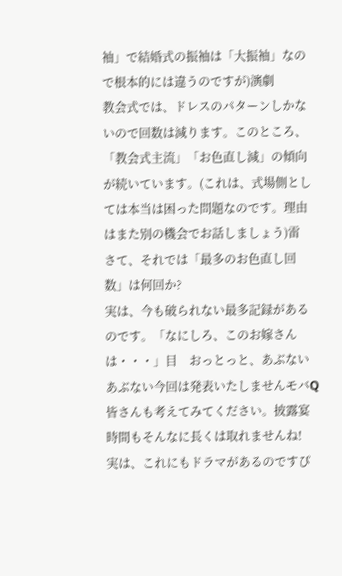袖」で結婚式の振袖は「大振袖」なので根本的には違うのですが)演劇
教会式では、ドレスのパターンしかないので回数は減ります。このところ、「教会式主流」「お色直し減」の傾向が続いています。(これは、式場側としては本当は困った問題なのです。理由はまた別の機会でお話しましょう)雷
さて、それでは「最多のお色直し回数」は何回か?
実は、今も破られない最多記録があるのです。「なにしろ、このお嫁さんは・・・」目    おっとっと、あぶないあぶない今回は発表いたしませんモバQ皆さんも考えてみてください。披露宴時間もそんなに長くは取れませんね!
実は、これにもドラマがあるのですぴ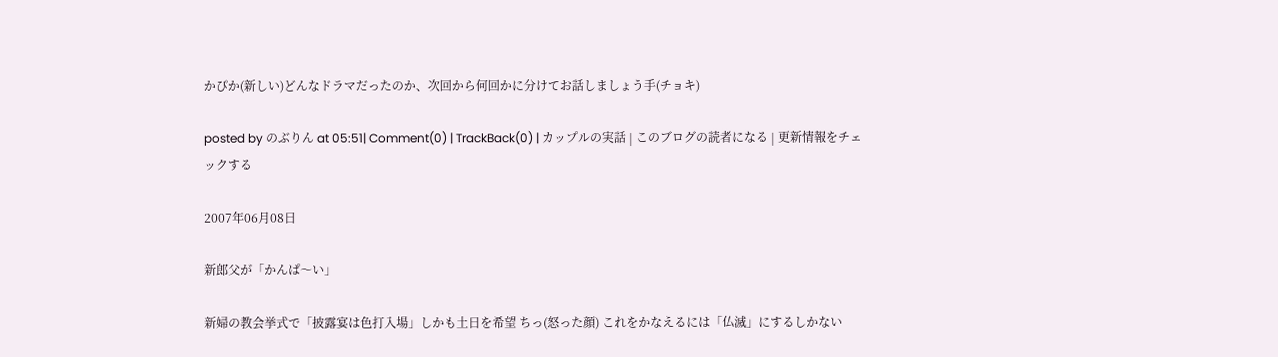かぴか(新しい)どんなドラマだったのか、次回から何回かに分けてお話しましょう手(チョキ)

posted by のぶりん at 05:51| Comment(0) | TrackBack(0) | カップルの実話 | このブログの読者になる | 更新情報をチェックする

2007年06月08日

新郎父が「かんぱ〜い」

新婦の教会挙式で「披露宴は色打入場」しかも土日を希望 ちっ(怒った顔) これをかなえるには「仏滅」にするしかない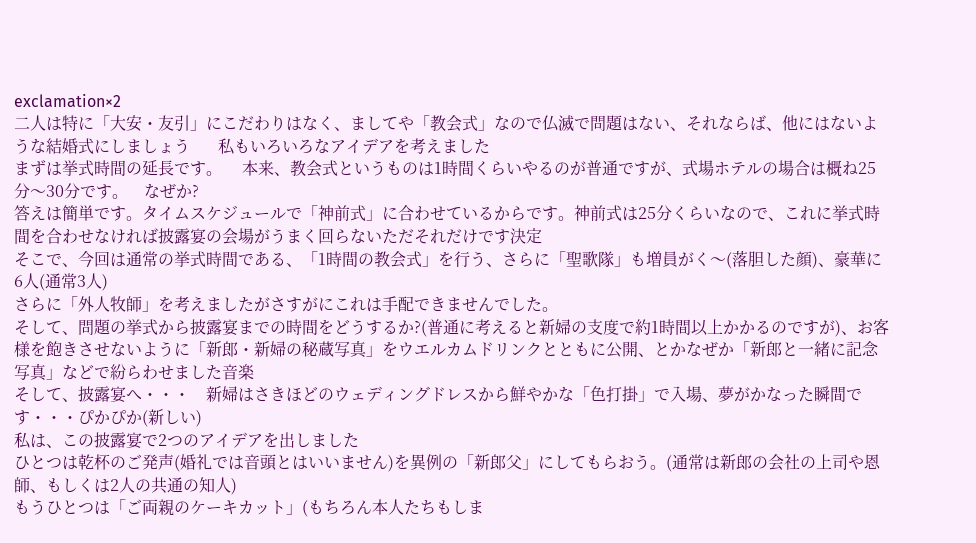exclamation×2
二人は特に「大安・友引」にこだわりはなく、ましてや「教会式」なので仏滅で問題はない、それならば、他にはないような結婚式にしましょう       私もいろいろなアイデアを考えました
まずは挙式時間の延長です。     本来、教会式というものは1時間くらいやるのが普通ですが、式場ホテルの場合は概ね25分〜30分です。    なぜか?
答えは簡単です。タイムスケジュールで「神前式」に合わせているからです。神前式は25分くらいなので、これに挙式時間を合わせなければ披露宴の会場がうまく回らないただそれだけです決定
そこで、今回は通常の挙式時間である、「1時間の教会式」を行う、さらに「聖歌隊」も増員がく〜(落胆した顔)、豪華に6人(通常3人)
さらに「外人牧師」を考えましたがさすがにこれは手配できませんでした。
そして、問題の挙式から披露宴までの時間をどうするか?(普通に考えると新婦の支度で約1時間以上かかるのですが)、お客様を飽きさせないように「新郎・新婦の秘蔵写真」をウエルカムドリンクとともに公開、とかなぜか「新郎と一緒に記念写真」などで紛らわせました音楽
そして、披露宴へ・・・    新婦はさきほどのウェディングドレスから鮮やかな「色打掛」で入場、夢がかなった瞬間です・・・ぴかぴか(新しい)
私は、この披露宴で2つのアイデアを出しました
ひとつは乾杯のご発声(婚礼では音頭とはいいません)を異例の「新郎父」にしてもらおう。(通常は新郎の会社の上司や恩師、もしくは2人の共通の知人)
もうひとつは「ご両親のケーキカット」(もちろん本人たちもしま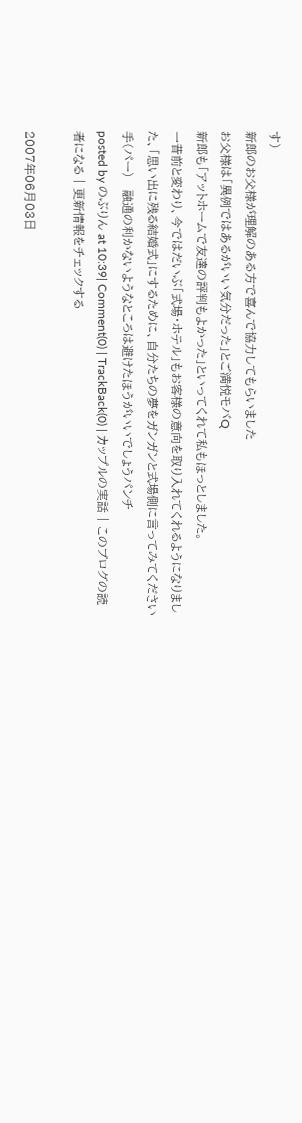す)
新郎のお父様が理解のある方で喜んで協力してもらいました
お父様は「異例ではあるがいい気分だった」とご満悦モバQ
新郎も「アットホームで友達の評判もよかった」といってくれて私もほっとしました。
一昔前と変わり、今ではだいぶ「式場・ホテル」もお客様の意向を取り入れてくれるようになりました、「思い出に残る結婚式」にするために、自分たちの夢をガンガンと式場側に言ってみてください手(パー)   融通の利かないようなところは避けたほうがいいでしょうパンチ
posted by のぶりん at 10:39| Comment(0) | TrackBack(0) | カップルの実話 | このブログの読者になる | 更新情報をチェックする

2007年06月03日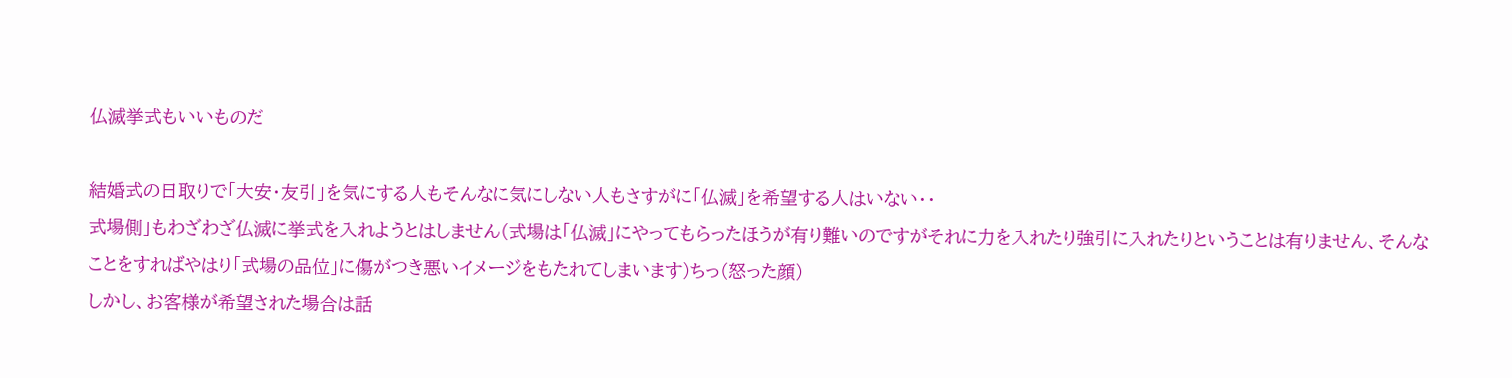仏滅挙式もいいものだ

結婚式の日取りで「大安・友引」を気にする人もそんなに気にしない人もさすがに「仏滅」を希望する人はいない・・
式場側」もわざわざ仏滅に挙式を入れようとはしません(式場は「仏滅」にやってもらったほうが有り難いのですがそれに力を入れたり強引に入れたりということは有りません、そんなことをすればやはり「式場の品位」に傷がつき悪いイメージをもたれてしまいます)ちっ(怒った顔)
しかし、お客様が希望された場合は話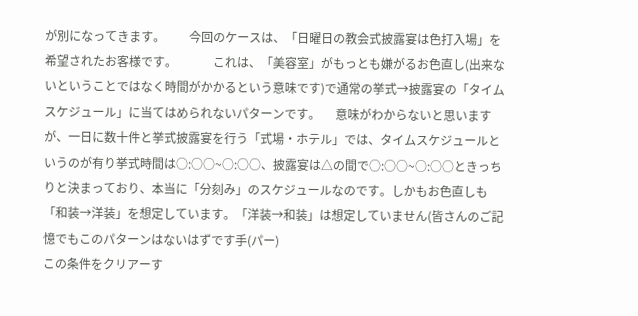が別になってきます。        今回のケースは、「日曜日の教会式披露宴は色打入場」を希望されたお客様です。            これは、「美容室」がもっとも嫌がるお色直し(出来ないということではなく時間がかかるという意味です)で通常の挙式→披露宴の「タイムスケジュール」に当てはめられないパターンです。     意味がわからないと思いますが、一日に数十件と挙式披露宴を行う「式場・ホテル」では、タイムスケジュールというのが有り挙式時間は○:○○~○:○○、披露宴は△の間で○:○○~○:○○ときっちりと決まっており、本当に「分刻み」のスケジュールなのです。しかもお色直しも「和装→洋装」を想定しています。「洋装→和装」は想定していません(皆さんのご記憶でもこのパターンはないはずです手(パー)
この条件をクリアーす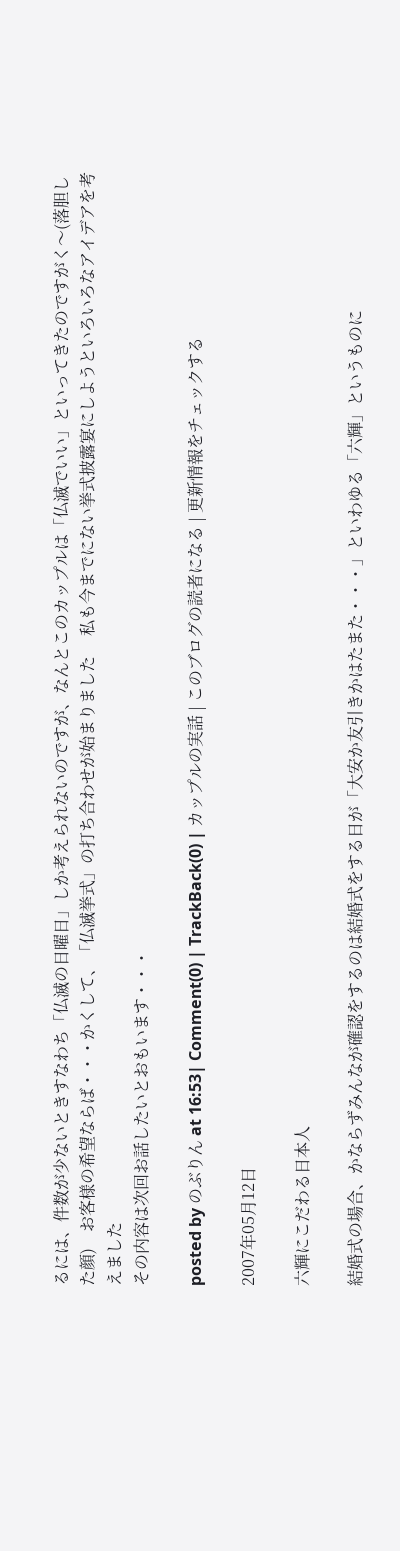るには、件数が少ないときすなわち「仏滅の日曜日」しか考えられないのですが、なんとこのカップルは「仏滅でいい」といってきたのですがく〜(落胆した顔)    お客様の希望ならば・・・かくして、「仏滅挙式」の打ち合わせが始まりました     私も今までにない挙式披露宴にしようといろいろなアイデアを考えました
その内容は次回お話したいとおもいます・・・

posted by のぶりん at 16:53| Comment(0) | TrackBack(0) | カップルの実話 | このブログの読者になる | 更新情報をチェックする

2007年05月12日

六輝にこだわる日本人

結婚式の場合、かならずみんなが確認をするのは結婚式をする日が「大安か友引きかはたまた・・・」といわゆる「六輝」というものに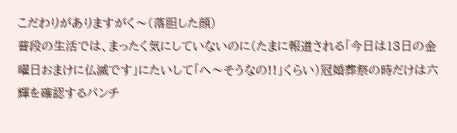こだわりがありますがく〜(落胆した顔)
普段の生活では、まったく気にしていないのに(たまに報道される「今日は13日の金曜日おまけに仏滅です」にたいして「へ〜そうなの!!」くらい)冠婚葬祭の時だけは六輝を確認するパンチ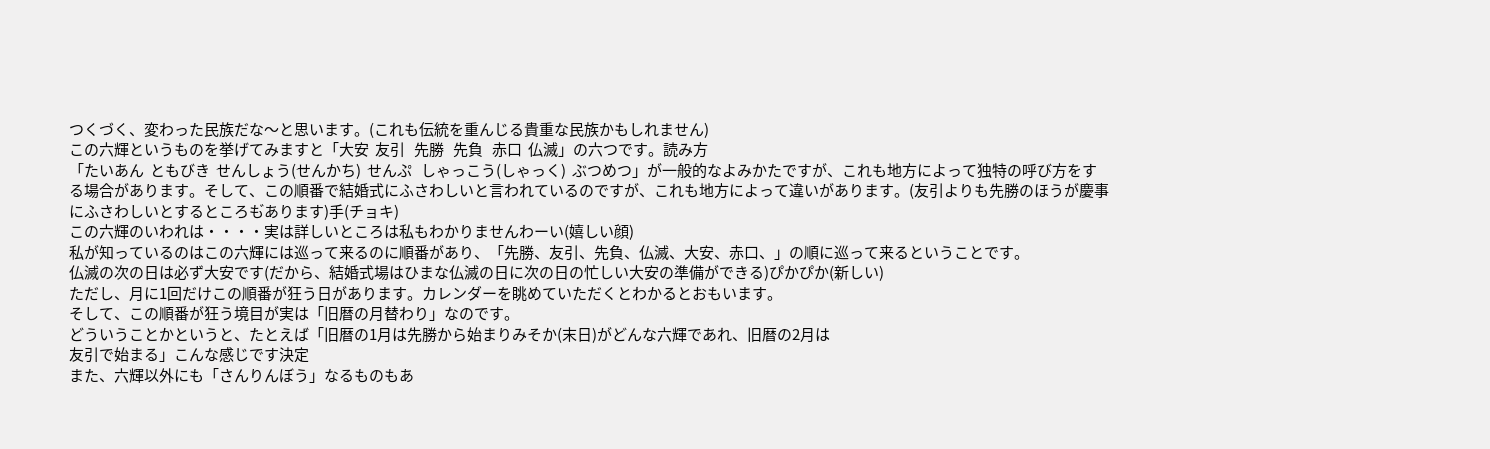つくづく、変わった民族だな〜と思います。(これも伝統を重んじる貴重な民族かもしれません)
この六輝というものを挙げてみますと「大安  友引   先勝   先負   赤口  仏滅」の六つです。読み方
「たいあん  ともびき  せんしょう(せんかち)  せんぷ   しゃっこう(しゃっく)  ぶつめつ」が一般的なよみかたですが、これも地方によって独特の呼び方をする場合があります。そして、この順番で結婚式にふさわしいと言われているのですが、これも地方によって違いがあります。(友引よりも先勝のほうが慶事にふさわしいとするところも゙あります)手(チョキ)
この六輝のいわれは・・・・実は詳しいところは私もわかりませんわーい(嬉しい顔)
私が知っているのはこの六輝には巡って来るのに順番があり、「先勝、友引、先負、仏滅、大安、赤口、」の順に巡って来るということです。
仏滅の次の日は必ず大安です(だから、結婚式場はひまな仏滅の日に次の日の忙しい大安の準備ができる)ぴかぴか(新しい)
ただし、月に1回だけこの順番が狂う日があります。カレンダーを眺めていただくとわかるとおもいます。
そして、この順番が狂う境目が実は「旧暦の月替わり」なのです。
どういうことかというと、たとえば「旧暦の1月は先勝から始まりみそか(末日)がどんな六輝であれ、旧暦の2月は
友引で始まる」こんな感じです決定
また、六輝以外にも「さんりんぼう」なるものもあ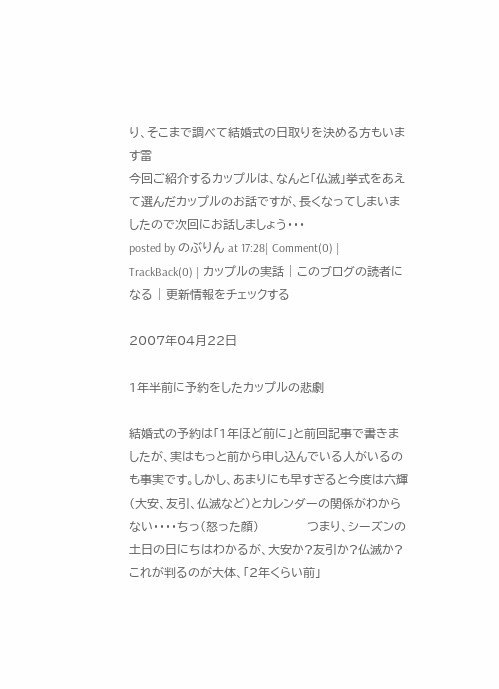り、そこまで調べて結婚式の日取りを決める方もいます雷
今回ご紹介するカップルは、なんと「仏滅」挙式をあえて選んだカップルのお話ですが、長くなってしまいましたので次回にお話しましょう・・・
posted by のぶりん at 17:28| Comment(0) | TrackBack(0) | カップルの実話 | このブログの読者になる | 更新情報をチェックする

2007年04月22日

1年半前に予約をしたカップルの悲劇

結婚式の予約は「1年ほど前に」と前回記事で書きましたが、実はもっと前から申し込んでいる人がいるのも事実です。しかし、あまりにも早すぎると今度は六輝(大安、友引、仏滅など)とカレンダーの関係がわからない・・・・ちっ(怒った顔)            つまり、シーズンの土日の日にちはわかるが、大安か?友引か?仏滅か?これが判るのが大体、「2年くらい前」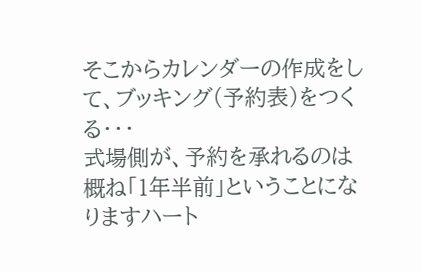そこからカレンダーの作成をして、ブッキング(予約表)をつくる・・・
式場側が、予約を承れるのは概ね「1年半前」ということになりますハート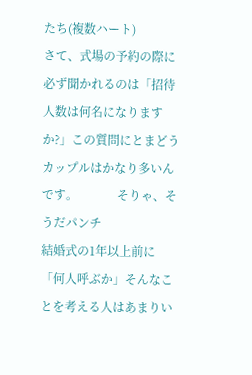たち(複数ハート)
さて、式場の予約の際に必ず聞かれるのは「招待人数は何名になりますか?」この質問にとまどうカップルはかなり多いんです。             そりゃ、そうだパンチ
結婚式の1年以上前に「何人呼ぶか」そんなことを考える人はあまりい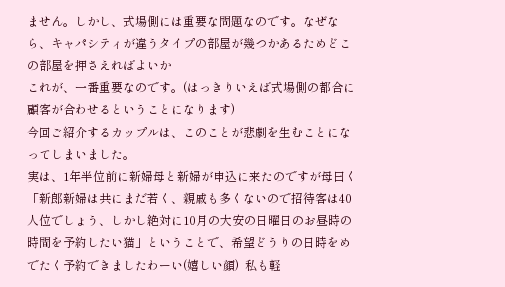ません。しかし、式場側には重要な問題なのです。なぜなら、キャパシティが違うタイプの部屋が幾つかあるためどこの部屋を押さえればよいか
これが、一番重要なのです。(はっきりいえば式場側の都合に顧客が合わせるということになります)
今回ご紹介するカップルは、このことが悲劇を生むことになってしまいました。
実は、1年半位前に新婦母と新婦が申込に来たのですが母曰く「新郎新婦は共にまだ若く、親戚も多くないので招待客は40人位でしょう、しかし絶対に10月の大安の日曜日のお昼時の時間を予約したい猫」ということで、希望どうりの日時をめでたく予約できましたわーい(嬉しい顔)  私も軽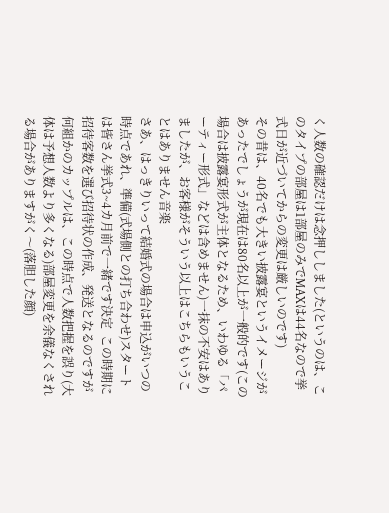く人数の確認だけは念押ししました(というのは、このタイプの部屋は1部屋のみでMAXは44名なので挙式日が近づいてからの変更は厳しいのです)
その昔は、40名でも大きい披露宴というイメージがあったでしょうが現在は80名以上が一般的です(この場合は披露宴形式が主体となるため、いわゆる「パーティー形式」などは含めません)一抹の不安はありましたが、お客様がそういう以上はこちらもいうことはありません音楽
さあ、はっきりいって結婚式の場合は申込がいつの時点であれ、準備(式場側との打ち合わせ)スタートは皆さん挙式3~4カ月前で一緒です決定  この時期に招待客数を選び招待状の作成、発送となるのですが何組かのカップルは、この時点で人数把握を誤り(大体は予想人数より多くなる)部屋変更を余儀なくされる場合がありますがく〜(落胆した顔)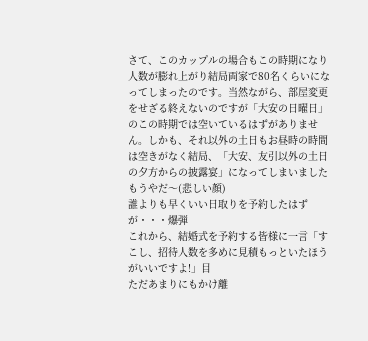さて、このカップルの場合もこの時期になり人数が膨れ上がり結局両家で80名くらいになってしまったのです。当然ながら、部屋変更をせざる終えないのですが「大安の日曜日」のこの時期では空いているはずがありません。しかも、それ以外の土日もお昼時の時間は空きがなく結局、「大安、友引以外の土日の夕方からの披露宴」になってしまいましたもうやだ〜(悲しい顔)
誰よりも早くいい日取りを予約したはずが・・・爆弾
これから、結婚式を予約する皆様に一言「すこし、招待人数を多めに見積もっといたほうがいいですよ!」目
ただあまりにもかけ離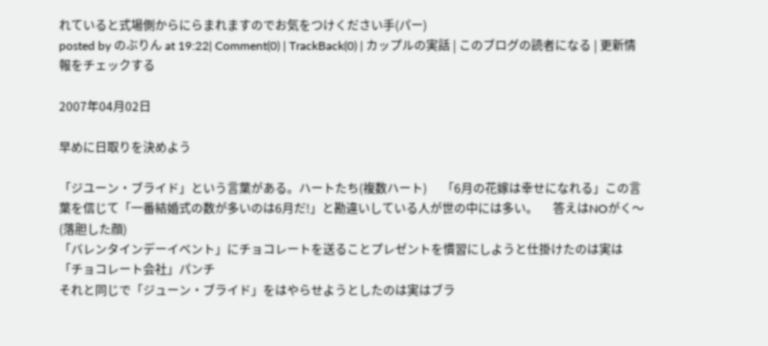れていると式場側からにらまれますのでお気をつけください手(パー)
posted by のぶりん at 19:22| Comment(0) | TrackBack(0) | カップルの実話 | このブログの読者になる | 更新情報をチェックする

2007年04月02日

早めに日取りを決めよう

「ジユーン・ブライド」という言葉がある。ハートたち(複数ハート)     「6月の花嫁は幸せになれる」この言葉を信じて「一番結婚式の数が多いのは6月だ!」と勘違いしている人が世の中には多い。     答えはNOがく〜(落胆した顔)
「バレンタインデーイベント」にチョコレートを送ることプレゼントを慣習にしようと仕掛けたのは実は「チョコレート会社」パンチ
それと同じで「ジューン・ブライド」をはやらせようとしたのは実はブラ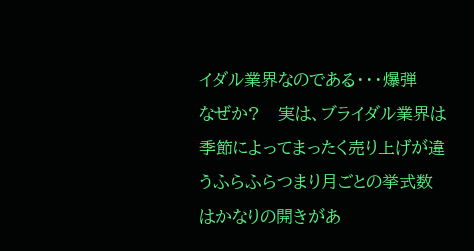イダル業界なのである・・・爆弾
なぜか?   実は、ブライダル業界は季節によってまったく売り上げが違うふらふらつまり月ごとの挙式数はかなりの開きがあ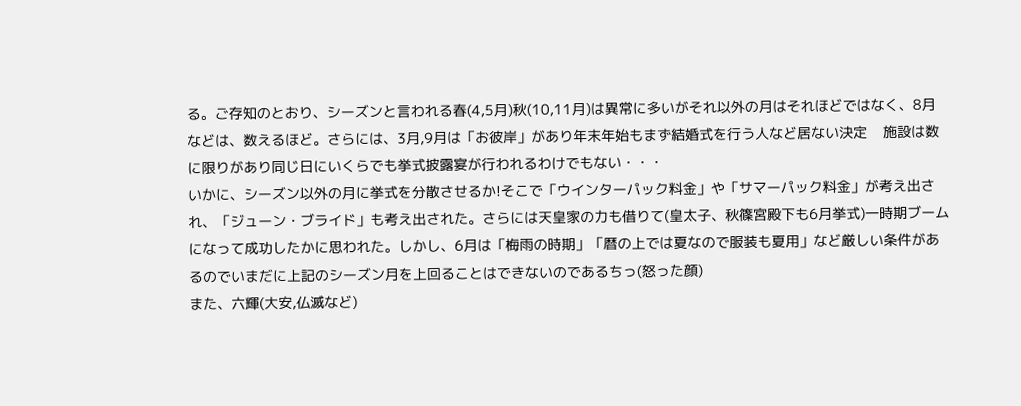る。ご存知のとおり、シーズンと言われる春(4,5月)秋(10,11月)は異常に多いがそれ以外の月はそれほどではなく、8月などは、数えるほど。さらには、3月,9月は「お彼岸」があり年末年始もまず結婚式を行う人など居ない決定    施設は数に限りがあり同じ日にいくらでも挙式披露宴が行われるわけでもない・・・
いかに、シーズン以外の月に挙式を分散させるか!そこで「ウインターパック料金」や「サマーパック料金」が考え出され、「ジューン・ブライド」も考え出された。さらには天皇家の力も借りて(皇太子、秋篠宮殿下も6月挙式)一時期ブームになって成功したかに思われた。しかし、6月は「梅雨の時期」「暦の上では夏なので服装も夏用」など厳しい条件があるのでいまだに上記のシーズン月を上回ることはできないのであるちっ(怒った顔)
また、六輝(大安,仏滅など)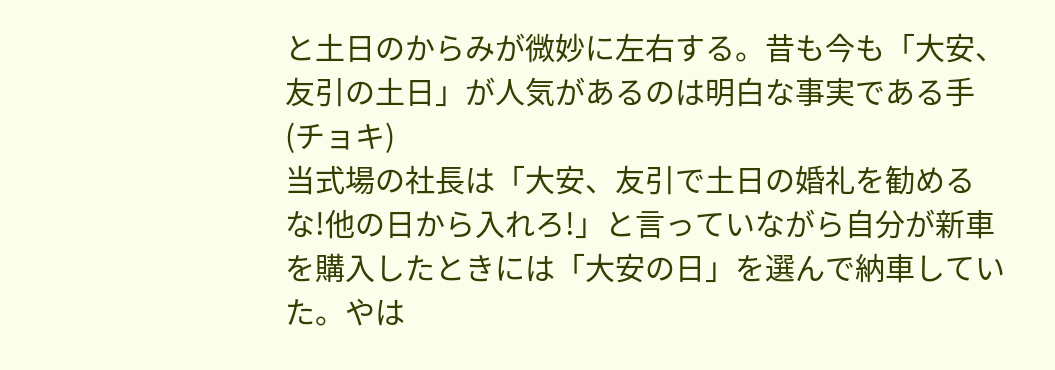と土日のからみが微妙に左右する。昔も今も「大安、友引の土日」が人気があるのは明白な事実である手(チョキ)
当式場の社長は「大安、友引で土日の婚礼を勧めるな!他の日から入れろ!」と言っていながら自分が新車を購入したときには「大安の日」を選んで納車していた。やは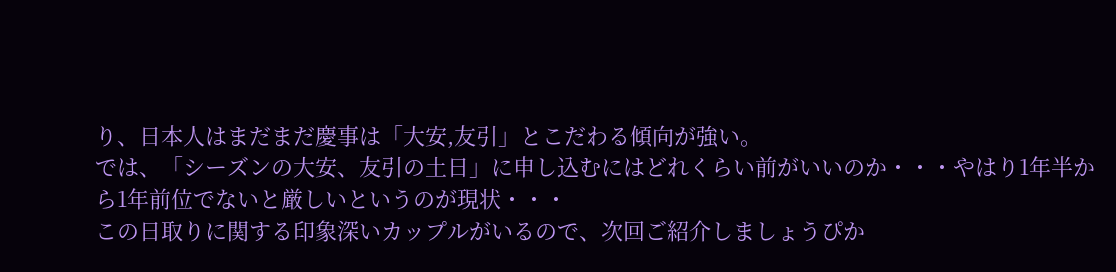り、日本人はまだまだ慶事は「大安,友引」とこだわる傾向が強い。
では、「シーズンの大安、友引の土日」に申し込むにはどれくらい前がいいのか・・・やはり1年半から1年前位でないと厳しいというのが現状・・・
この日取りに関する印象深いカップルがいるので、次回ご紹介しましょうぴか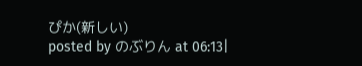ぴか(新しい)
posted by のぶりん at 06:13|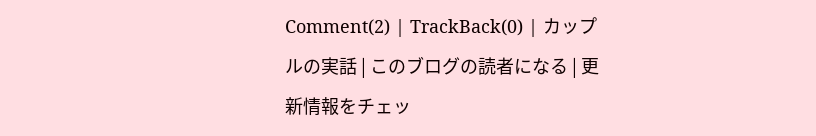Comment(2) | TrackBack(0) | カップルの実話 | このブログの読者になる | 更新情報をチェッ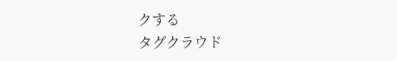クする
タグクラウド